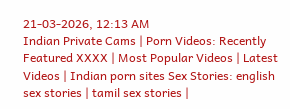21-03-2026, 12:13 AM
Indian Private Cams | Porn Videos: Recently Featured XXXX | Most Popular Videos | Latest Videos | Indian porn sites Sex Stories: english sex stories | tamil sex stories |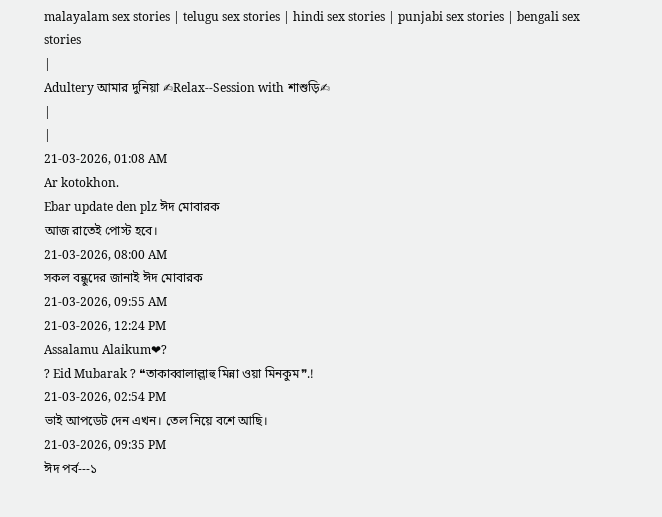malayalam sex stories | telugu sex stories | hindi sex stories | punjabi sex stories | bengali sex stories
|
Adultery আমার দুনিয়া ✍Relax--Session with শাশুড়ি✍
|
|
21-03-2026, 01:08 AM
Ar kotokhon.
Ebar update den plz ঈদ মোবারক
আজ রাতেই পোস্ট হবে।
21-03-2026, 08:00 AM
সকল বন্ধুদের জানাই ঈদ মোবারক
21-03-2026, 09:55 AM
21-03-2026, 12:24 PM
Assalamu Alaikum❤?
? Eid Mubarak ? ❝তাকাব্বালাল্লাহু মিন্না ওয়া মিনকুম❞.!
21-03-2026, 02:54 PM
ভাই আপডেট দেন এখন। তেল নিয়ে বশে আছি।
21-03-2026, 09:35 PM
ঈদ পর্ব---১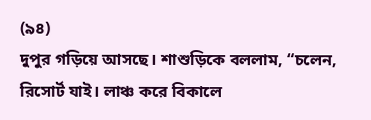(৯৪)
দুপুর গড়িয়ে আসছে। শাশুড়িকে বললাম, “চলেন, রিসোর্ট যাই। লাঞ্চ করে বিকালে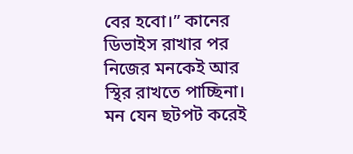বের হবো।” কানের ডিভাইস রাখার পর নিজের মনকেই আর স্থির রাখতে পাচ্ছিনা। মন যেন ছটপট করেই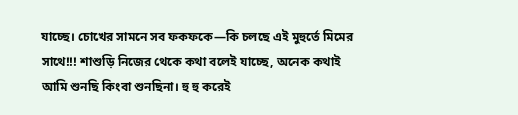যাচ্ছে। চোখের সামনে সব ফকফকে—কি চলছে এই মুহুর্তে মিমের সাথে!!! শাশুড়ি নিজের থেকে কথা বলেই যাচ্ছে, অনেক কথাই আমি শুনছি কিংবা শুনছিনা। হু হু করেই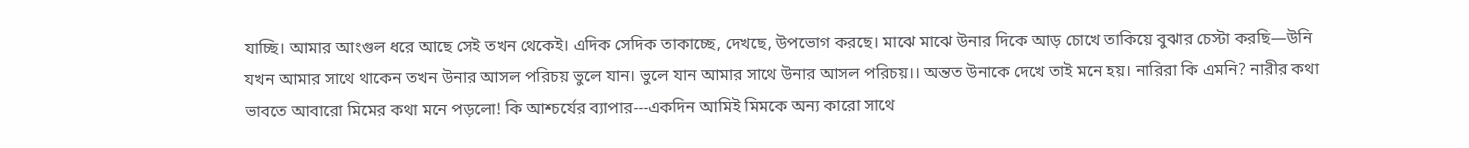যাচ্ছি। আমার আংগুল ধরে আছে সেই তখন থেকেই। এদিক সেদিক তাকাচ্ছে, দেখছে, উপভোগ করছে। মাঝে মাঝে উনার দিকে আড় চোখে তাকিয়ে বুঝার চেস্টা করছি—উনি যখন আমার সাথে থাকেন তখন উনার আসল পরিচয় ভুলে যান। ভুলে যান আমার সাথে উনার আসল পরিচয়।। অন্তত উনাকে দেখে তাই মনে হয়। নারিরা কি এমনি? নারীর কথা ভাবতে আবারো মিমের কথা মনে পড়লো! কি আশ্চর্যের ব্যাপার---একদিন আমিই মিমকে অন্য কারো সাথে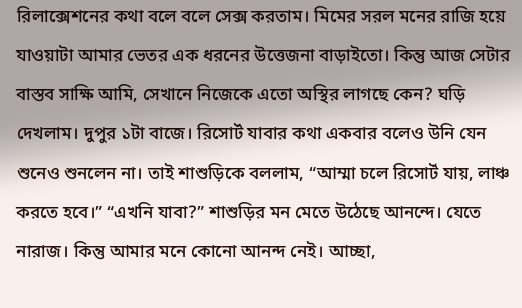রিলাক্সেশনের কথা বলে বলে সেক্স করতাম। মিমের সরল মনের রাজি হয়ে যাওয়াটা আমার ভেতর এক ধরনের উত্তেজনা বাড়াইতো। কিন্তু আজ সেটার বাস্তব সাক্ষি আমি, সেখানে নিজেকে এতো অস্থির লাগছে কেন? ঘড়ি দেখলাম। দুপুর ১টা বাজে। রিসোর্ট যাবার কথা একবার বলেও উনি যেন শুনেও শুনলেন না। তাই শাশুড়িকে বললাম, “আম্মা চলে রিসোর্ট যায়, লাঞ্চ করতে হবে।” “এখনি যাবা?” শাশুড়ির মন মেতে উঠেছে আনন্দে। যেতে নারাজ। কিন্তু আমার মনে কোনো আনন্দ নেই। আচ্ছা,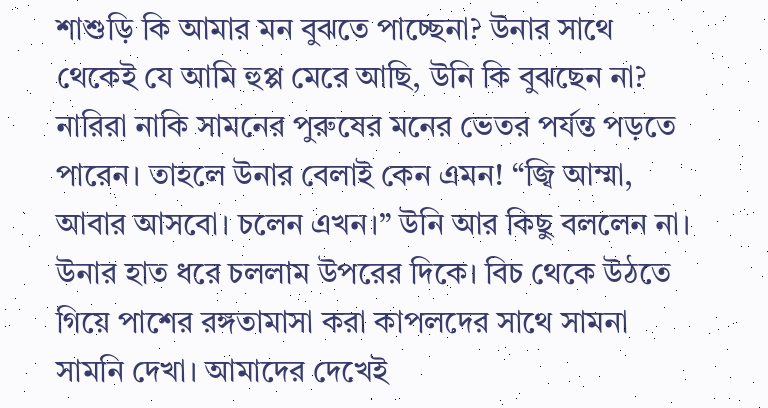শাশুড়ি কি আমার মন বুঝতে পাচ্ছেনা? উনার সাথে থেকেই যে আমি হুপ্প মেরে আছি, উনি কি বুঝছেন না? নারিরা নাকি সামনের পুরুষের মনের ভেতর পর্যন্ত পড়তে পারেন। তাহলে উনার বেলাই কেন এমন! “জ্বি আম্মা, আবার আসবো। চলেন এখন।” উনি আর কিছু বললেন না। উনার হাত ধরে চললাম উপরের দিকে। বিচ থেকে উঠতে গিয়ে পাশের রঙ্গতামাসা করা কাপলদের সাথে সামনা সামনি দেখা। আমাদের দেখেই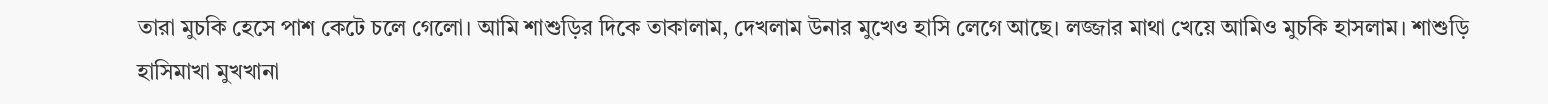তারা মুচকি হেসে পাশ কেটে চলে গেলো। আমি শাশুড়ির দিকে তাকালাম, দেখলাম উনার মুখেও হাসি লেগে আছে। লজ্জার মাথা খেয়ে আমিও মুচকি হাসলাম। শাশুড়ি হাসিমাখা মুখখানা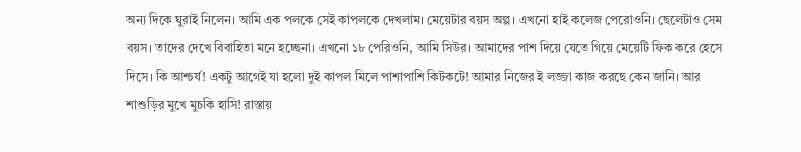অন্য দিকে ঘুরাই নিলেন। আমি এক পলকে সেই কাপলকে দেখলাম। মেয়েটার বয়স অল্প। এখনো হাই কলেজ পেরোওনি। ছেলেটাও সেম বয়স। তাদের দেখে বিবাহিতা মনে হচ্ছেনা। এখনো ১৮ পেরিওনি, আমি সিউর। আমাদের পাশ দিয়ে যেতে গিয়ে মেয়েটি ফিক করে হেসে দিসে। কি আশ্চর্য! একটু আগেই যা হলো দুই কাপল মিলে পাশাপাশি কিটকটে! আমার নিজের ই লজ্জা কাজ করছে কেন জানি। আর শাশুড়ির মুখে মুচকি হাসি! রাস্তায়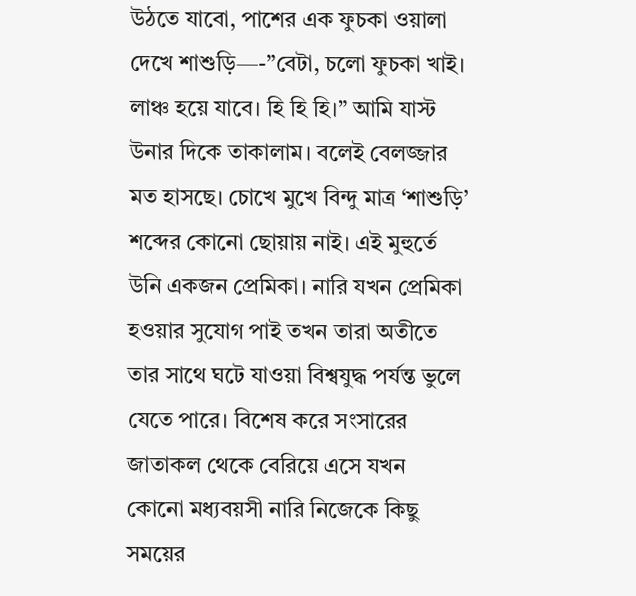উঠতে যাবো, পাশের এক ফুচকা ওয়ালা দেখে শাশুড়ি—-”বেটা, চলো ফুচকা খাই। লাঞ্চ হয়ে যাবে। হি হি হি।” আমি যাস্ট উনার দিকে তাকালাম। বলেই বেলজ্জার মত হাসছে। চোখে মুখে বিন্দু মাত্র ‘শাশুড়ি’ শব্দের কোনো ছোয়ায় নাই। এই মুহুর্তে উনি একজন প্রেমিকা। নারি যখন প্রেমিকা হওয়ার সুযোগ পাই তখন তারা অতীতে তার সাথে ঘটে যাওয়া বিশ্বযুদ্ধ পর্যন্ত ভুলে যেতে পারে। বিশেষ করে সংসারের জাতাকল থেকে বেরিয়ে এসে যখন কোনো মধ্যবয়সী নারি নিজেকে কিছু সময়ের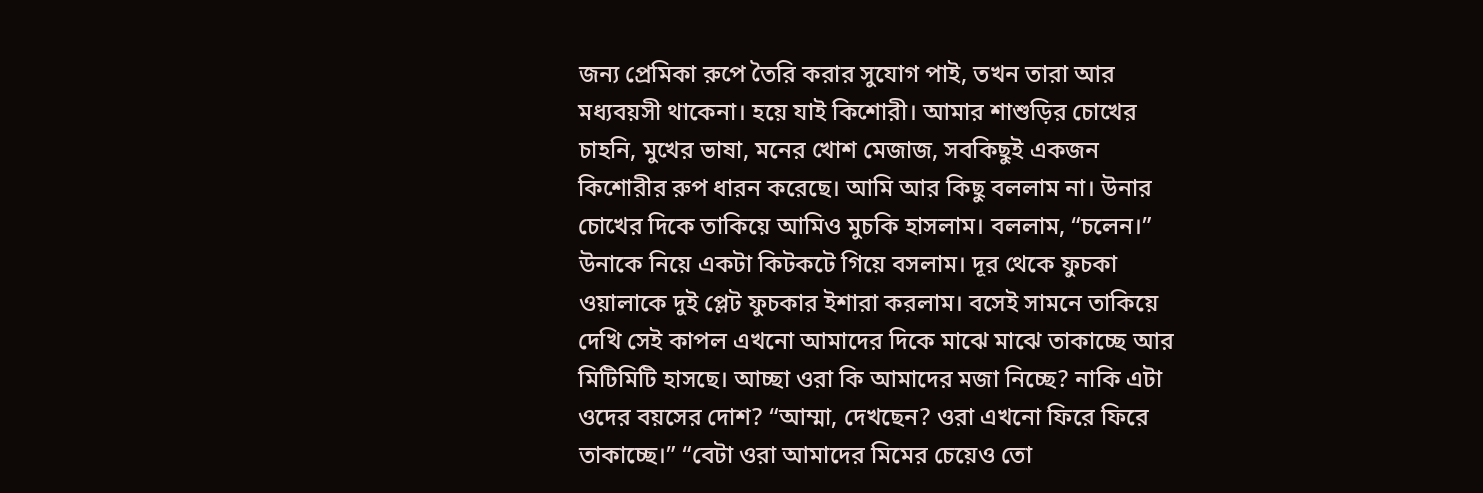জন্য প্রেমিকা রুপে তৈরি করার সুযোগ পাই, তখন তারা আর মধ্যবয়সী থাকেনা। হয়ে যাই কিশোরী। আমার শাশুড়ির চোখের চাহনি, মুখের ভাষা, মনের খোশ মেজাজ, সবকিছুই একজন কিশোরীর রুপ ধারন করেছে। আমি আর কিছু বললাম না। উনার চোখের দিকে তাকিয়ে আমিও মুচকি হাসলাম। বললাম, “চলেন।” উনাকে নিয়ে একটা কিটকটে গিয়ে বসলাম। দূর থেকে ফুচকা ওয়ালাকে দুই প্লেট ফুচকার ইশারা করলাম। বসেই সামনে তাকিয়ে দেখি সেই কাপল এখনো আমাদের দিকে মাঝে মাঝে তাকাচ্ছে আর মিটিমিটি হাসছে। আচ্ছা ওরা কি আমাদের মজা নিচ্ছে? নাকি এটা ওদের বয়সের দোশ? “আম্মা, দেখছেন? ওরা এখনো ফিরে ফিরে তাকাচ্ছে।” “বেটা ওরা আমাদের মিমের চেয়েও তো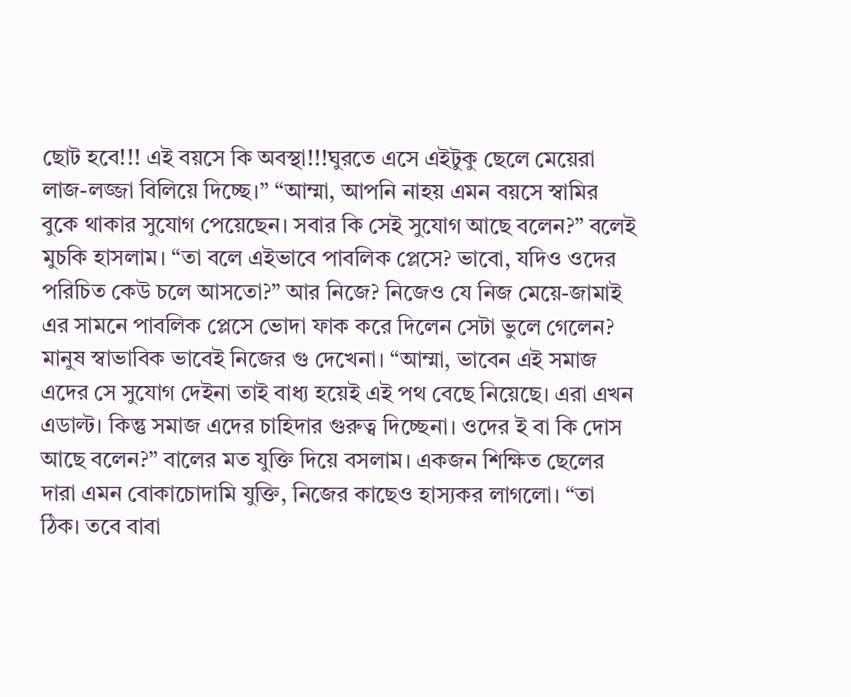ছোট হবে!!! এই বয়সে কি অবস্থা!!!ঘুরতে এসে এইটুকু ছেলে মেয়েরা লাজ-লজ্জা বিলিয়ে দিচ্ছে।” “আম্মা, আপনি নাহয় এমন বয়সে স্বামির বুকে থাকার সুযোগ পেয়েছেন। সবার কি সেই সুযোগ আছে বলেন?” বলেই মুচকি হাসলাম। “তা বলে এইভাবে পাবলিক প্লেসে? ভাবো, যদিও ওদের পরিচিত কেউ চলে আসতো?” আর নিজে? নিজেও যে নিজ মেয়ে-জামাই এর সামনে পাবলিক প্লেসে ভোদা ফাক করে দিলেন সেটা ভুলে গেলেন? মানুষ স্বাভাবিক ভাবেই নিজের গু দেখেনা। “আম্মা, ভাবেন এই সমাজ এদের সে সুযোগ দেইনা তাই বাধ্য হয়েই এই পথ বেছে নিয়েছে। এরা এখন এডাল্ট। কিন্তু সমাজ এদের চাহিদার গুরুত্ব দিচ্ছেনা। ওদের ই বা কি দোস আছে বলেন?” বালের মত যুক্তি দিয়ে বসলাম। একজন শিক্ষিত ছেলের দারা এমন বোকাচোদামি যুক্তি, নিজের কাছেও হাস্যকর লাগলো। “তা ঠিক। তবে বাবা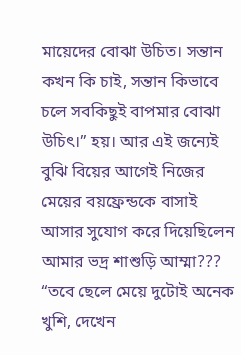মায়েদের বোঝা উচিত। সন্তান কখন কি চাই, সন্তান কিভাবে চলে সবকিছুই বাপমার বোঝা উচিৎ।” হয়। আর এই জন্যেই বুঝি বিয়ের আগেই নিজের মেয়ের বয়ফ্রেন্ডকে বাসাই আসার সুযোগ করে দিয়েছিলেন আমার ভদ্র শাশুড়ি আম্মা??? “তবে ছেলে মেয়ে দুটোই অনেক খুশি, দেখেন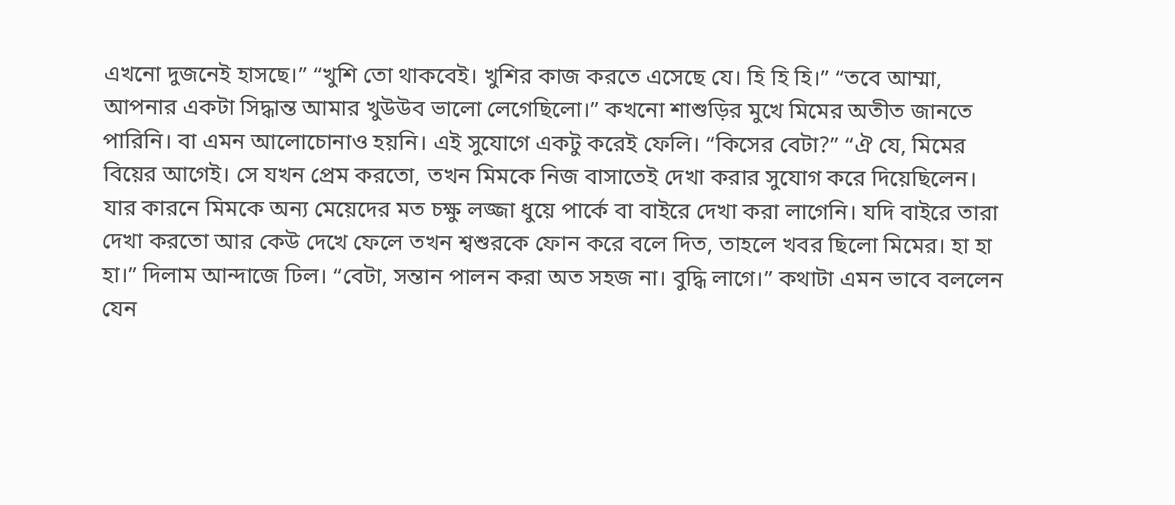এখনো দুজনেই হাসছে।” “খুশি তো থাকবেই। খুশির কাজ করতে এসেছে যে। হি হি হি।” “তবে আম্মা, আপনার একটা সিদ্ধান্ত আমার খুউউব ভালো লেগেছিলো।” কখনো শাশুড়ির মুখে মিমের অতীত জানতে পারিনি। বা এমন আলোচোনাও হয়নি। এই সুযোগে একটু করেই ফেলি। “কিসের বেটা?” “ঐ যে, মিমের বিয়ের আগেই। সে যখন প্রেম করতো, তখন মিমকে নিজ বাসাতেই দেখা করার সুযোগ করে দিয়েছিলেন। যার কারনে মিমকে অন্য মেয়েদের মত চক্ষু লজ্জা ধুয়ে পার্কে বা বাইরে দেখা করা লাগেনি। যদি বাইরে তারা দেখা করতো আর কেউ দেখে ফেলে তখন শ্বশুরকে ফোন করে বলে দিত, তাহলে খবর ছিলো মিমের। হা হা হা।” দিলাম আন্দাজে ঢিল। “বেটা, সন্তান পালন করা অত সহজ না। বুদ্ধি লাগে।” কথাটা এমন ভাবে বললেন যেন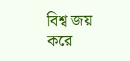বিশ্ব জয় করে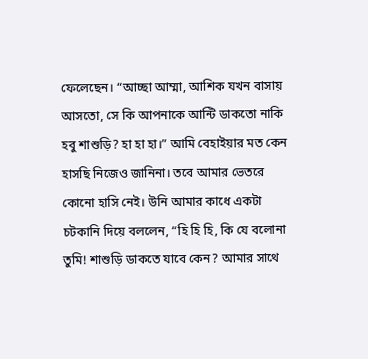ফেলেছেন। “আচ্ছা আম্মা, আশিক যখন বাসায় আসতো, সে কি আপনাকে আন্টি ডাকতো নাকি হবু শাশুড়ি? হা হা হা।” আমি বেহাইয়ার মত কেন হাসছি নিজেও জানিনা। তবে আমার ভেতরে কোনো হাসি নেই। উনি আমার কাধে একটা চটকানি দিয়ে বললেন, “হি হি হি, কি যে বলোনা তুমি! শাশুড়ি ডাকতে যাবে কেন? আমার সাথে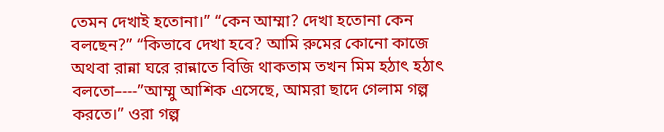তেমন দেখাই হতোনা।” “কেন আম্মা? দেখা হতোনা কেন বলছেন?” “কিভাবে দেখা হবে? আমি রুমের কোনো কাজে অথবা রান্না ঘরে রান্নাতে বিজি থাকতাম তখন মিম হঠাৎ হঠাৎ বলতো–---”আম্মু আশিক এসেছে, আমরা ছাদে গেলাম গল্প করতে।” ওরা গল্প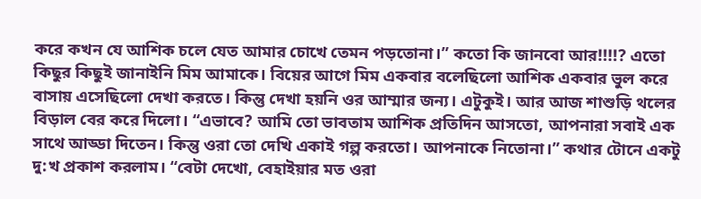করে কখন যে আশিক চলে যেত আমার চোখে তেমন পড়তোনা।” কতো কি জানবো আর!!!!? এতো কিছুর কিছুই জানাইনি মিম আমাকে। বিয়ের আগে মিম একবার বলেছিলো আশিক একবার ভুল করে বাসায় এসেছিলো দেখা করতে। কিন্তু দেখা হয়নি ওর আম্মার জন্য। এটুকুই। আর আজ শাশুড়ি থলের বিড়াল বের করে দিলো। “এভাবে? আমি তো ভাবতাম আশিক প্রতিদিন আসতো, আপনারা সবাই এক সাথে আড্ডা দিতেন। কিন্তু ওরা তো দেখি একাই গল্প করতো। আপনাকে নিতোনা।” কথার টোনে একটু দু:খ প্রকাশ করলাম। “বেটা দেখো, বেহাইয়ার মত ওরা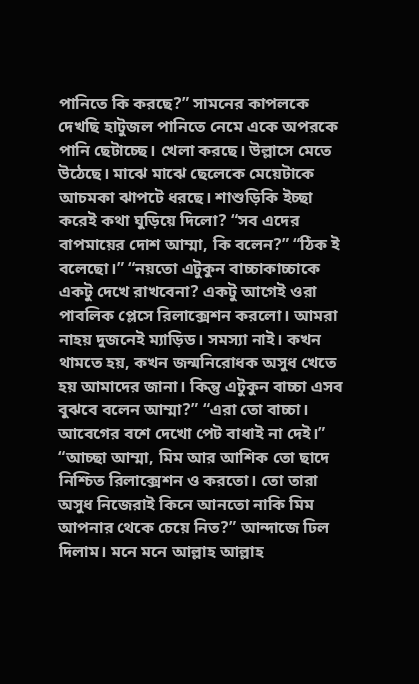পানিতে কি করছে?” সামনের কাপলকে দেখছি হাটুজল পানিতে নেমে একে অপরকে পানি ছেটাচ্ছে। খেলা করছে। উল্লাসে মেতে উঠেছে। মাঝে মাঝে ছেলেকে মেয়েটাকে আচমকা ঝাপটে ধরছে। শাশুড়িকি ইচ্ছা করেই কথা ঘুড়িয়ে দিলো? “সব এদের বাপমায়ের দোশ আম্মা, কি বলেন?” “ঠিক ই বলেছো।” “নয়তো এটুকুন বাচ্চাকাচ্চাকে একটু দেখে রাখবেনা? একটু আগেই ওরা পাবলিক প্লেসে রিলাক্সেশন করলো। আমরা নাহয় দুজনেই ম্যাড়িড। সমস্যা নাই। কখন থামতে হয়, কখন জন্মনিরোধক অসুধ খেতে হয় আমাদের জানা। কিন্তু এটুকুন বাচ্চা এসব বুঝবে বলেন আম্মা?” “এরা তো বাচ্চা। আবেগের বশে দেখো পেট বাধাই না দেই।” “আচ্ছা আম্মা, মিম আর আশিক তো ছাদে নিশ্চিত রিলাক্সেশন ও করতো। তো তারা অসুধ নিজেরাই কিনে আনতো নাকি মিম আপনার থেকে চেয়ে নিত?” আন্দাজে ঢিল দিলাম। মনে মনে আল্লাহ আল্লাহ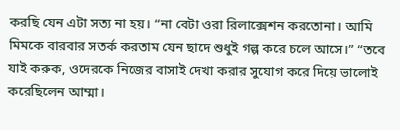করছি যেন এটা সত্য না হয়। “না বেটা ওরা রিলাক্সেশন করতোনা। আমি মিমকে বারবার সতর্ক করতাম যেন ছাদে শুধুই গল্প করে চলে আসে।” “তবে যাই করুক, ওদেরকে নিজের বাসাই দেখা করার সুযোগ করে দিয়ে ভালোই করেছিলেন আম্মা।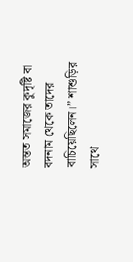অন্তত সমাজের কুদৃষ্টি বা বদনাম থেকে তাদের বাচিয়েছিলেন।” শাশুড়ির সাথে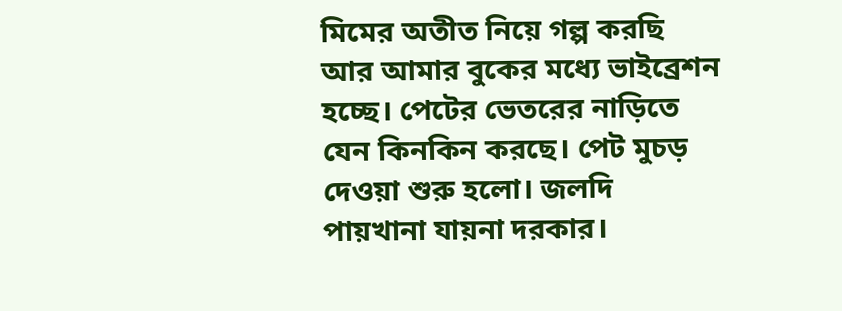মিমের অতীত নিয়ে গল্প করছি আর আমার বুকের মধ্যে ভাইব্রেশন হচ্ছে। পেটের ভেতরের নাড়িতে যেন কিনকিন করছে। পেট মুচড় দেওয়া শুরু হলো। জলদি পায়খানা যায়না দরকার।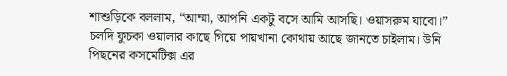শাশুড়িকে বললাম, “আম্মা, আপনি একটু বসে আমি আসছি। ওয়াসরুম যাবো।” চলদি ফুচকা ওয়ালার কাছে গিয়ে পায়খানা কোথায় আছে জানতে চাইলাম। উনি পিছনের কসমেটিক্স এর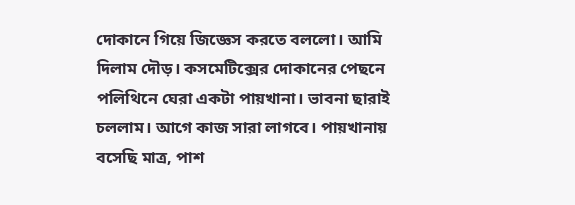দোকানে গিয়ে জিজ্ঞেস করতে বললো। আমি দিলাম দৌড়। কসমেটিক্সের দোকানের পেছনে পলিথিনে ঘেরা একটা পায়খানা। ভাবনা ছারাই চললাম। আগে কাজ সারা লাগবে। পায়খানায় বসেছি মাত্র, পাশ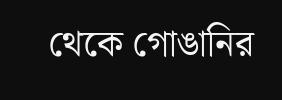থেকে গোঙানির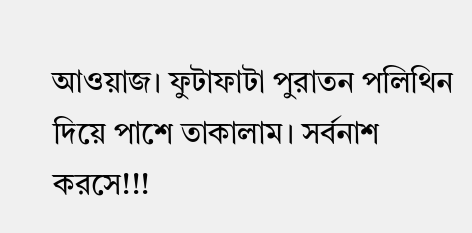আওয়াজ। ফুটাফাটা পুরাতন পলিথিন দিয়ে পাশে তাকালাম। সর্বনাশ করসে!!!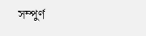সম্পুর্ণ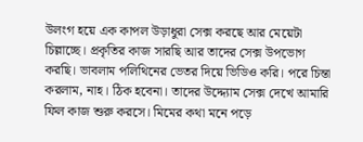উলংগ হয়ে এক কাপল উড়াধুরা সেক্স করছে আর মেয়েটা চিল্লাচ্ছে। প্রকৃতির কাজ সারছি আর তাদের সেক্স উপভোগ করছি। ভাবলাম পলিথিনের ভেতর দিয়ে ভিডিও করি। পরে চিন্তা করলাম, নাহ। ঠিক হবেনা। তাদের উদ্দ্যোম সেক্স দেখে আমারি ফিল কাজ শুরু করসে। মিমের কথা মনে পড়ে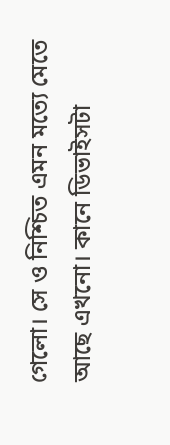গেলো। সে ও নিশ্চিত এমন মত্যে মেতে আছে এখনো। কানে ডিভাইসটা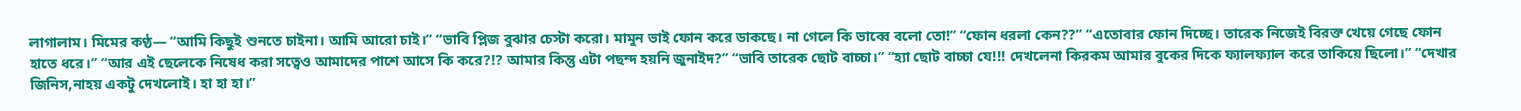লাগালাম। মিমের কণ্ঠ— “আমি কিছুই শুনতে চাইনা। আমি আরো চাই।” “ভাবি প্লিজ বুঝার চেস্টা করো। মামুন ভাই ফোন করে ডাকছে। না গেলে কি ভাব্বে বলো তো!” “ফোন ধরলা কেন??” “এতোবার ফোন দিচ্ছে। তারেক নিজেই বিরক্ত খেয়ে গেছে ফোন হাতে ধরে।” “আর এই ছেলেকে নিষেধ করা সত্বেও আমাদের পাশে আসে কি করে?!? আমার কিন্তু এটা পছন্দ হয়নি জুনাইদ?” “ভাবি তারেক ছোট বাচ্চা।” “হ্যা ছোট বাচ্চা যে!!! দেখলেনা কিরকম আমার বুকের দিকে ফ্যালফ্যাল করে তাকিয়ে ছিলো।” “দেখার জিনিস,নাহয় একটু দেখলোই। হা হা হা।”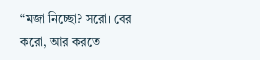“মজা নিচ্ছো? সরো। বের করো, আর করতে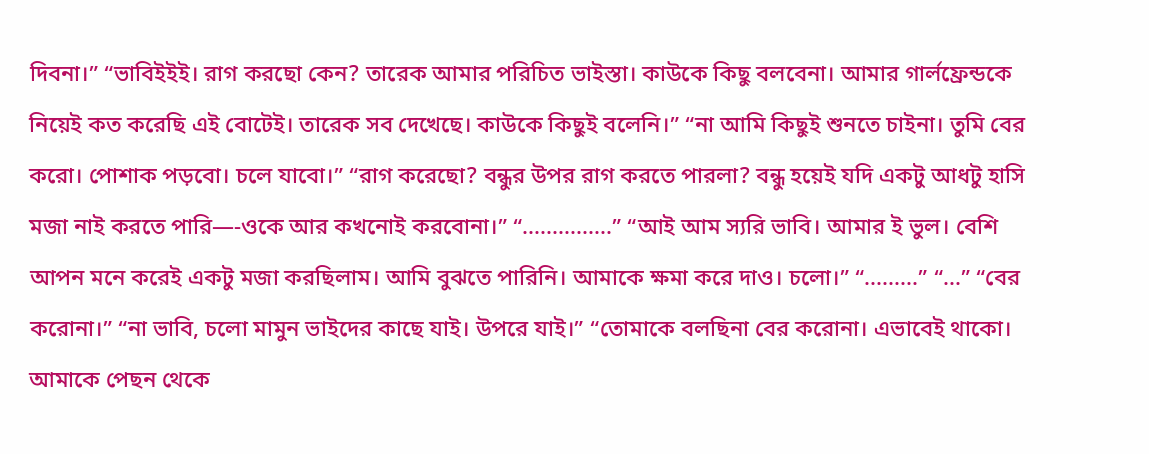দিবনা।” “ভাবিইইই। রাগ করছো কেন? তারেক আমার পরিচিত ভাইস্তা। কাউকে কিছু বলবেনা। আমার গার্লফ্রেন্ডকে নিয়েই কত করেছি এই বোটেই। তারেক সব দেখেছে। কাউকে কিছুই বলেনি।” “না আমি কিছুই শুনতে চাইনা। তুমি বের করো। পোশাক পড়বো। চলে যাবো।” “রাগ করেছো? বন্ধুর উপর রাগ করতে পারলা? বন্ধু হয়েই যদি একটু আধটু হাসি মজা নাই করতে পারি—-ওকে আর কখনোই করবোনা।” “...............” “আই আম স্যরি ভাবি। আমার ই ভুল। বেশি আপন মনে করেই একটু মজা করছিলাম। আমি বুঝতে পারিনি। আমাকে ক্ষমা করে দাও। চলো।” “.........” “...” “বের করোনা।” “না ভাবি, চলো মামুন ভাইদের কাছে যাই। উপরে যাই।” “তোমাকে বলছিনা বের করোনা। এভাবেই থাকো। আমাকে পেছন থেকে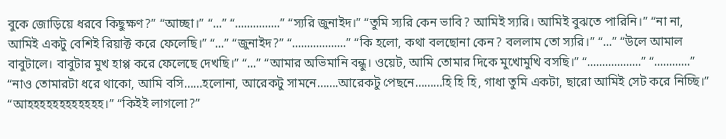বুকে জোড়িয়ে ধরবে কিছুক্ষণ?” “আচ্ছা।” “...” “...............” “স্যরি জুনাইদ।” “তুমি স্যরি কেন ভাবি? আমিই স্যরি। আমিই বুঝতে পারিনি।” “না না, আমিই একটু বেশিই রিয়াক্ট করে ফেলেছি।” “...” “জুনাইদ?” “..................” “কি হলো, কথা বলছোনা কেন? বললাম তো স্যরি।” “...” “উলে আমাল বাবুটালে। বাবুটার মুখ হাপ্প করে ফেলেছে দেখছি।” “...” “আমার অভিমানি বন্ধু। ওয়েট, আমি তোমার দিকে মুখোমুখি বসছি।” “..................” “............” “নাও তোমারটা ধরে থাকো, আমি বসি……হলোনা, আরেকটু সামনে…….আরেকটু পেছনে………হি হি হি, গাধা তুমি একটা, ছারো আমিই সেট করে নিচ্ছি।” “আহহহহহহহহহহহহ।” “কিইই লাগলো?”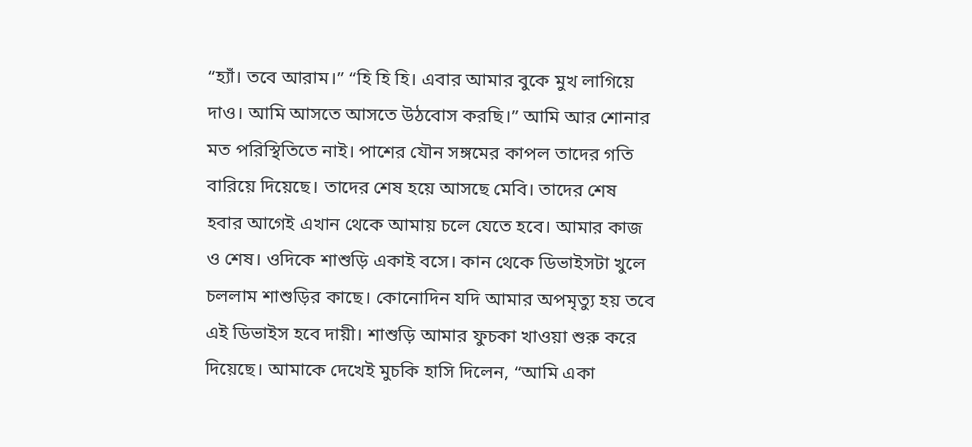“হ্যাঁ। তবে আরাম।” “হি হি হি। এবার আমার বুকে মুখ লাগিয়ে দাও। আমি আসতে আসতে উঠবোস করছি।” আমি আর শোনার মত পরিস্থিতিতে নাই। পাশের যৌন সঙ্গমের কাপল তাদের গতি বারিয়ে দিয়েছে। তাদের শেষ হয়ে আসছে মেবি। তাদের শেষ হবার আগেই এখান থেকে আমায় চলে যেতে হবে। আমার কাজ ও শেষ। ওদিকে শাশুড়ি একাই বসে। কান থেকে ডিভাইসটা খুলে চললাম শাশুড়ির কাছে। কোনোদিন যদি আমার অপমৃত্যু হয় তবে এই ডিভাইস হবে দায়ী। শাশুড়ি আমার ফুচকা খাওয়া শুরু করে দিয়েছে। আমাকে দেখেই মুচকি হাসি দিলেন, “আমি একা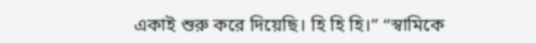একাই শুরু করে দিয়েছি। হি হি হি।” “স্বামিকে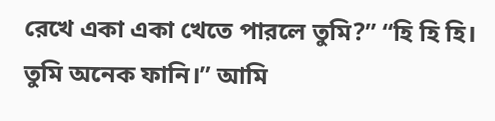রেখে একা একা খেতে পারলে তুমি?” “হি হি হি। তুমি অনেক ফানি।” আমি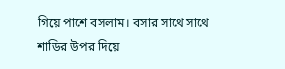গিয়ে পাশে বসলাম। বসার সাথে সাথে শাডির উপর দিয়ে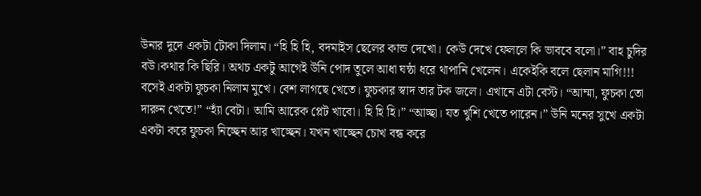উনার দুদে একটা টোকা দিলাম। “হি হি হি, বদমাইস ছেলের কান্ড দেখো। কেউ দেখে ফেললে কি ভাববে বলো।” বাহ চুদির বউ।কথার কি ছিরি। অথচ একটু আগেই উনি পোদ তুলে আধা ঘন্ঠা ধরে থাপানি খেলেন। একেইকি বলে ছেলান মাগি!!! বসেই একটা ফুচকা নিলাম মুখে। বেশ লাগছে খেতে। ফুচকার স্বাদ তার টক জলে। এখানে এটা বেস্ট। “আম্মা, ফুচকা তো দারুন খেতে!” “হ্যাঁ বেটা। আমি আরেক প্লেট খাবো। হি হি হি।” “আচ্ছা। যত খুশি খেতে পারেন।” উনি মনের সুখে একটা একটা করে ফুচকা নিচ্ছেন আর খাচ্ছেন। যখন খাচ্ছেন চোখ বন্ধ করে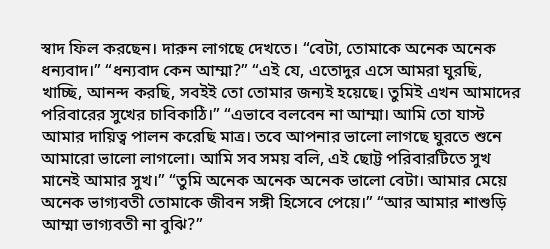স্বাদ ফিল করছেন। দারুন লাগছে দেখতে। “বেটা, তোমাকে অনেক অনেক ধন্যবাদ।” “ধন্যবাদ কেন আম্মা?” “এই যে, এতোদুর এসে আমরা ঘুরছি, খাচ্ছি, আনন্দ করছি, সবইই তো তোমার জন্যই হয়েছে। তুমিই এখন আমাদের পরিবারের সুখের চাবিকাঠি।” “এভাবে বলবেন না আম্মা। আমি তো যাস্ট আমার দায়িত্ব পালন করেছি মাত্র। তবে আপনার ভালো লাগছে ঘুরতে শুনে আমারো ভালো লাগলো। আমি সব সময় বলি, এই ছোট্ট পরিবারটিতে সুখ মানেই আমার সুখ।” “তুমি অনেক অনেক অনেক ভালো বেটা। আমার মেয়ে অনেক ভাগ্যবতী তোমাকে জীবন সঙ্গী হিসেবে পেয়ে।” “আর আমার শাশুড়ি আম্মা ভাগ্যবতী না বুঝি?”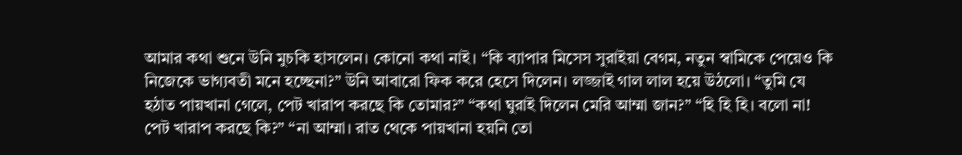আমার কথা শুনে উনি মুচকি হাসলেন। কোনো কথা নাই। “কি ব্যাপার মিসেস সুরাইয়া বেগম, নতুন স্বামিকে পেয়েও কি নিজেকে ভাগ্যবতী মনে হচ্ছেনা?” উনি আবারো ফিক করে হেসে দিলেন। লজ্জাই গাল লাল হয়ে উঠলো। “তুমি যে হঠাত পায়খানা গেলে, পেট খারাপ করছে কি তোমার?” “কথা ঘুরাই দিলেন মেরি আম্মা জান?” “হি হি হি। বলো না! পেট খারাপ করছে কি?” “না আম্মা। রাত থেকে পায়খানা হয়নি তো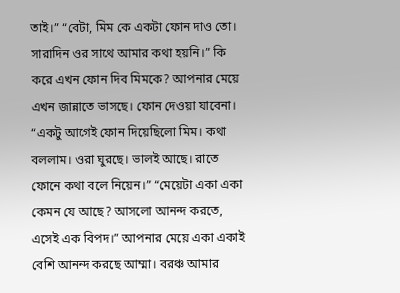তাই।” “বেটা, মিম কে একটা ফোন দাও তো। সারাদিন ওর সাথে আমার কথা হয়নি।” কি করে এখন ফোন দিব মিমকে? আপনার মেয়ে এখন জান্নাতে ভাসছে। ফোন দেওয়া যাবেনা। “একটু আগেই ফোন দিয়েছিলো মিম। কথা বললাম। ওরা ঘুরছে। ভালই আছে। রাতে ফোনে কথা বলে নিয়েন।” “মেয়েটা একা একা কেমন যে আছে? আসলো আনন্দ করতে, এসেই এক বিপদ।” আপনার মেয়ে একা একাই বেশি আনন্দ করছে আম্মা। বরঞ্চ আমার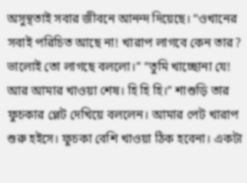অসুস্থতাই সবার জীবনে আনন্দ দিয়েছে। “ওখানের সবাই পরিচিত আছে না! খারাপ লাগবে কেন তার? ভালোই তো লাগছে বললো।” “তুমি খাচ্ছোনা যে! আর আমার খাওয়া শেষ। হি হি হি।” শাশুড়ি তার ফুচকার প্লেট দেখিয়ে বললেন। আমার পেট খারাপ শুরু হইসে। ফুচকা বেশি খাওয়া ঠিক হবেনা। একটা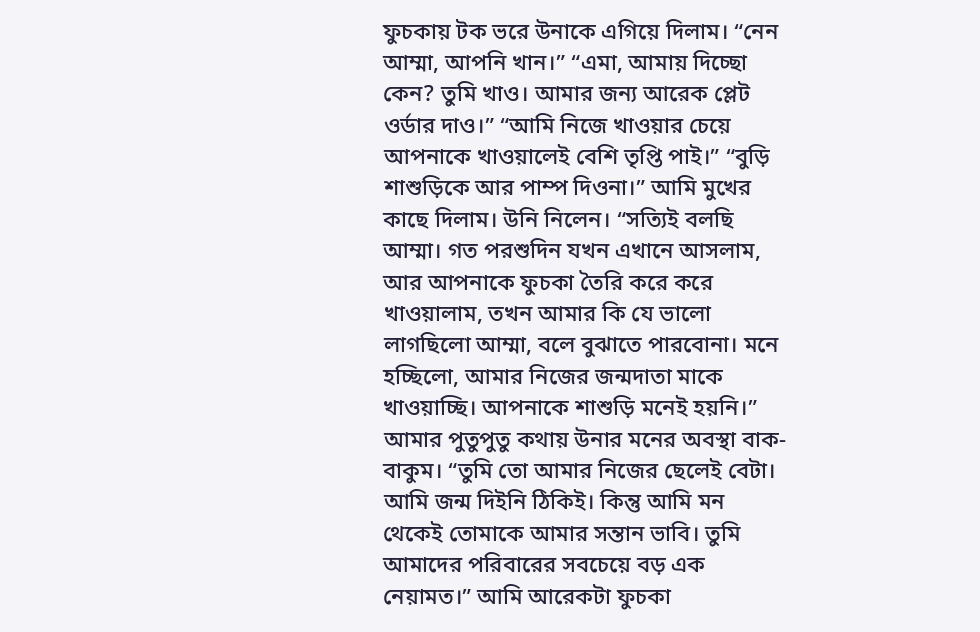ফুচকায় টক ভরে উনাকে এগিয়ে দিলাম। “নেন আম্মা, আপনি খান।” “এমা, আমায় দিচ্ছো কেন? তুমি খাও। আমার জন্য আরেক প্লেট ওর্ডার দাও।” “আমি নিজে খাওয়ার চেয়ে আপনাকে খাওয়ালেই বেশি তৃপ্তি পাই।” “বুড়ি শাশুড়িকে আর পাম্প দিওনা।” আমি মুখের কাছে দিলাম। উনি নিলেন। “সত্যিই বলছি আম্মা। গত পরশুদিন যখন এখানে আসলাম, আর আপনাকে ফুচকা তৈরি করে করে খাওয়ালাম, তখন আমার কি যে ভালো লাগছিলো আম্মা, বলে বুঝাতে পারবোনা। মনে হচ্ছিলো, আমার নিজের জন্মদাতা মাকে খাওয়াচ্ছি। আপনাকে শাশুড়ি মনেই হয়নি।” আমার পুতুপুতু কথায় উনার মনের অবস্থা বাক-বাকুম। “তুমি তো আমার নিজের ছেলেই বেটা। আমি জন্ম দিইনি ঠিকিই। কিন্তু আমি মন থেকেই তোমাকে আমার সন্তান ভাবি। তুমি আমাদের পরিবারের সবচেয়ে বড় এক নেয়ামত।” আমি আরেকটা ফুচকা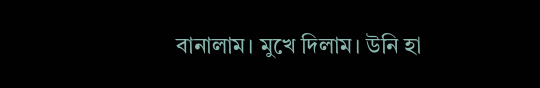বানালাম। মুখে দিলাম। উনি হা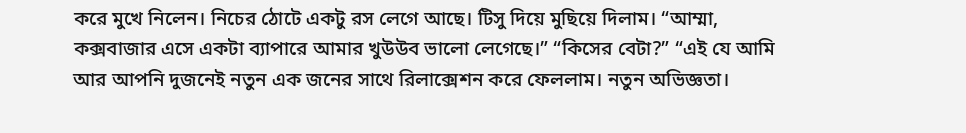করে মুখে নিলেন। নিচের ঠোটে একটু রস লেগে আছে। টিসু দিয়ে মুছিয়ে দিলাম। “আম্মা, কক্সবাজার এসে একটা ব্যাপারে আমার খুউউব ভালো লেগেছে।” “কিসের বেটা?” “এই যে আমি আর আপনি দুজনেই নতুন এক জনের সাথে রিলাক্সেশন করে ফেললাম। নতুন অভিজ্ঞতা।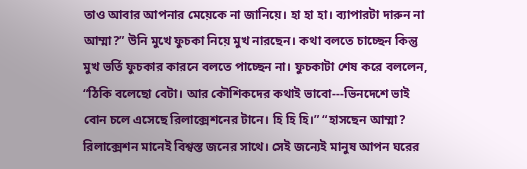তাও আবার আপনার মেয়েকে না জানিয়ে। হা হা হা। ব্যাপারটা দারুন না আম্মা?” উনি মুখে ফুচকা নিয়ে মুখ নারছেন। কথা বলতে চাচ্ছেন কিন্তু মুখ ভর্তি ফুচকার কারনে বলতে পাচ্ছেন না। ফুচকাটা শেষ করে বললেন, “ঠিকি বলেছো বেটা। আর কৌশিকদের কথাই ভাবো---ভিনদেশে ভাই বোন চলে এসেছে রিলাক্সেশনের টানে। হি হি হি।” “হাসছেন আম্মা? রিলাক্সেশন মানেই বিশ্বস্ত জনের সাথে। সেই জন্যেই মানুষ আপন ঘরের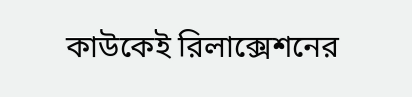কাউকেই রিলাক্সেশনের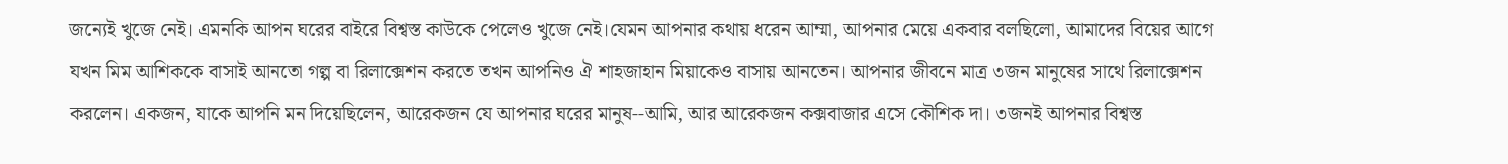জন্যেই খুজে নেই। এমনকি আপন ঘরের বাইরে বিশ্বস্ত কাউকে পেলেও খুজে নেই।যেমন আপনার কথায় ধরেন আম্মা, আপনার মেয়ে একবার বলছিলো, আমাদের বিয়ের আগে যখন মিম আশিককে বাসাই আনতো গল্প বা রিলাক্সেশন করতে তখন আপনিও ঐ শাহজাহান মিয়াকেও বাসায় আনতেন। আপনার জীবনে মাত্র ৩জন মানুষের সাথে রিলাক্সেশন করলেন। একজন, যাকে আপনি মন দিয়েছিলেন, আরেকজন যে আপনার ঘরের মানুষ--আমি, আর আরেকজন কক্সবাজার এসে কৌশিক দা। ৩জনই আপনার বিশ্বস্ত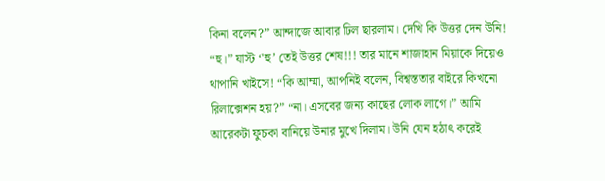কিনা বলেন?” আন্দাজে আবার ঢিল ছারলাম। দেখি কি উত্তর দেন উনি! “হু।” যাস্ট ‘'হু’ তেই উত্তর শেষ!!! তার মানে শাজাহান মিয়াকে দিয়েও থাপানি খাইসে! “কি আম্মা, আপনিই বলেন, বিশ্বস্ততার বাইরে কিখনো রিলাক্সেশন হয়?” “না। এসবের জন্য কাছের লোক লাগে।” আমি আরেকটা ফুচকা বানিয়ে উনার মুখে দিলাম। উনি যেন হঠাৎ করেই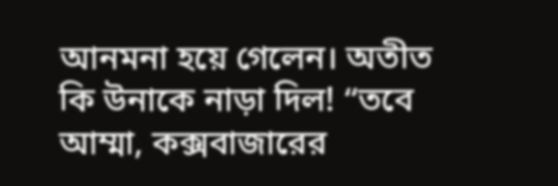আনমনা হয়ে গেলেন। অতীত কি উনাকে নাড়া দিল! “তবে আম্মা, কক্সবাজারের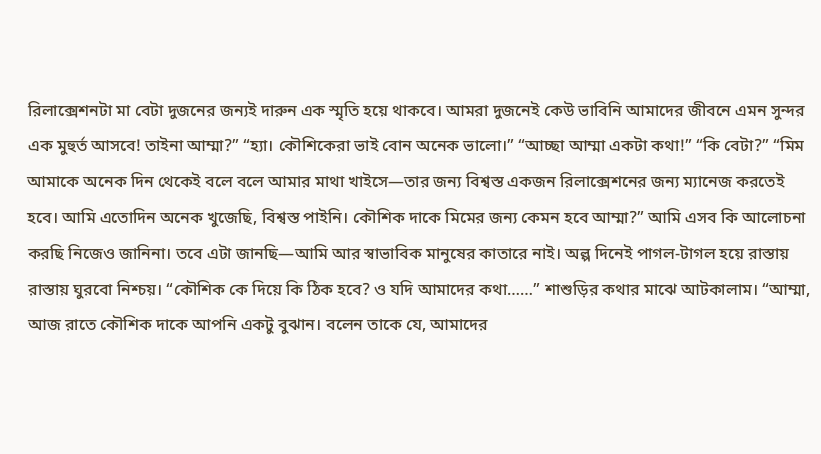রিলাক্সেশনটা মা বেটা দুজনের জন্যই দারুন এক স্মৃতি হয়ে থাকবে। আমরা দুজনেই কেউ ভাবিনি আমাদের জীবনে এমন সুন্দর এক মুহুর্ত আসবে! তাইনা আম্মা?” “হ্যা। কৌশিকেরা ভাই বোন অনেক ভালো।” “আচ্ছা আম্মা একটা কথা!” “কি বেটা?” “মিম আমাকে অনেক দিন থেকেই বলে বলে আমার মাথা খাইসে—তার জন্য বিশ্বস্ত একজন রিলাক্সেশনের জন্য ম্যানেজ করতেই হবে। আমি এতোদিন অনেক খুজেছি, বিশ্বস্ত পাইনি। কৌশিক দাকে মিমের জন্য কেমন হবে আম্মা?” আমি এসব কি আলোচনা করছি নিজেও জানিনা। তবে এটা জানছি—আমি আর স্বাভাবিক মানুষের কাতারে নাই। অল্প দিনেই পাগল-টাগল হয়ে রাস্তায় রাস্তায় ঘুরবো নিশ্চয়। “কৌশিক কে দিয়ে কি ঠিক হবে? ও যদি আমাদের কথা……” শাশুড়ির কথার মাঝে আটকালাম। “আম্মা, আজ রাতে কৌশিক দাকে আপনি একটু বুঝান। বলেন তাকে যে, আমাদের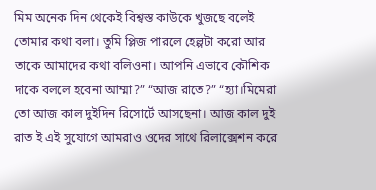মিম অনেক দিন থেকেই বিশ্বস্ত কাউকে খুজছে বলেই তোমার কথা বলা। তুমি প্লিজ পারলে হেল্পটা করো আর তাকে আমাদের কথা বলিওনা। আপনি এভাবে কৌশিক দাকে বললে হবেনা আম্মা?” “আজ রাতে?” “হ্যা।মিমেরা তো আজ কাল দুইদিন রিসোর্টে আসছেনা। আজ কাল দুই রাত ই এই সুযোগে আমরাও ওদের সাথে রিলাক্সেশন করে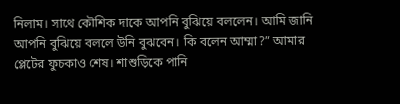নিলাম। সাথে কৌশিক দাকে আপনি বুঝিয়ে বললেন। আমি জানি আপনি বুঝিয়ে বললে উনি বুঝবেন। কি বলেন আম্মা?” আমার প্লেটের ফুচকাও শেষ। শাশুড়িকে পানি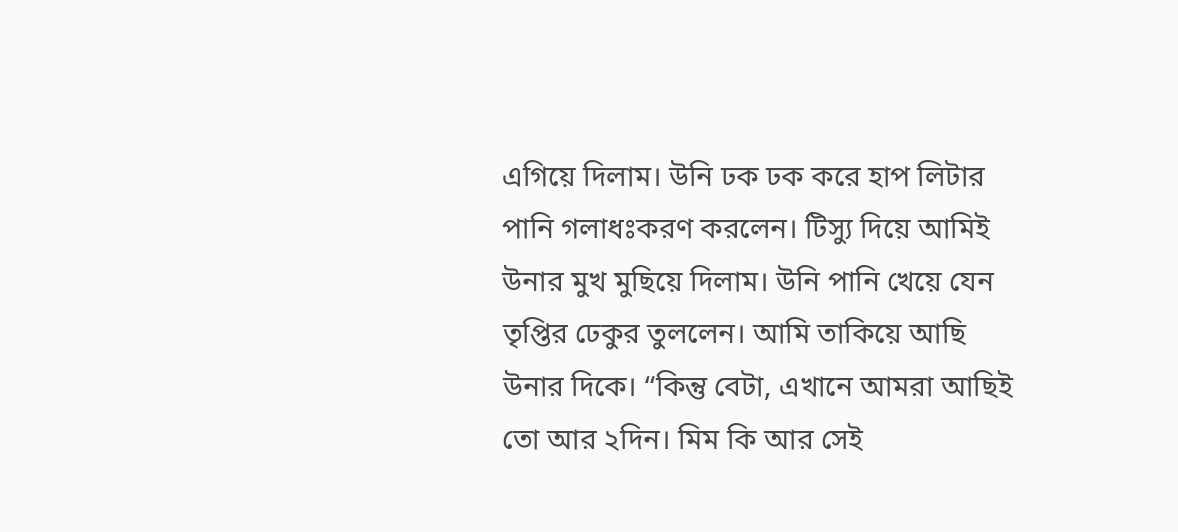এগিয়ে দিলাম। উনি ঢক ঢক করে হাপ লিটার পানি গলাধঃকরণ করলেন। টিস্যু দিয়ে আমিই উনার মুখ মুছিয়ে দিলাম। উনি পানি খেয়ে যেন তৃপ্তির ঢেকুর তুললেন। আমি তাকিয়ে আছি উনার দিকে। “কিন্তু বেটা, এখানে আমরা আছিই তো আর ২দিন। মিম কি আর সেই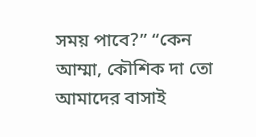সময় পাবে?” “কেন আম্মা, কৌশিক দা তো আমাদের বাসাই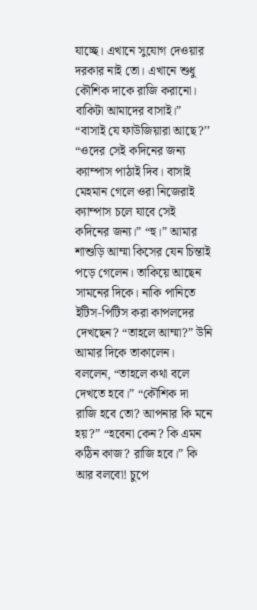যাচ্ছে। এখানে সুযোগ দেওয়ার দরকার নাই তো। এখানে শুধু কৌশিক দাকে রাজি করানো। বাকিটা আমাদের বাসাই।” “বাসাই যে ফাউজিয়ারা আছে?’’ “ওদের সেই কদিনের জন্য ক্যাম্পাস পাঠাই দিব। বাসাই মেহমান গেলে ওরা নিজেরাই ক্যাম্পাস চলে যাবে সেই কদিনের জন্য।” “হু।” আমার শাশুড়ি আম্মা কিসের যেন চিন্তাই পড়ে গেলেন। তাকিয়ে আছেন সামনের দিকে। নাকি পানিতে ইটিস-পিটিস করা কাপলদের দেখছেন? “তাহলে আম্মা?” উনি আমার দিকে তাকালেন। বললেন, “তাহলে কথা বলে দেখতে হবে।” “কৌশিক দা রাজি হবে তো? আপনার কি মনে হয়?” “হবেনা কেন? কি এমন কঠিন কাজ? রাজি হবে।” কি আর বলবো! চুপে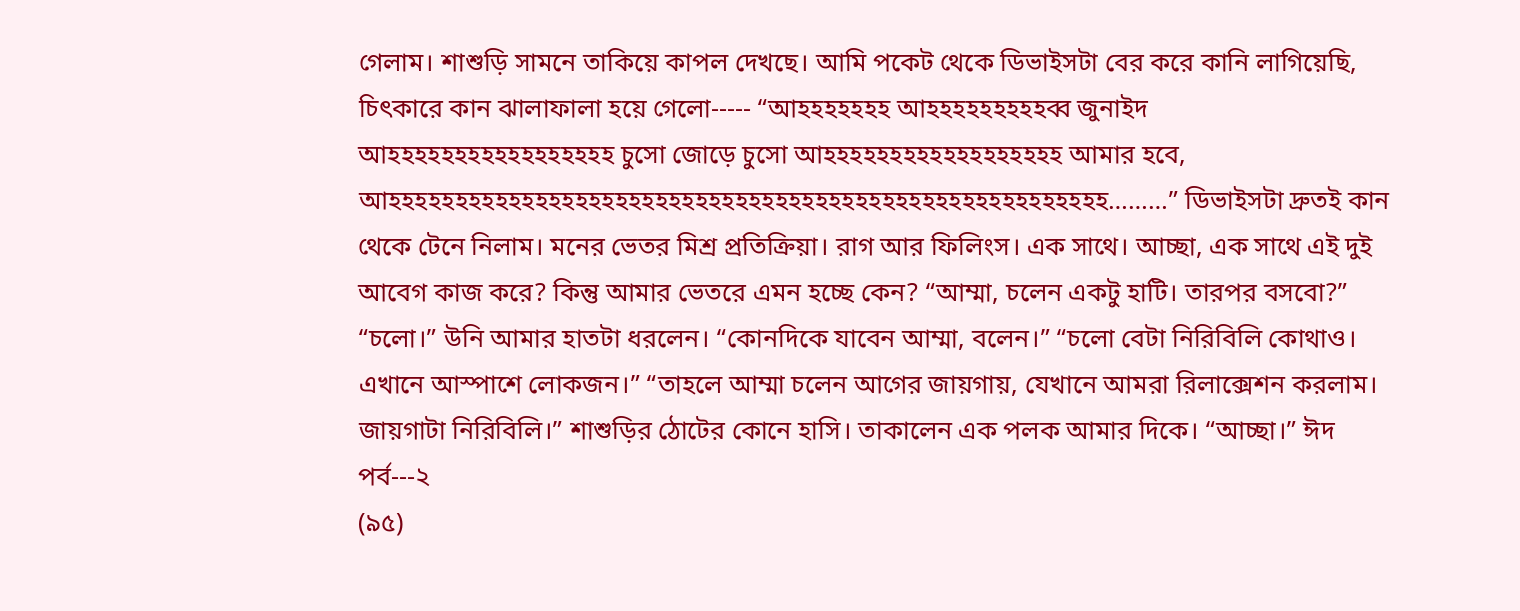গেলাম। শাশুড়ি সামনে তাকিয়ে কাপল দেখছে। আমি পকেট থেকে ডিভাইসটা বের করে কানি লাগিয়েছি, চিৎকারে কান ঝালাফালা হয়ে গেলো----- “আহহহহহহহ আহহহহহহহহহব্ব জুনাইদ আহহহহহহহহহহহহহহহহহ চুসো জোড়ে চুসো আহহহহহহহহহহহহহহহহহহ আমার হবে, আহহহহহহহহহহহহহহহহহহহহহহহহহহহহহহহহহহহহহহহহহহহহহহহহহহহহহহ………” ডিভাইসটা দ্রুতই কান থেকে টেনে নিলাম। মনের ভেতর মিশ্র প্রতিক্রিয়া। রাগ আর ফিলিংস। এক সাথে। আচ্ছা, এক সাথে এই দুই আবেগ কাজ করে? কিন্তু আমার ভেতরে এমন হচ্ছে কেন? “আম্মা, চলেন একটু হাটি। তারপর বসবো?” “চলো।” উনি আমার হাতটা ধরলেন। “কোনদিকে যাবেন আম্মা, বলেন।” “চলো বেটা নিরিবিলি কোথাও। এখানে আস্পাশে লোকজন।” “তাহলে আম্মা চলেন আগের জায়গায়, যেখানে আমরা রিলাক্সেশন করলাম। জায়গাটা নিরিবিলি।” শাশুড়ির ঠোটের কোনে হাসি। তাকালেন এক পলক আমার দিকে। “আচ্ছা।” ঈদ পর্ব---২
(৯৫)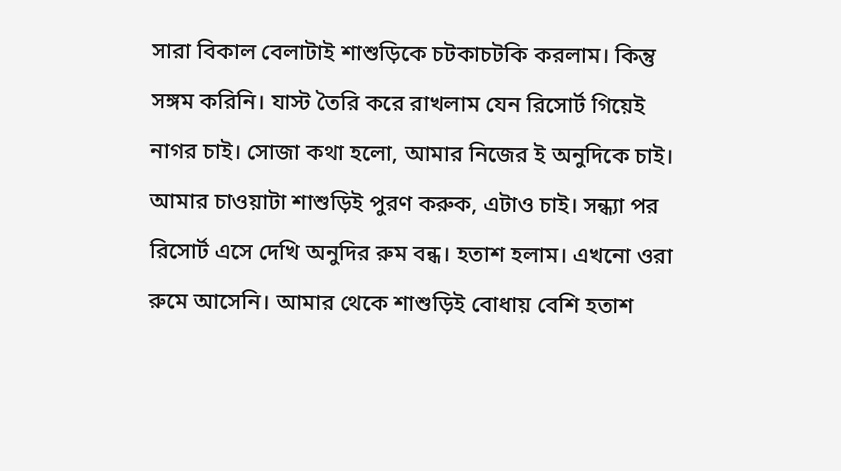সারা বিকাল বেলাটাই শাশুড়িকে চটকাচটকি করলাম। কিন্তু সঙ্গম করিনি। যাস্ট তৈরি করে রাখলাম যেন রিসোর্ট গিয়েই নাগর চাই। সোজা কথা হলো, আমার নিজের ই অনুদিকে চাই। আমার চাওয়াটা শাশুড়িই পুরণ করুক, এটাও চাই। সন্ধ্যা পর রিসোর্ট এসে দেখি অনুদির রুম বন্ধ। হতাশ হলাম। এখনো ওরা রুমে আসেনি। আমার থেকে শাশুড়িই বোধায় বেশি হতাশ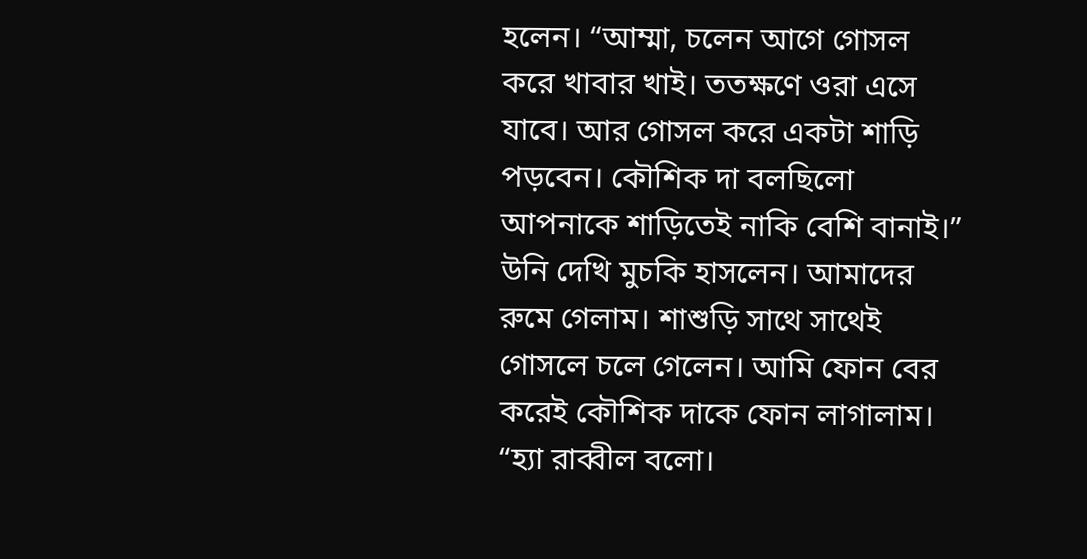হলেন। “আম্মা, চলেন আগে গোসল করে খাবার খাই। ততক্ষণে ওরা এসে যাবে। আর গোসল করে একটা শাড়ি পড়বেন। কৌশিক দা বলছিলো আপনাকে শাড়িতেই নাকি বেশি বানাই।” উনি দেখি মুচকি হাসলেন। আমাদের রুমে গেলাম। শাশুড়ি সাথে সাথেই গোসলে চলে গেলেন। আমি ফোন বের করেই কৌশিক দাকে ফোন লাগালাম। “হ্যা রাব্বীল বলো।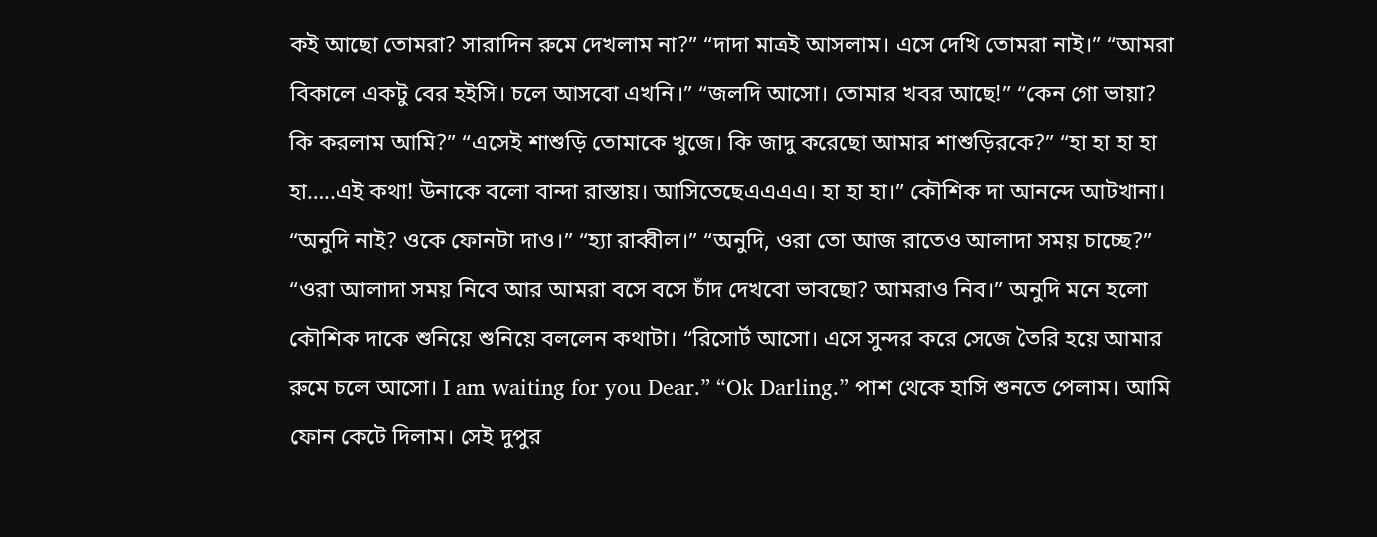কই আছো তোমরা? সারাদিন রুমে দেখলাম না?” “দাদা মাত্রই আসলাম। এসে দেখি তোমরা নাই।” “আমরা বিকালে একটু বের হইসি। চলে আসবো এখনি।” “জলদি আসো। তোমার খবর আছে!” “কেন গো ভায়া? কি করলাম আমি?” “এসেই শাশুড়ি তোমাকে খুজে। কি জাদু করেছো আমার শাশুড়িরকে?” “হা হা হা হা হা…..এই কথা! উনাকে বলো বান্দা রাস্তায়। আসিতেছেএএএএ। হা হা হা।” কৌশিক দা আনন্দে আটখানা। “অনুদি নাই? ওকে ফোনটা দাও।” “হ্যা রাব্বীল।” “অনুদি, ওরা তো আজ রাতেও আলাদা সময় চাচ্ছে?” “ওরা আলাদা সময় নিবে আর আমরা বসে বসে চাঁদ দেখবো ভাবছো? আমরাও নিব।” অনুদি মনে হলো কৌশিক দাকে শুনিয়ে শুনিয়ে বললেন কথাটা। “রিসোর্ট আসো। এসে সুন্দর করে সেজে তৈরি হয়ে আমার রুমে চলে আসো। I am waiting for you Dear.” “Ok Darling.” পাশ থেকে হাসি শুনতে পেলাম। আমি ফোন কেটে দিলাম। সেই দুপুর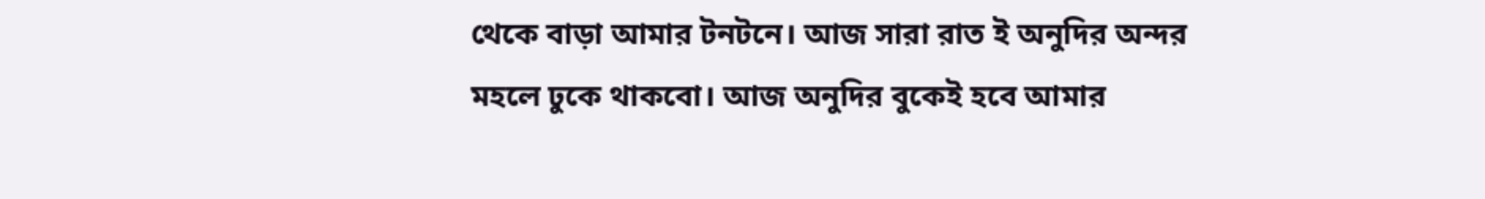থেকে বাড়া আমার টনটনে। আজ সারা রাত ই অনুদির অন্দর মহলে ঢুকে থাকবো। আজ অনুদির বুকেই হবে আমার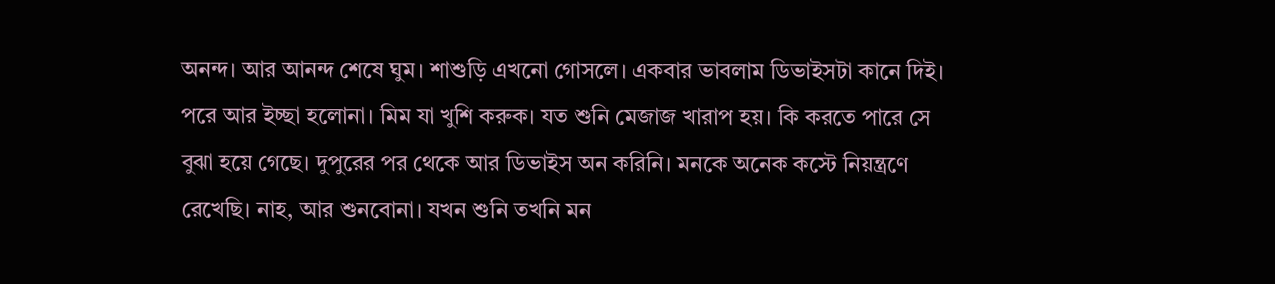অনন্দ। আর আনন্দ শেষে ঘুম। শাশুড়ি এখনো গোসলে। একবার ভাবলাম ডিভাইসটা কানে দিই। পরে আর ইচ্ছা হলোনা। মিম যা খুশি করুক। যত শুনি মেজাজ খারাপ হয়। কি করতে পারে সে বুঝা হয়ে গেছে। দুপুরের পর থেকে আর ডিভাইস অন করিনি। মনকে অনেক কস্টে নিয়ন্ত্রণে রেখেছি। নাহ, আর শুনবোনা। যখন শুনি তখনি মন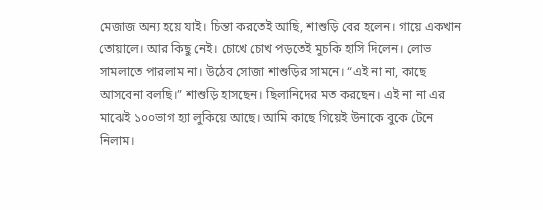মেজাজ অন্য হয়ে যাই। চিন্তা করতেই আছি, শাশুড়ি বের হলেন। গায়ে একখান তোয়ালে। আর কিছু নেই। চোখে চোখ পড়তেই মুচকি হাসি দিলেন। লোভ সামলাতে পারলাম না। উঠেব সোজা শাশুড়ির সামনে। “এই না না, কাছে আসবেনা বলছি।” শাশুড়ি হাসছেন। ছিলানিদের মত করছেন। এই না না এর মাঝেই ১০০ভাগ হ্যা লুকিয়ে আছে। আমি কাছে গিয়েই উনাকে বুকে টেনে নিলাম।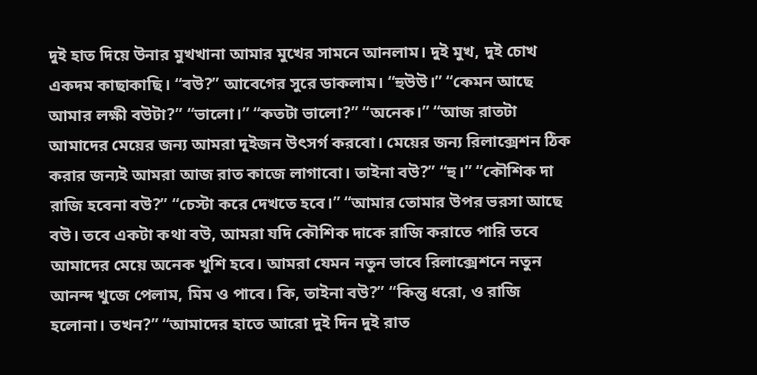দুই হাত দিয়ে উনার মুখখানা আমার মুখের সামনে আনলাম। দুই মুখ, দুই চোখ একদম কাছাকাছি। “বউ?” আবেগের সুরে ডাকলাম। “হুউউ।” “কেমন আছে আমার লক্ষী বউটা?” “ভালো।” “কতটা ভালো?” “অনেক।” “আজ রাতটা আমাদের মেয়ের জন্য আমরা দুইজন উৎসর্গ করবো। মেয়ের জন্য রিলাক্সেশন ঠিক করার জন্যই আমরা আজ রাত কাজে লাগাবো। তাইনা বউ?” “হু।” “কৌশিক দা রাজি হবেনা বউ?” “চেস্টা করে দেখতে হবে।” “আমার তোমার উপর ভরসা আছে বউ। তবে একটা কথা বউ, আমরা যদি কৌশিক দাকে রাজি করাতে পারি তবে আমাদের মেয়ে অনেক খুশি হবে। আমরা যেমন নতুন ভাবে রিলাক্সেশনে নতুন আনন্দ খুজে পেলাম, মিম ও পাবে। কি, তাইনা বউ?” “কিন্তু ধরো, ও রাজি হলোনা। তখন?” “আমাদের হাতে আরো দুই দিন দুই রাত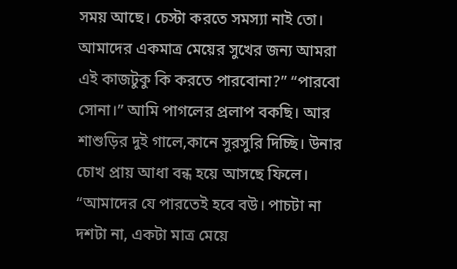সময় আছে। চেস্টা করতে সমস্যা নাই তো। আমাদের একমাত্র মেয়ের সুখের জন্য আমরা এই কাজটুকু কি করতে পারবোনা?” “পারবো সোনা।” আমি পাগলের প্রলাপ বকছি। আর শাশুড়ির দুই গালে,কানে সুরসুরি দিচ্ছি। উনার চোখ প্রায় আধা বন্ধ হয়ে আসছে ফিলে। “আমাদের যে পারতেই হবে বউ। পাচটা না দশটা না, একটা মাত্র মেয়ে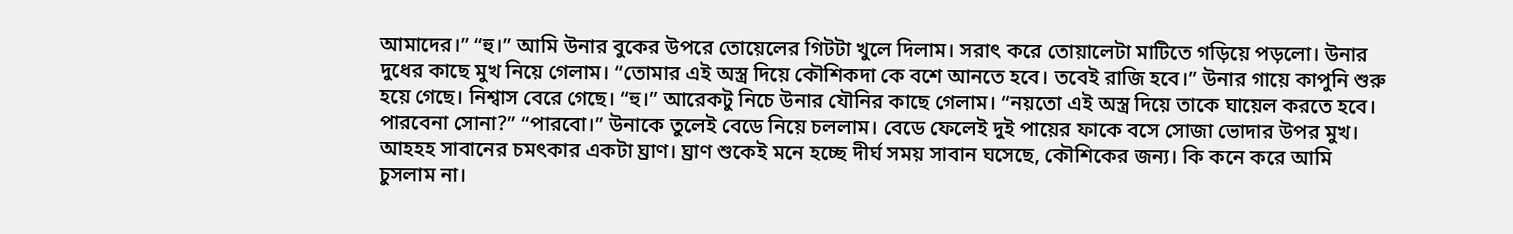আমাদের।” “হু।” আমি উনার বুকের উপরে তোয়েলের গিটটা খুলে দিলাম। সরাৎ করে তোয়ালেটা মাটিতে গড়িয়ে পড়লো। উনার দুধের কাছে মুখ নিয়ে গেলাম। “তোমার এই অস্ত্র দিয়ে কৌশিকদা কে বশে আনতে হবে। তবেই রাজি হবে।” উনার গায়ে কাপুনি শুরু হয়ে গেছে। নিশ্বাস বেরে গেছে। “হু।” আরেকটু নিচে উনার যৌনির কাছে গেলাম। “নয়তো এই অস্ত্র দিয়ে তাকে ঘায়েল করতে হবে। পারবেনা সোনা?” “পারবো।” উনাকে তুলেই বেডে নিয়ে চললাম। বেডে ফেলেই দুই পায়ের ফাকে বসে সোজা ভোদার উপর মুখ। আহহহ সাবানের চমৎকার একটা ঘ্রাণ। ঘ্রাণ শুকেই মনে হচ্ছে দীর্ঘ সময় সাবান ঘসেছে, কৌশিকের জন্য। কি কনে করে আমি চুসলাম না।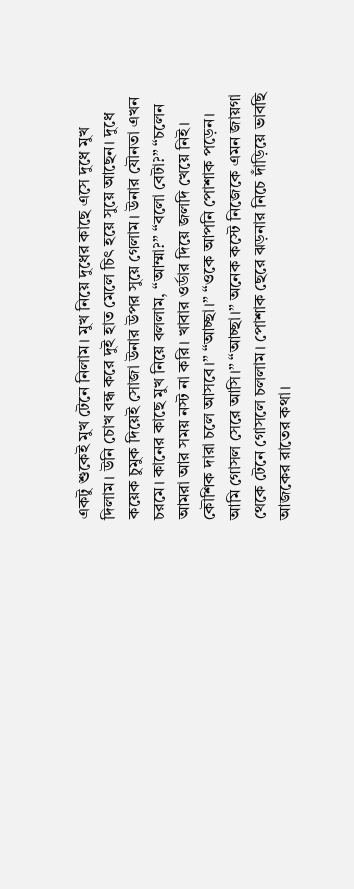একটু শুকেই মুখ টেনে নিলাম। মুখ নিয়ে দুধের কাছে এসে দুধে মুখ দিলাম। উনি চোখ বন্ধ করে দুই হাত মেলে চিৎ হয়ে সুয়ে আছেন। দুধে কয়েক চুমুক দিয়েই সোজা উনার উপর সুয়ে গেলাম। উনার যৌনতা এখন চরমে। কানের কাছে মুখ নিয়ে বললাম, “আম্মা?” “বলো বেটা?” “চলেন আমরা আর সময় নস্ট না করি। খাবার ওর্ডার দিয়ে জলদি খেয়ে নিই। কৌশিক দারা চলে আসবে।” “আচ্ছা।” “ওকে আপনি পোশাক পড়েন। আমি গোসল সেরে আসি।” “আচ্ছা।” অনেক কস্টে নিজেকে এমন জায়গা থেকে টেনে গোসলে চললাম। পোশাক ছেরে ঝড়নার নিচে দাঁড়িয়ে ভাবছি আজকের রাতের কথা।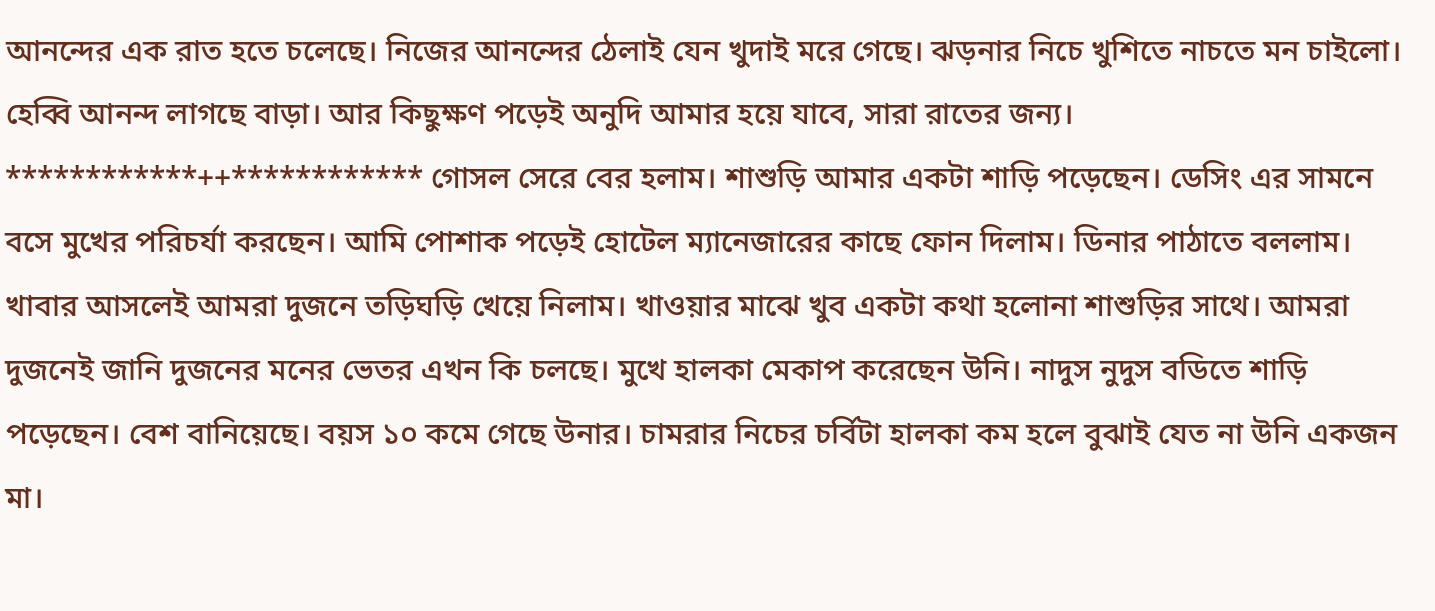আনন্দের এক রাত হতে চলেছে। নিজের আনন্দের ঠেলাই যেন খুদাই মরে গেছে। ঝড়নার নিচে খুশিতে নাচতে মন চাইলো। হেব্বি আনন্দ লাগছে বাড়া। আর কিছুক্ষণ পড়েই অনুদি আমার হয়ে যাবে, সারা রাতের জন্য। ************++************ গোসল সেরে বের হলাম। শাশুড়ি আমার একটা শাড়ি পড়েছেন। ডেসিং এর সামনে বসে মুখের পরিচর্যা করছেন। আমি পোশাক পড়েই হোটেল ম্যানেজারের কাছে ফোন দিলাম। ডিনার পাঠাতে বললাম। খাবার আসলেই আমরা দুজনে তড়িঘড়ি খেয়ে নিলাম। খাওয়ার মাঝে খুব একটা কথা হলোনা শাশুড়ির সাথে। আমরা দুজনেই জানি দুজনের মনের ভেতর এখন কি চলছে। মুখে হালকা মেকাপ করেছেন উনি। নাদুস নুদুস বডিতে শাড়ি পড়েছেন। বেশ বানিয়েছে। বয়স ১০ কমে গেছে উনার। চামরার নিচের চর্বিটা হালকা কম হলে বুঝাই যেত না উনি একজন মা।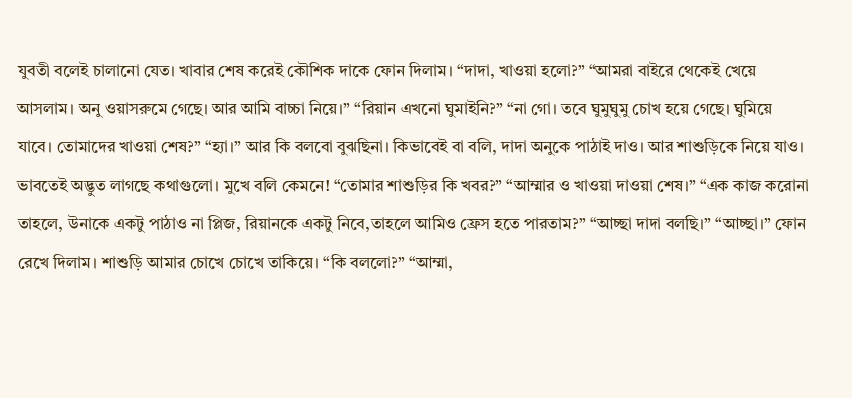যুবতী বলেই চালানো যেত। খাবার শেষ করেই কৌশিক দাকে ফোন দিলাম। “দাদা, খাওয়া হলো?” “আমরা বাইরে থেকেই খেয়ে আসলাম। অনু ওয়াসরুমে গেছে। আর আমি বাচ্চা নিয়ে।” “রিয়ান এখনো ঘুমাইনি?” “না গো। তবে ঘুমুঘুমু চোখ হয়ে গেছে। ঘুমিয়ে যাবে। তোমাদের খাওয়া শেষ?” “হ্যা।” আর কি বলবো বুঝছিনা। কিভাবেই বা বলি, দাদা অনুকে পাঠাই দাও। আর শাশুড়িকে নিয়ে যাও। ভাবতেই অদ্ভুত লাগছে কথাগুলো। মুখে বলি কেমনে! “তোমার শাশুড়ির কি খবর?” “আম্মার ও খাওয়া দাওয়া শেষ।” “এক কাজ করোনা তাহলে, উনাকে একটু পাঠাও না প্লিজ, রিয়ানকে একটু নিবে,তাহলে আমিও ফ্রেস হতে পারতাম?” “আচ্ছা দাদা বলছি।” “আচ্ছা।” ফোন রেখে দিলাম। শাশুড়ি আমার চোখে চোখে তাকিয়ে। “কি বললো?” “আম্মা,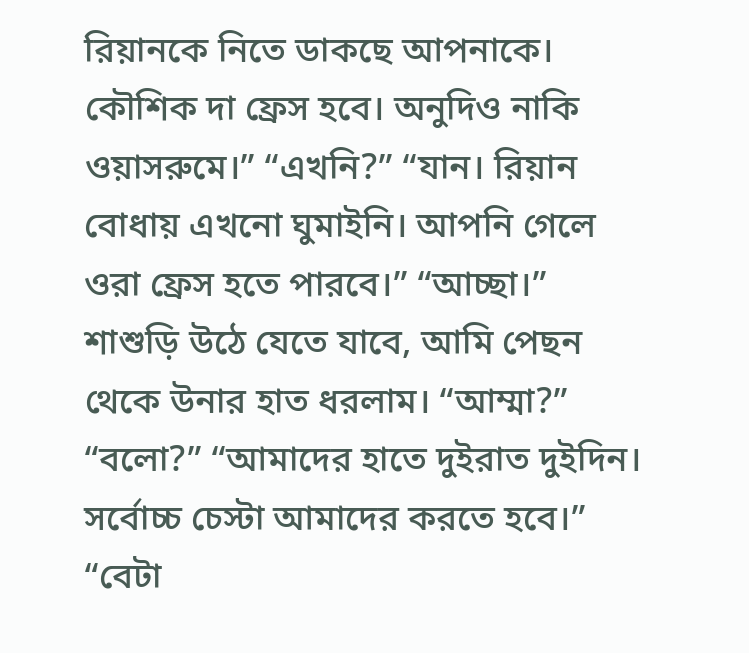রিয়ানকে নিতে ডাকছে আপনাকে। কৌশিক দা ফ্রেস হবে। অনুদিও নাকি ওয়াসরুমে।” “এখনি?” “যান। রিয়ান বোধায় এখনো ঘুমাইনি। আপনি গেলে ওরা ফ্রেস হতে পারবে।” “আচ্ছা।” শাশুড়ি উঠে যেতে যাবে, আমি পেছন থেকে উনার হাত ধরলাম। “আম্মা?” “বলো?” “আমাদের হাতে দুইরাত দুইদিন। সর্বোচ্চ চেস্টা আমাদের করতে হবে।” “বেটা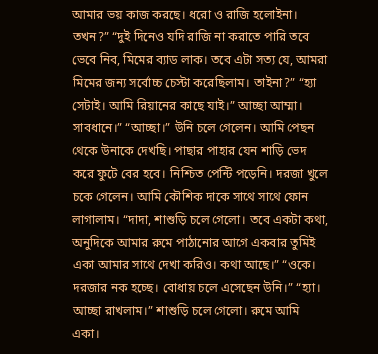আমার ভয় কাজ করছে। ধরো ও রাজি হলোইনা। তখন?” “দুই দিনেও যদি রাজি না করাতে পারি তবে ভেবে নিব, মিমের ব্যাড লাক। তবে এটা সত্য যে, আমরা মিমের জন্য সর্বোচ্চ চেস্টা করেছিলাম। তাইনা?” “হ্যা সেটাই। আমি রিয়ানের কাছে যাই।” আচ্ছা আম্মা। সাবধানে।” “আচ্ছা।” উনি চলে গেলেন। আমি পেছন থেকে উনাকে দেখছি। পাছার পাহার যেন শাড়ি ভেদ করে ফুটে বের হবে। নিশ্চিত পেন্টি পড়েনি। দরজা খুলে চকে গেলেন। আমি কৌশিক দাকে সাথে সাথে ফোন লাগালাম। “দাদা, শাশুড়ি চলে গেলো। তবে একটা কথা, অনুদিকে আমার রুমে পাঠানোর আগে একবার তুমিই একা আমার সাথে দেখা করিও। কথা আছে।” “ওকে। দরজার নক হচ্ছে। বোধায় চলে এসেছেন উনি।” “হ্যা। আচ্ছা রাখলাম।” শাশুড়ি চলে গেলো। রুমে আমি একা।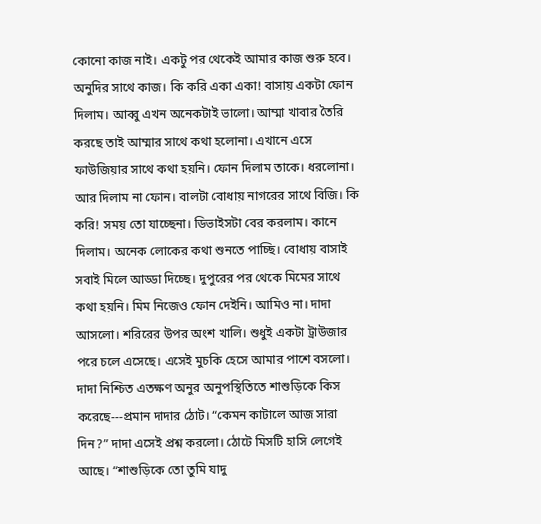কোনো কাজ নাই। একটু পর থেকেই আমার কাজ শুরু হবে। অনুদির সাথে কাজ। কি করি একা একা! বাসায় একটা ফোন দিলাম। আব্বু এখন অনেকটাই ভালো। আম্মা খাবার তৈরি করছে তাই আম্মার সাথে কথা হলোনা। এখানে এসে ফাউজিয়ার সাথে কথা হয়নি। ফোন দিলাম তাকে। ধরলোনা। আর দিলাম না ফোন। বালটা বোধায় নাগরের সাথে বিজি। কি করি! সময় তো যাচ্ছেনা। ডিভাইসটা বের করলাম। কানে দিলাম। অনেক লোকের কথা শুনতে পাচ্ছি। বোধায় বাসাই সবাই মিলে আড্ডা দিচ্ছে। দুপুরের পর থেকে মিমের সাথে কথা হয়নি। মিম নিজেও ফোন দেইনি। আমিও না। দাদা আসলো। শরিরের উপর অংশ খালি। শুধুই একটা ট্রাউজার পরে চলে এসেছে। এসেই মুচকি হেসে আমার পাশে বসলো। দাদা নিশ্চিত এতক্ষণ অনুর অনুপস্থিতিতে শাশুড়িকে কিস করেছে---প্রমান দাদার ঠোট। “কেমন কাটালে আজ সারা দিন?” দাদা এসেই প্রশ্ন করলো। ঠোটে মিসটি হাসি লেগেই আছে। “শাশুড়িকে তো তুমি যাদু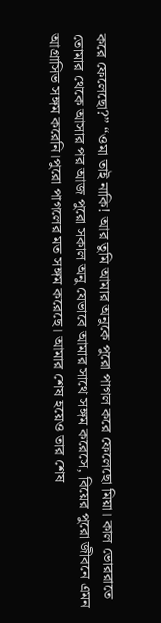করে ফেলেছো?” “ওমা তাই নাকি! আর তুমি আমার অনুকে পুরো পাগল করে ফেলেছো মিয়া। কাল ভোররাতে তোমার থেকে আসার পর আজ পুরো সকাল অনু যেভাবে আমার সাথে সঙ্গম করেসে, বিয়ের পুরো জীবনে এমন আগ্রাসিভ সঙ্গম করেনি।পুরো পাগলের মত সঙ্গম করেছে। আমার শেষ হয়েও তার শেষ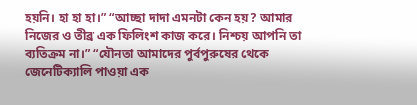হয়নি। হা হা হা।” “আচ্ছা দাদা এমনটা কেন হয়? আমার নিজের ও তীব্র এক ফিলিংশ কাজ করে। নিশ্চয় আপনি তা ব্যতিক্রম না।” “যৌনতা আমাদের পুর্বপুরুষের থেকে জেনেটিক্যালি পাওয়া এক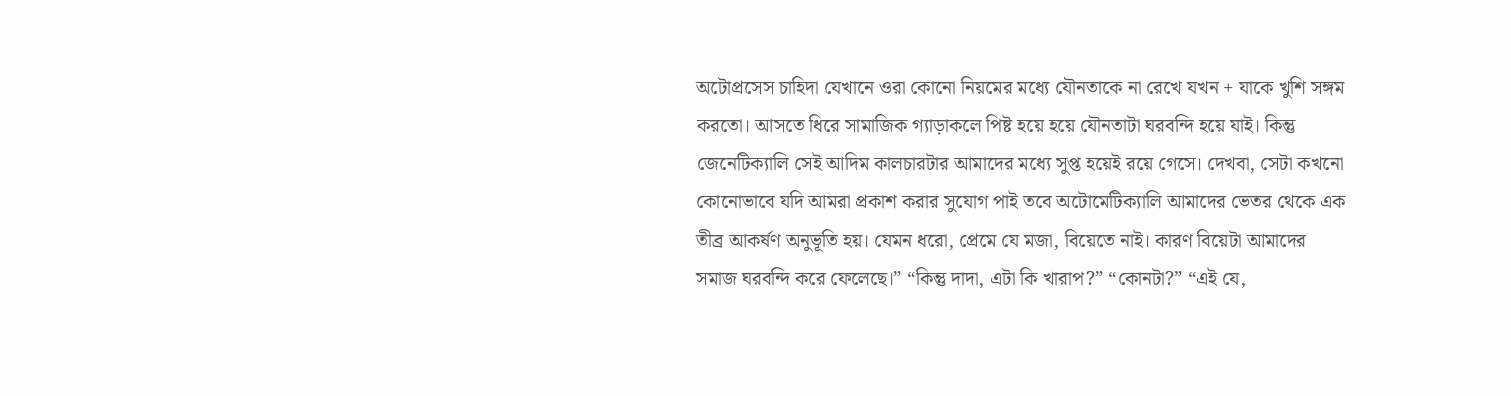অটোপ্রসেস চাহিদা যেখানে ওরা কোনো নিয়মের মধ্যে যৌনতাকে না রেখে যখন + যাকে খুশি সঙ্গম করতো। আসতে ধিরে সামাজিক গ্যাড়াকলে পিষ্ট হয়ে হয়ে যৌনতাটা ঘরবন্দি হয়ে যাই। কিন্তু জেনেটিক্যালি সেই আদিম কালচারটার আমাদের মধ্যে সুপ্ত হয়েই রয়ে গেসে। দেখবা, সেটা কখনো কোনোভাবে যদি আমরা প্রকাশ করার সুযোগ পাই তবে অটোমেটিক্যালি আমাদের ভেতর থেকে এক তীব্র আকর্ষণ অনুভূতি হয়। যেমন ধরো, প্রেমে যে মজা, বিয়েতে নাই। কারণ বিয়েটা আমাদের সমাজ ঘরবন্দি করে ফেলেছে।” “কিন্তু দাদা, এটা কি খারাপ?” “কোনটা?” “এই যে,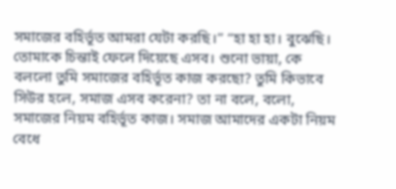সমাজের বহির্ভূত আমরা যেটা করছি।” “হা হা হা। বুঝেছি। তোমাকে চিন্তাই ফেলে দিয়েছে এসব। শুনো ভায়া, কে বললো তুমি সমাজের বহির্ভূত কাজ করছো? তুমি কিভাবে সিউর হলে, সমাজ এসব করেনা? তা না বলে, বলো, সমাজের নিয়ম বহির্ভূত কাজ। সমাজ আমাদের একটা নিয়ম বেধে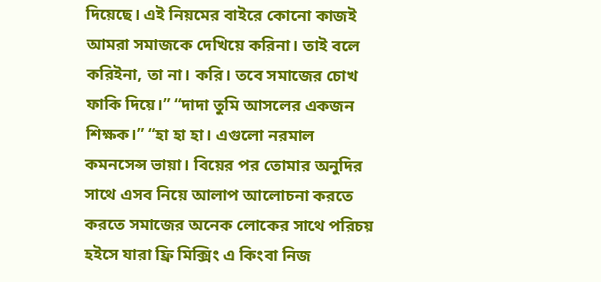দিয়েছে। এই নিয়মের বাইরে কোনো কাজই আমরা সমাজকে দেখিয়ে করিনা। তাই বলে করিইনা, তা না। করি। তবে সমাজের চোখ ফাকি দিয়ে।” “দাদা তুমি আসলের একজন শিক্ষক।” “হা হা হা। এগুলো নরমাল কমনসেন্স ভায়া। বিয়ের পর তোমার অনুদির সাথে এসব নিয়ে আলাপ আলোচনা করতে করতে সমাজের অনেক লোকের সাথে পরিচয় হইসে যারা ফ্রি মিক্সিং এ কিংবা নিজ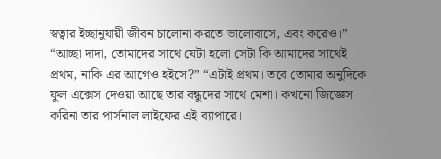স্বত্বার ইচ্ছানুযায়ী জীবন চালোনা করতে ভালোবাসে, এবং করেও।” “আচ্ছা দাদা, তোমাদের সাথে যেটা হলো সেটা কি আমাদের সাথেই প্রথম, নাকি এর আগেও হইসে?” “এটাই প্রথম। তবে তোমার অনুদিকে ফুল এক্সেস দেওয়া আছে তার বন্ধুদের সাথে মেশা। কখনো জিজ্ঞেস করিনা তার পার্সনাল লাইফের এই ব্যাপারে।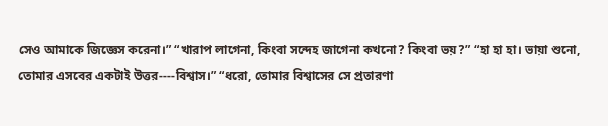সেও আমাকে জিজ্ঞেস করেনা।” “খারাপ লাগেনা, কিংবা সন্দেহ জাগেনা কখনো? কিংবা ভয়?” “হা হা হা। ভায়া শুনো, তোমার এসবের একটাই উত্তর----বিশ্বাস।” “ধরো, তোমার বিশ্বাসের সে প্রতারণা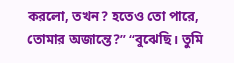করলো, তখন? হতেও তো পারে, তোমার অজান্তে?” “বুঝেছি। তুমি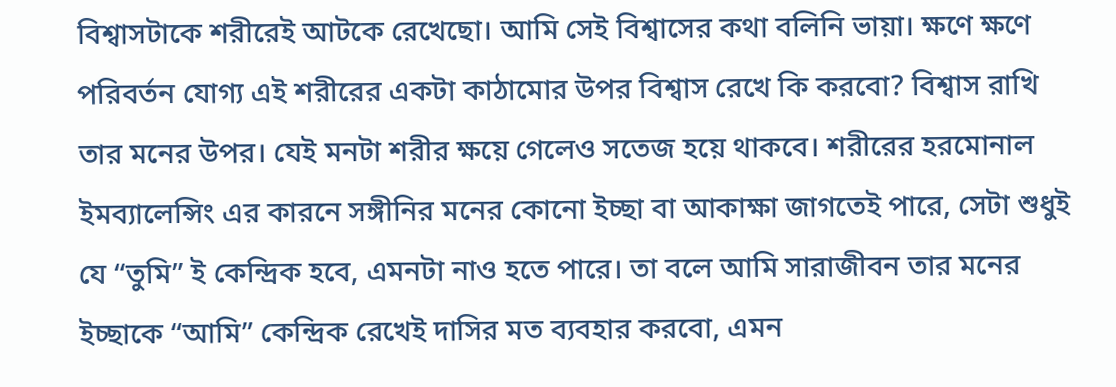বিশ্বাসটাকে শরীরেই আটকে রেখেছো। আমি সেই বিশ্বাসের কথা বলিনি ভায়া। ক্ষণে ক্ষণে পরিবর্তন যোগ্য এই শরীরের একটা কাঠামোর উপর বিশ্বাস রেখে কি করবো? বিশ্বাস রাখি তার মনের উপর। যেই মনটা শরীর ক্ষয়ে গেলেও সতেজ হয়ে থাকবে। শরীরের হরমোনাল ইমব্যালেন্সিং এর কারনে সঙ্গীনির মনের কোনো ইচ্ছা বা আকাক্ষা জাগতেই পারে, সেটা শুধুই যে “তুমি” ই কেন্দ্রিক হবে, এমনটা নাও হতে পারে। তা বলে আমি সারাজীবন তার মনের ইচ্ছাকে “আমি” কেন্দ্রিক রেখেই দাসির মত ব্যবহার করবো, এমন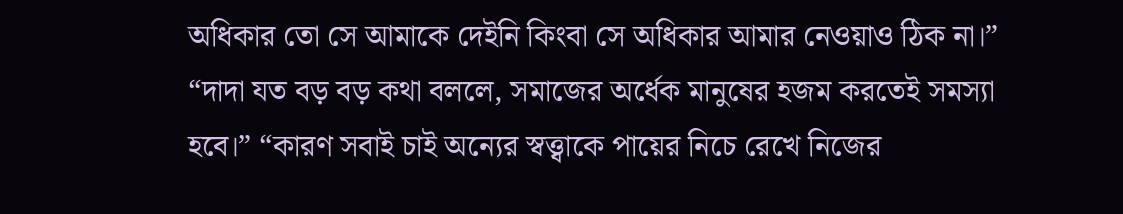অধিকার তো সে আমাকে দেইনি কিংবা সে অধিকার আমার নেওয়াও ঠিক না।” “দাদা যত বড় বড় কথা বললে, সমাজের অর্ধেক মানুষের হজম করতেই সমস্যা হবে।” “কারণ সবাই চাই অন্যের স্বত্ত্বাকে পায়ের নিচে রেখে নিজের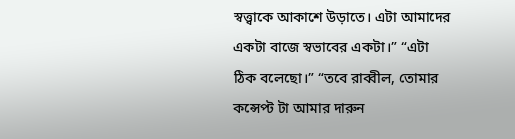স্বত্ত্বাকে আকাশে উড়াতে। এটা আমাদের একটা বাজে স্বভাবের একটা।” “এটা ঠিক বলেছো।” “তবে রাব্বীল, তোমার কন্সেপ্ট টা আমার দারুন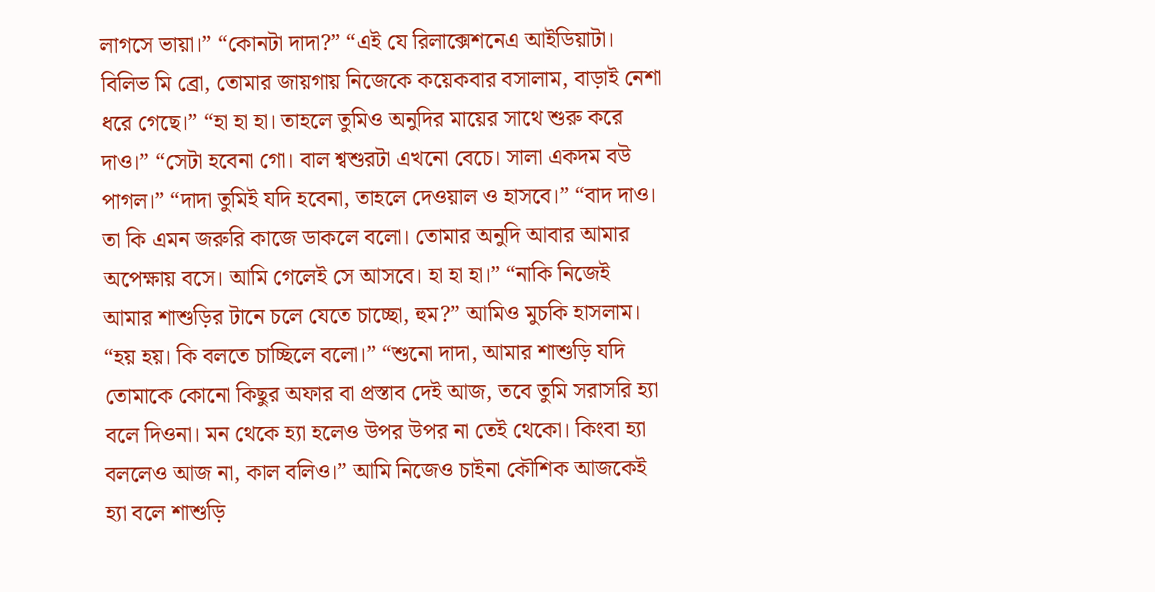লাগসে ভায়া।” “কোনটা দাদা?” “এই যে রিলাক্সেশনেএ আইডিয়াটা। বিলিভ মি ব্রো, তোমার জায়গায় নিজেকে কয়েকবার বসালাম, বাড়াই নেশা ধরে গেছে।” “হা হা হা। তাহলে তুমিও অনুদির মায়ের সাথে শুরু করে দাও।” “সেটা হবেনা গো। বাল শ্বশুরটা এখনো বেচে। সালা একদম বউ পাগল।” “দাদা তুমিই যদি হবেনা, তাহলে দেওয়াল ও হাসবে।” “বাদ দাও। তা কি এমন জরুরি কাজে ডাকলে বলো। তোমার অনুদি আবার আমার অপেক্ষায় বসে। আমি গেলেই সে আসবে। হা হা হা।” “নাকি নিজেই আমার শাশুড়ির টানে চলে যেতে চাচ্ছো, হুম?” আমিও মুচকি হাসলাম। “হয় হয়। কি বলতে চাচ্ছিলে বলো।” “শুনো দাদা, আমার শাশুড়ি যদি তোমাকে কোনো কিছুর অফার বা প্রস্তাব দেই আজ, তবে তুমি সরাসরি হ্যা বলে দিওনা। মন থেকে হ্যা হলেও উপর উপর না তেই থেকো। কিংবা হ্যা বললেও আজ না, কাল বলিও।” আমি নিজেও চাইনা কৌশিক আজকেই হ্যা বলে শাশুড়ি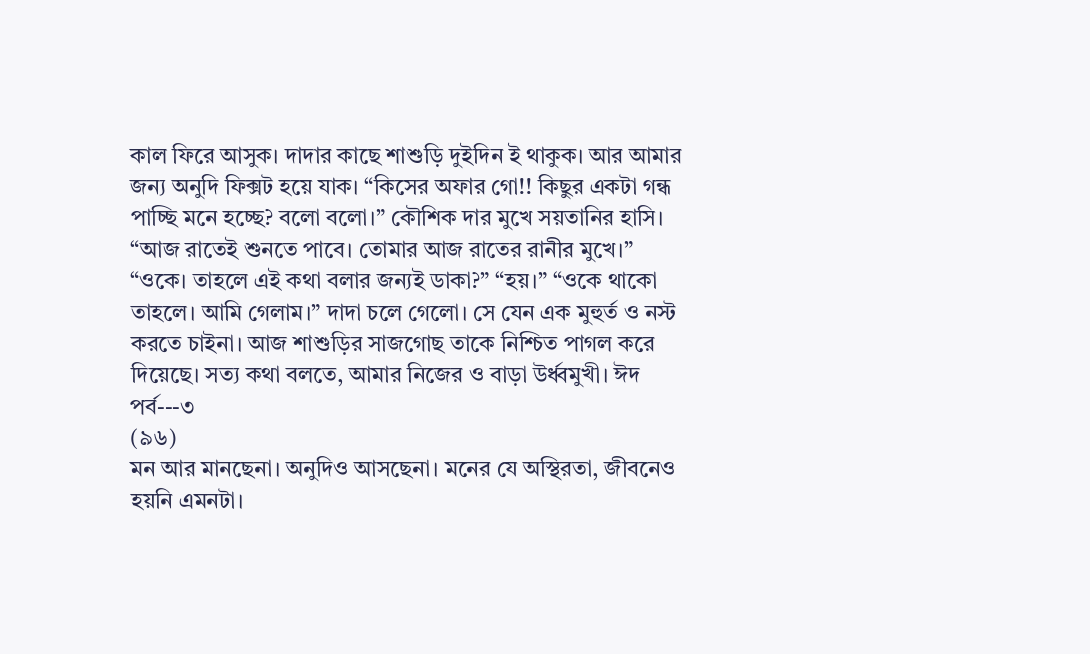কাল ফিরে আসুক। দাদার কাছে শাশুড়ি দুইদিন ই থাকুক। আর আমার জন্য অনুদি ফিক্সট হয়ে যাক। “কিসের অফার গো!! কিছুর একটা গন্ধ পাচ্ছি মনে হচ্ছে? বলো বলো।” কৌশিক দার মুখে সয়তানির হাসি। “আজ রাতেই শুনতে পাবে। তোমার আজ রাতের রানীর মুখে।” “ওকে। তাহলে এই কথা বলার জন্যই ডাকা?” “হয়।” “ওকে থাকো তাহলে। আমি গেলাম।” দাদা চলে গেলো। সে যেন এক মুহুর্ত ও নস্ট করতে চাইনা। আজ শাশুড়ির সাজগোছ তাকে নিশ্চিত পাগল করে দিয়েছে। সত্য কথা বলতে, আমার নিজের ও বাড়া উর্ধ্বমুখী। ঈদ পর্ব---৩
(৯৬)
মন আর মানছেনা। অনুদিও আসছেনা। মনের যে অস্থিরতা, জীবনেও হয়নি এমনটা।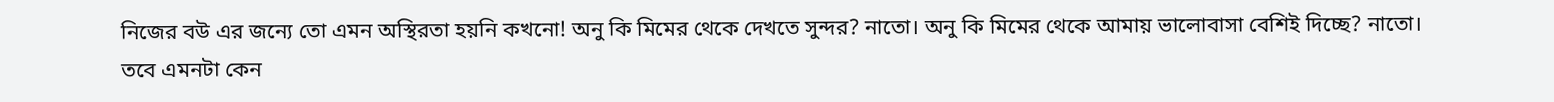নিজের বউ এর জন্যে তো এমন অস্থিরতা হয়নি কখনো! অনু কি মিমের থেকে দেখতে সুন্দর? নাতো। অনু কি মিমের থেকে আমায় ভালোবাসা বেশিই দিচ্ছে? নাতো। তবে এমনটা কেন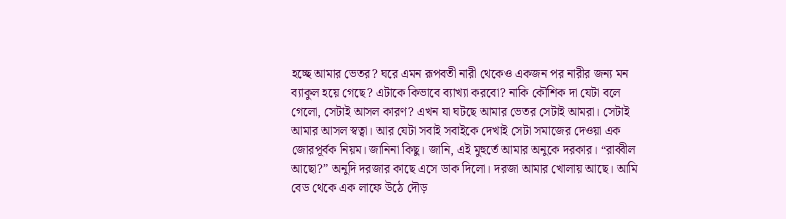হচ্ছে আমার ভেতর? ঘরে এমন রূপবতী নারী থেকেও একজন পর নারীর জন্য মন ব্যাকুল হয়ে গেছে? এটাকে কিভাবে ব্যাখ্যা করবো? নাকি কৌশিক দা যেটা বলে গেলো, সেটাই আসল কারণ? এখন যা ঘটছে আমার ভেতর সেটাই আমরা। সেটাই আমার আসল স্বত্বা। আর যেটা সবাই সবাইকে দেখাই সেটা সমাজের দেওয়া এক জোরপূর্বক নিয়ম। জানিনা কিছু। জানি, এই মুহুর্তে আমার অনুকে দরকার। “রাব্বীল আছো?” অনুদি দরজার কাছে এসে ডাক দিলো। দরজা আমার খোলায় আছে। আমি বেড থেকে এক লাফে উঠে দৌড়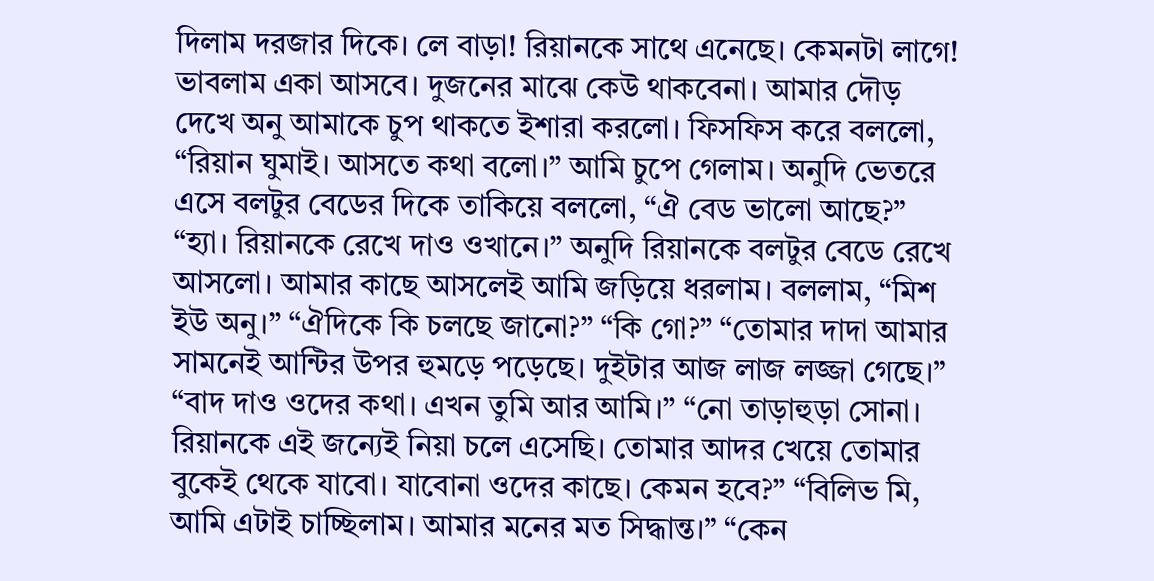দিলাম দরজার দিকে। লে বাড়া! রিয়ানকে সাথে এনেছে। কেমনটা লাগে! ভাবলাম একা আসবে। দুজনের মাঝে কেউ থাকবেনা। আমার দৌড় দেখে অনু আমাকে চুপ থাকতে ইশারা করলো। ফিসফিস করে বললো, “রিয়ান ঘুমাই। আসতে কথা বলো।” আমি চুপে গেলাম। অনুদি ভেতরে এসে বলটুর বেডের দিকে তাকিয়ে বললো, “ঐ বেড ভালো আছে?” “হ্যা। রিয়ানকে রেখে দাও ওখানে।” অনুদি রিয়ানকে বলটুর বেডে রেখে আসলো। আমার কাছে আসলেই আমি জড়িয়ে ধরলাম। বললাম, “মিশ ইউ অনু।” “ঐদিকে কি চলছে জানো?” “কি গো?” “তোমার দাদা আমার সামনেই আন্টির উপর হুমড়ে পড়েছে। দুইটার আজ লাজ লজ্জা গেছে।” “বাদ দাও ওদের কথা। এখন তুমি আর আমি।” “নো তাড়াহুড়া সোনা। রিয়ানকে এই জন্যেই নিয়া চলে এসেছি। তোমার আদর খেয়ে তোমার বুকেই থেকে যাবো। যাবোনা ওদের কাছে। কেমন হবে?” “বিলিভ মি, আমি এটাই চাচ্ছিলাম। আমার মনের মত সিদ্ধান্ত।” “কেন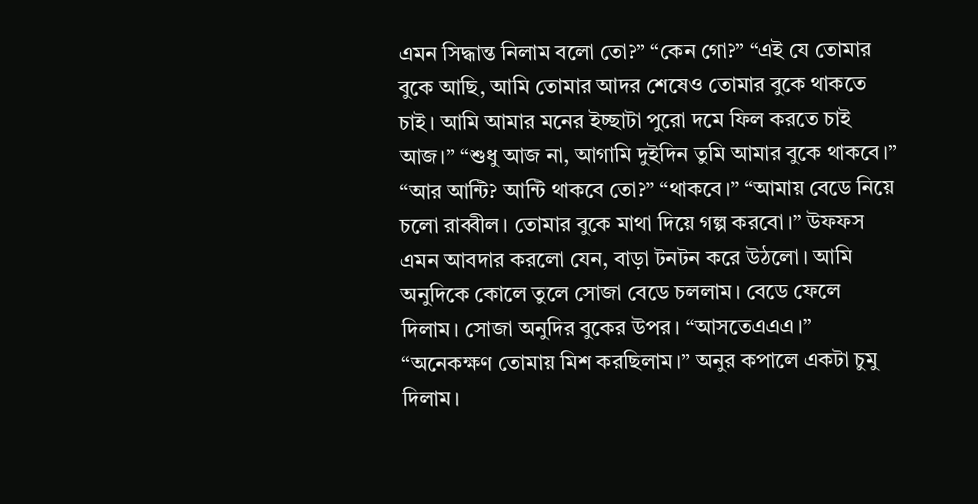এমন সিদ্ধান্ত নিলাম বলো তো?” “কেন গো?” “এই যে তোমার বুকে আছি, আমি তোমার আদর শেষেও তোমার বুকে থাকতে চাই। আমি আমার মনের ইচ্ছাটা পুরো দমে ফিল করতে চাই আজ।” “শুধু আজ না, আগামি দুইদিন তুমি আমার বুকে থাকবে।” “আর আন্টি? আন্টি থাকবে তো?” “থাকবে।” “আমায় বেডে নিয়ে চলো রাব্বীল। তোমার বুকে মাথা দিয়ে গল্প করবো।” উফফস এমন আবদার করলো যেন, বাড়া টনটন করে উঠলো। আমি অনুদিকে কোলে তুলে সোজা বেডে চললাম। বেডে ফেলে দিলাম। সোজা অনুদির বুকের উপর। “আসতেএএএ।” “অনেকক্ষণ তোমায় মিশ করছিলাম।” অনুর কপালে একটা চুমু দিলাম।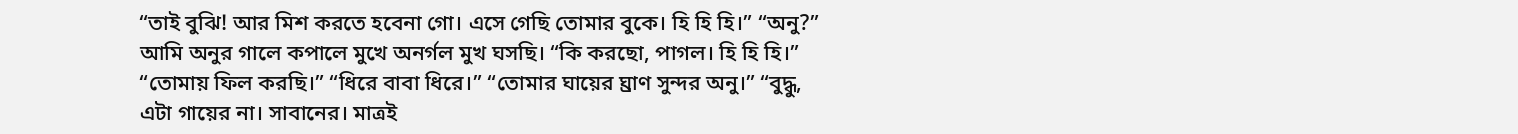“তাই বুঝি! আর মিশ করতে হবেনা গো। এসে গেছি তোমার বুকে। হি হি হি।” “অনু?” আমি অনুর গালে কপালে মুখে অনর্গল মুখ ঘসছি। “কি করছো, পাগল। হি হি হি।” “তোমায় ফিল করছি।” “ধিরে বাবা ধিরে।” “তোমার ঘায়ের ঘ্রাণ সুন্দর অনু।” “বুদ্ধু, এটা গায়ের না। সাবানের। মাত্রই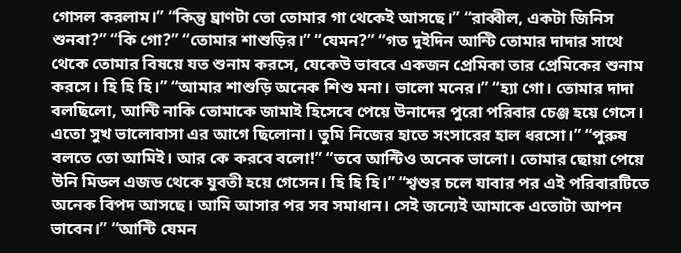গোসল করলাম।” “কিন্তু ঘ্রাণটা তো তোমার গা থেকেই আসছে।” “রাব্বীল, একটা জিনিস শুনবা?” “কি গো?” “তোমার শাশুড়ির।” “যেমন?” “গত দুইদিন আন্টি তোমার দাদার সাথে থেকে তোমার বিষয়ে যত শুনাম করসে, যেকেউ ভাববে একজন প্রেমিকা তার প্রেমিকের শুনাম করসে। হি হি হি।” “আমার শাশুড়ি অনেক শিশু মনা। ভালো মনের।” “হ্যা গো। তোমার দাদা বলছিলো, আন্টি নাকি তোমাকে জামাই হিসেবে পেয়ে উনাদের পুরো পরিবার চেঞ্জ হয়ে গেসে। এতো সুখ ভালোবাসা এর আগে ছিলোনা। তুমি নিজের হাতে সংসারের হাল ধরসো।” “পুরুষ বলতে তো আমিই। আর কে করবে বলো!” “তবে আন্টিও অনেক ভালো। তোমার ছোয়া পেয়ে উনি মিডল এজড থেকে যুবতী হয়ে গেসেন। হি হি হি।” “শ্বশুর চলে যাবার পর এই পরিবারটিতে অনেক বিপদ আসছে। আমি আসার পর সব সমাধান। সেই জন্যেই আমাকে এতোটা আপন ভাবেন।” “আন্টি যেমন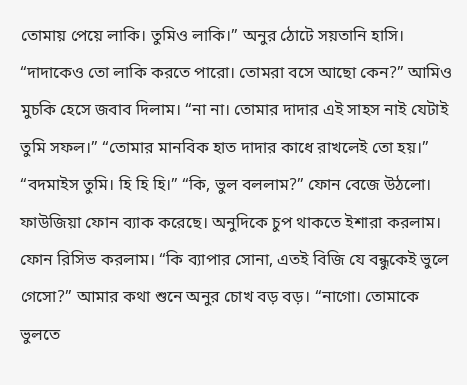তোমায় পেয়ে লাকি। তুমিও লাকি।” অনুর ঠোটে সয়তানি হাসি। “দাদাকেও তো লাকি করতে পারো। তোমরা বসে আছো কেন?” আমিও মুচকি হেসে জবাব দিলাম। “না না। তোমার দাদার এই সাহস নাই যেটাই তুমি সফল।” “তোমার মানবিক হাত দাদার কাধে রাখলেই তো হয়।” “বদমাইস তুমি। হি হি হি।” “কি, ভুল বললাম?” ফোন বেজে উঠলো। ফাউজিয়া ফোন ব্যাক করেছে। অনুদিকে চুপ থাকতে ইশারা করলাম। ফোন রিসিভ করলাম। “কি ব্যাপার সোনা, এতই বিজি যে বন্ধুকেই ভুলে গেসো?” আমার কথা শুনে অনুর চোখ বড় বড়। “নাগো। তোমাকে ভুলতে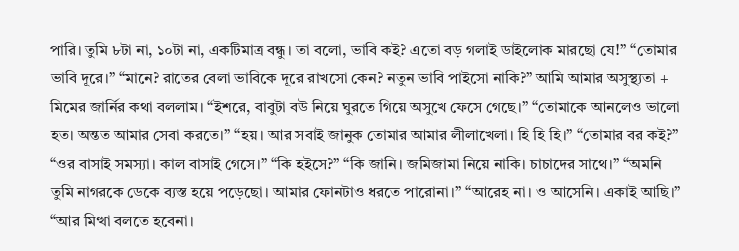পারি। তুমি ৮টা না, ১০টা না, একটিমাত্র বন্ধু। তা বলো, ভাবি কই? এতো বড় গলাই ডাইলোক মারছো যে!” “তোমার ভাবি দূরে।” “মানে? রাতের বেলা ভাবিকে দূরে রাখসো কেন? নতুন ভাবি পাইসো নাকি?” আমি আমার অসুস্থ্যতা + মিমের জার্নির কথা বললাম। “ইশরে, বাবুটা বউ নিয়ে ঘুরতে গিয়ে অসুখে ফেসে গেছে।” “তোমাকে আনলেও ভালো হত। অন্তত আমার সেবা করতে।” “হয়। আর সবাই জানুক তোমার আমার লীলাখেলা। হি হি হি।” “তোমার বর কই?” “ওর বাসাই সমস্যা। কাল বাসাই গেসে।” “কি হইসে?” “কি জানি। জমিজামা নিয়ে নাকি। চাচাদের সাথে।” “অমনি তুমি নাগরকে ডেকে ব্যস্ত হয়ে পড়েছো। আমার ফোনটাও ধরতে পারোনা।” “আরেহ না। ও আসেনি। একাই আছি।” “আর মিত্থা বলতে হবেনা।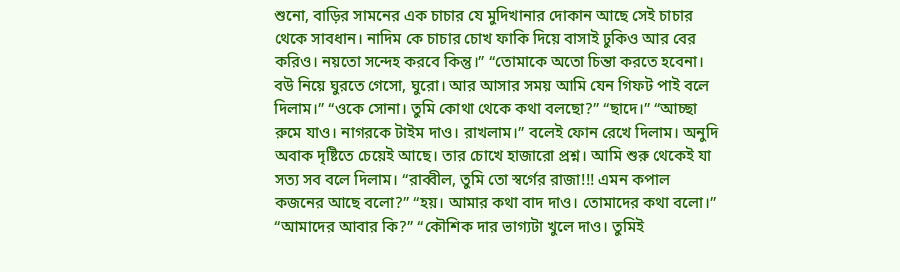শুনো, বাড়ির সামনের এক চাচার যে মুদিখানার দোকান আছে সেই চাচার থেকে সাবধান। নাদিম কে চাচার চোখ ফাকি দিয়ে বাসাই ঢুকিও আর বের করিও। নয়তো সন্দেহ করবে কিন্তু।” “তোমাকে অতো চিন্তা করতে হবেনা। বউ নিয়ে ঘুরতে গেসো, ঘুরো। আর আসার সময় আমি যেন গিফট পাই বলে দিলাম।” “ওকে সোনা। তুমি কোথা থেকে কথা বলছো?” “ছাদে।” “আচ্ছা রুমে যাও। নাগরকে টাইম দাও। রাখলাম।” বলেই ফোন রেখে দিলাম। অনুদি অবাক দৃষ্টিতে চেয়েই আছে। তার চোখে হাজারো প্রশ্ন। আমি শুরু থেকেই যা সত্য সব বলে দিলাম। “রাব্বীল, তুমি তো স্বর্গের রাজা!!! এমন কপাল কজনের আছে বলো?” “হয়। আমার কথা বাদ দাও। তোমাদের কথা বলো।” “আমাদের আবার কি?” “কৌশিক দার ভাগ্যটা খুলে দাও। তুমিই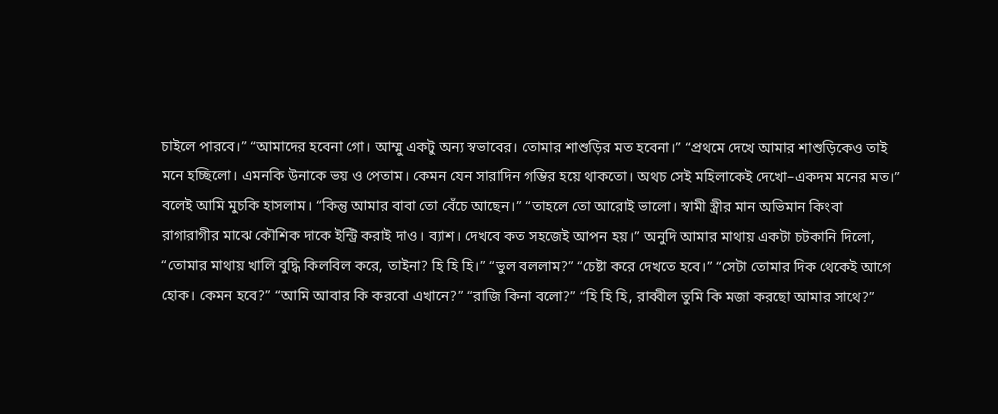চাইলে পারবে।” “আমাদের হবেনা গো। আম্মু একটু অন্য স্বভাবের। তোমার শাশুড়ির মত হবেনা।” “প্রথমে দেখে আমার শাশুড়িকেও তাই মনে হচ্ছিলো। এমনকি উনাকে ভয় ও পেতাম। কেমন যেন সারাদিন গম্ভির হয়ে থাকতো। অথচ সেই মহিলাকেই দেখো–একদম মনের মত।” বলেই আমি মুচকি হাসলাম। “কিন্তু আমার বাবা তো বেঁচে আছেন।” “তাহলে তো আরোই ভালো। স্বামী স্ত্রীর মান অভিমান কিংবা রাগারাগীর মাঝে কৌশিক দাকে ইন্ট্রি করাই দাও। ব্যাশ। দেখবে কত সহজেই আপন হয়।” অনুদি আমার মাথায় একটা চটকানি দিলো, “তোমার মাথায় খালি বুদ্ধি কিলবিল করে, তাইনা? হি হি হি।” “ভুল বললাম?” “চেষ্টা করে দেখতে হবে।” “সেটা তোমার দিক থেকেই আগে হোক। কেমন হবে?” “আমি আবার কি করবো এখানে?” “রাজি কিনা বলো?” “হি হি হি, রাব্বীল তুমি কি মজা করছো আমার সাথে?”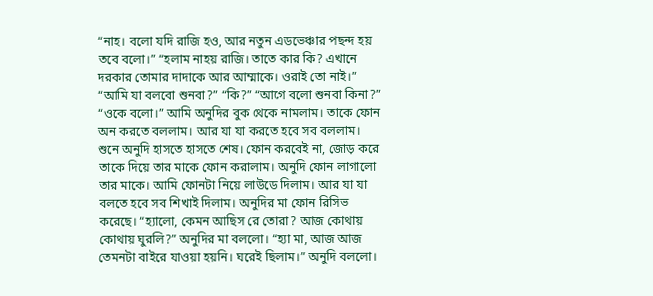“নাহ। বলো যদি রাজি হও, আর নতুন এডভেঞ্চার পছন্দ হয় তবে বলো।” “হলাম নাহয় রাজি। তাতে কার কি? এখানে দরকার তোমার দাদাকে আর আম্মাকে। ওরাই তো নাই।” “আমি যা বলবো শুনবা?” “কি?” “আগে বলো শুনবা কিনা?” “ওকে বলো।” আমি অনুদির বুক থেকে নামলাম। তাকে ফোন অন করতে বললাম। আর যা যা করতে হবে সব বললাম। শুনে অনুদি হাসতে হাসতে শেষ। ফোন করবেই না, জোড় করে তাকে দিয়ে তার মাকে ফোন করালাম। অনুদি ফোন লাগালো তার মাকে। আমি ফোনটা নিয়ে লাউডে দিলাম। আর যা যা বলতে হবে সব শিখাই দিলাম। অনুদির মা ফোন রিসিভ করেছে। “হ্যালো, কেমন আছিস রে তোরা? আজ কোথায় কোথায় ঘুরলি?” অনুদির মা বললো। “হ্যা মা, আজ আজ তেমনটা বাইরে যাওয়া হয়নি। ঘরেই ছিলাম।” অনুদি বললো।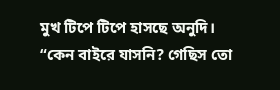মুখ টিপে টিপে হাসছে অনুদি। “কেন বাইরে যাসনি? গেছিস তো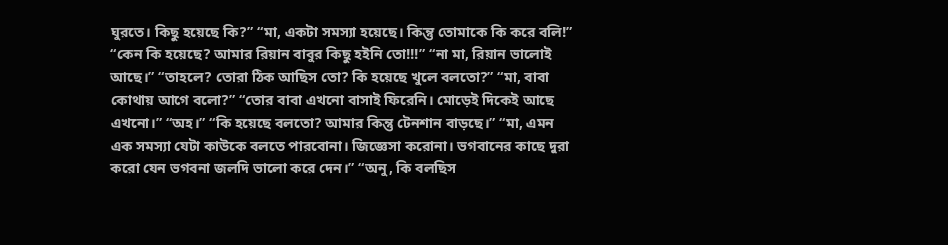ঘুরতে। কিছু হয়েছে কি?” “মা, একটা সমস্যা হয়েছে। কিন্তু তোমাকে কি করে বলি!” “কেন কি হয়েছে? আমার রিয়ান বাবুর কিছু হইনি তো!!!” “না মা, রিয়ান ভালোই আছে।” “তাহলে? তোরা ঠিক আছিস তো? কি হয়েছে খুলে বলতো?” “মা, বাবা কোথায় আগে বলো?” “তোর বাবা এখনো বাসাই ফিরেনি। মোড়েই দিকেই আছে এখনো।” “অহ।” “কি হয়েছে বলতো? আমার কিন্তু টেনশান বাড়ছে।” “মা, এমন এক সমস্যা যেটা কাউকে বলতে পারবোনা। জিজ্ঞেসা করোনা। ভগবানের কাছে দুরা করো যেন ভগবনা জলদি ভালো করে দেন।” “অনু, কি বলছিস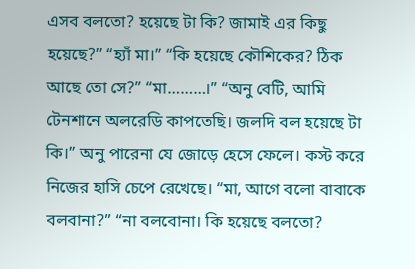এসব বলতো? হয়েছে টা কি? জামাই এর কিছু হয়েছে?” “হ্যাঁ মা।” “কি হয়েছে কৌশিকের? ঠিক আছে তো সে?” “মা………।” “অনু বেটি, আমি টেনশানে অলরেডি কাপতেছি। জলদি বল হয়েছে টা কি।” অনু পারেনা যে জোড়ে হেসে ফেলে। কস্ট করে নিজের হাসি চেপে রেখেছে। “মা, আগে বলো বাবাকে বলবানা?” “না বলবোনা। কি হয়েছে বলতো?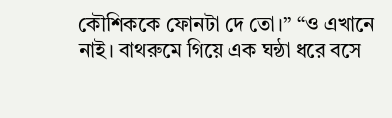কৌশিককে ফোনটা দে তো।” “ও এখানে নাই। বাথরুমে গিয়ে এক ঘন্ঠা ধরে বসে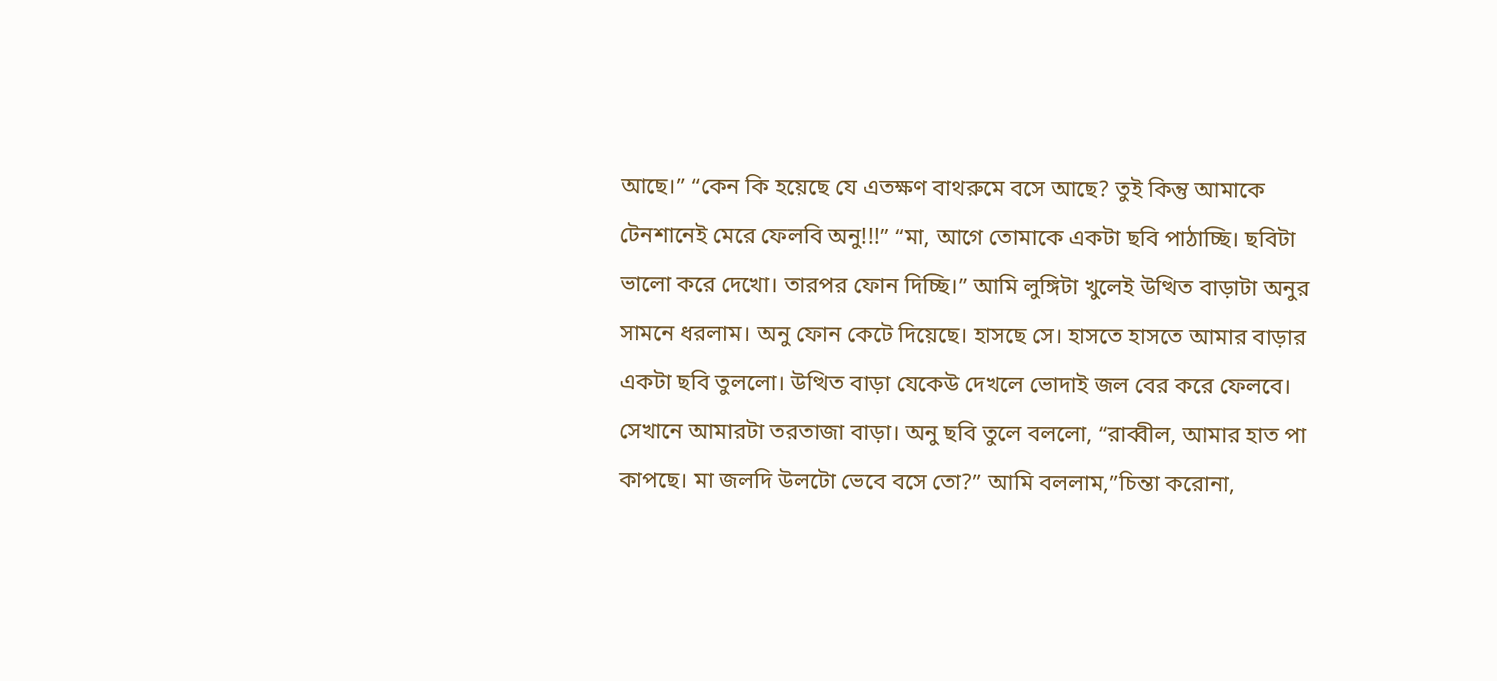আছে।” “কেন কি হয়েছে যে এতক্ষণ বাথরুমে বসে আছে? তুই কিন্তু আমাকে টেনশানেই মেরে ফেলবি অনু!!!” “মা, আগে তোমাকে একটা ছবি পাঠাচ্ছি। ছবিটা ভালো করে দেখো। তারপর ফোন দিচ্ছি।” আমি লুঙ্গিটা খুলেই উত্থিত বাড়াটা অনুর সামনে ধরলাম। অনু ফোন কেটে দিয়েছে। হাসছে সে। হাসতে হাসতে আমার বাড়ার একটা ছবি তুললো। উত্থিত বাড়া যেকেউ দেখলে ভোদাই জল বের করে ফেলবে। সেখানে আমারটা তরতাজা বাড়া। অনু ছবি তুলে বললো, “রাব্বীল, আমার হাত পা কাপছে। মা জলদি উলটো ভেবে বসে তো?” আমি বললাম,”চিন্তা করোনা,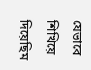যেভাবে শিখিয়ে দিয়েছিম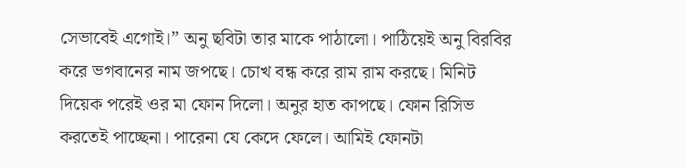সেভাবেই এগোই।” অনু ছবিটা তার মাকে পাঠালো। পাঠিয়েই অনু বিরবির করে ভগবানের নাম জপছে। চোখ বন্ধ করে রাম রাম করছে। মিনিট দিয়েক পরেই ওর মা ফোন দিলো। অনুর হাত কাপছে। ফোন রিসিভ করতেই পাচ্ছেনা। পারেনা যে কেদে ফেলে। আমিই ফোনটা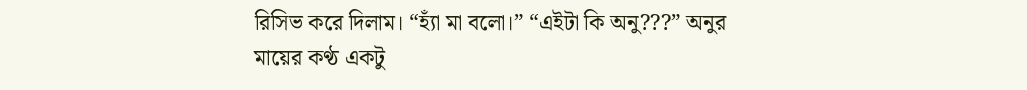রিসিভ করে দিলাম। “হ্যাঁ মা বলো।” “এইটা কি অনু???” অনুর মায়ের কণ্ঠ একটু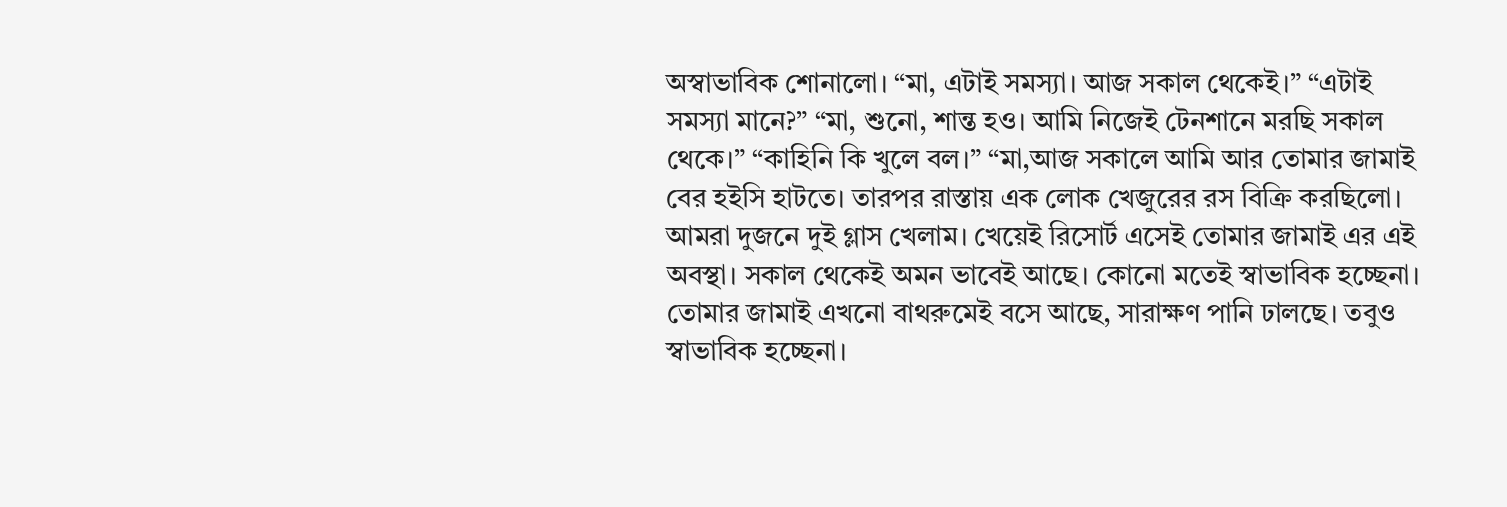অস্বাভাবিক শোনালো। “মা, এটাই সমস্যা। আজ সকাল থেকেই।” “এটাই সমস্যা মানে?” “মা, শুনো, শান্ত হও। আমি নিজেই টেনশানে মরছি সকাল থেকে।” “কাহিনি কি খুলে বল।” “মা,আজ সকালে আমি আর তোমার জামাই বের হইসি হাটতে। তারপর রাস্তায় এক লোক খেজুরের রস বিক্রি করছিলো। আমরা দুজনে দুই গ্লাস খেলাম। খেয়েই রিসোর্ট এসেই তোমার জামাই এর এই অবস্থা। সকাল থেকেই অমন ভাবেই আছে। কোনো মতেই স্বাভাবিক হচ্ছেনা। তোমার জামাই এখনো বাথরুমেই বসে আছে, সারাক্ষণ পানি ঢালছে। তবুও স্বাভাবিক হচ্ছেনা।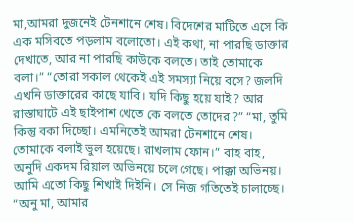মা,আমরা দুজনেই টেনশানে শেষ। বিদেশের মাটিতে এসে কি এক মসিবতে পড়লাম বলোতো। এই কথা, না পারছি ডাক্তার দেখাতে, আর না পারছি কাউকে বলতে। তাই তোমাকে বলা।” “তোরা সকাল থেকেই এই সমস্যা নিয়ে বসে? জলদি এখনি ডাক্তারের কাছে যাবি। যদি কিছু হয়ে যাই? আর রাস্তাঘাটে এই ছাইপাশ খেতে কে বলতে তোদের?” “মা, তুমি কিন্তু বকা দিচ্ছো। এমনিতেই আমরা টেনশানে শেষ। তোমাকে বলাই ভুল হয়েছে। রাখলাম ফোন।” বাহ বাহ, অনুদি একদম রিয়াল অভিনয়ে চলে গেছে। পাক্কা অভিনয়। আমি এতো কিছু শিখাই দিইনি। সে নিজ গতিতেই চালাচ্ছে। “অনু মা, আমার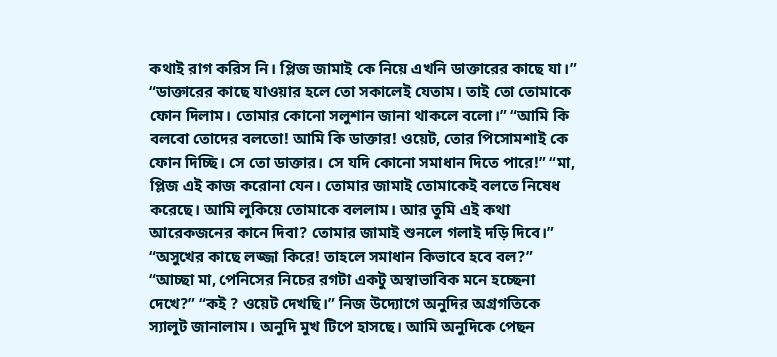কথাই রাগ করিস নি। প্লিজ জামাই কে নিয়ে এখনি ডাক্তারের কাছে যা।” “ডাক্তারের কাছে যাওয়ার হলে তো সকালেই যেতাম। তাই তো তোমাকে ফোন দিলাম। তোমার কোনো সলুশান জানা থাকলে বলো।” “আমি কি বলবো তোদের বলতো! আমি কি ডাক্তার! ওয়েট, তোর পিসোমশাই কে ফোন দিচ্ছি। সে তো ডাক্তার। সে যদি কোনো সমাধান দিতে পারে!” “মা, প্লিজ এই কাজ করোনা যেন। তোমার জামাই তোমাকেই বলতে নিষেধ করেছে। আমি লুকিয়ে তোমাকে বললাম। আর তুমি এই কথা আরেকজনের কানে দিবা? তোমার জামাই শুনলে গলাই দড়ি দিবে।” “অসুখের কাছে লজ্জা কিরে! তাহলে সমাধান কিভাবে হবে বল?” “আচ্ছা মা, পেনিসের নিচের রগটা একটু অস্বাভাবিক মনে হচ্ছেনা দেখে?” “কই ? ওয়েট দেখছি।” নিজ উদ্যোগে অনুদির অগ্রগতিকে স্যালুট জানালাম। অনুদি মুখ টিপে হাসছে। আমি অনুদিকে পেছন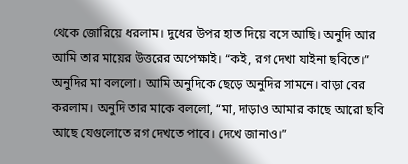থেকে জোরিয়ে ধরলাম। দুধের উপর হাত দিয়ে বসে আছি। অনুদি আর আমি তার মায়ের উত্তরের অপেক্ষাই। “কই, রগ দেখা যাইনা ছবিতে।” অনুদির মা বললো। আমি অনুদিকে ছেড়ে অনুদির সামনে। বাড়া বের করলাম। অনুদি তার মাকে বললো, “মা, দাড়াও আমার কাছে আরো ছবি আছে যেগুলোতে রগ দেখতে পাবে। দেখে জানাও।”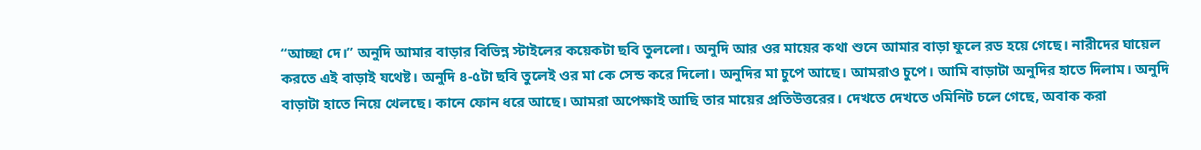“আচ্ছা দে।” অনুদি আমার বাড়ার বিভিন্ন স্টাইলের কয়েকটা ছবি তুললো। অনুদি আর ওর মায়ের কথা শুনে আমার বাড়া ফুলে রড হয়ে গেছে। নারীদের ঘায়েল করতে এই বাড়াই যথেষ্ট। অনুদি ৪-৫টা ছবি তুলেই ওর মা কে সেন্ড করে দিলো। অনুদির মা চুপে আছে। আমরাও চুপে। আমি বাড়াটা অনুদির হাতে দিলাম। অনুদি বাড়াটা হাতে নিয়ে খেলছে। কানে ফোন ধরে আছে। আমরা অপেক্ষাই আছি তার মায়ের প্রতিউত্তরের। দেখতে দেখতে ৩মিনিট চলে গেছে, অবাক করা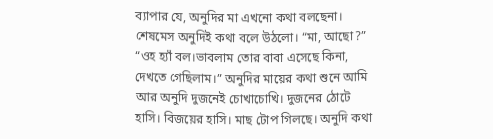ব্যাপার যে, অনুদির মা এখনো কথা বলছেনা। শেষমেস অনুদিই কথা বলে উঠলো। “মা, আছো?” “ওহ হ্যাঁ বল।ভাবলাম তোর বাবা এসেছে কিনা, দেখতে গেছিলাম।” অনুদির মায়ের কথা শুনে আমি আর অনুদি দুজনেই চোখাচোখি। দুজনের ঠোটে হাসি। বিজয়ের হাসি। মাছ টোপ গিলছে। অনুদি কথা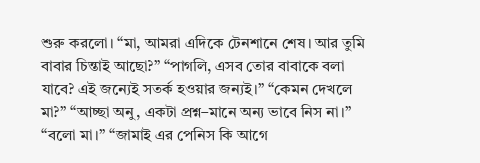শুরু করলো। “মা, আমরা এদিকে টেনশানে শেষ। আর তুমি বাবার চিন্তাই আছো?” “পাগলি, এসব তোর বাবাকে বলা যাবে? এই জন্যেই সতর্ক হওয়ার জন্যই।” “কেমন দেখলে মা?” “আচ্ছা অনু, একটা প্রশ্ন–মানে অন্য ভাবে নিস না।” “বলো মা।” “জামাই এর পেনিস কি আগে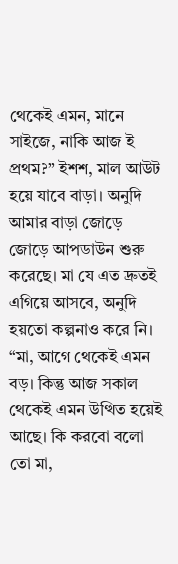থেকেই এমন, মানে সাইজে, নাকি আজ ই প্রথম?” ইশশ, মাল আউট হয়ে যাবে বাড়া। অনুদি আমার বাড়া জোড়ে জোড়ে আপডাউন শুরু করেছে। মা যে এত দ্রুতই এগিয়ে আসবে, অনুদি হয়তো কল্পনাও করে নি। “মা, আগে থেকেই এমন বড়। কিন্তু আজ সকাল থেকেই এমন উত্থিত হয়েই আছে। কি করবো বলো তো মা,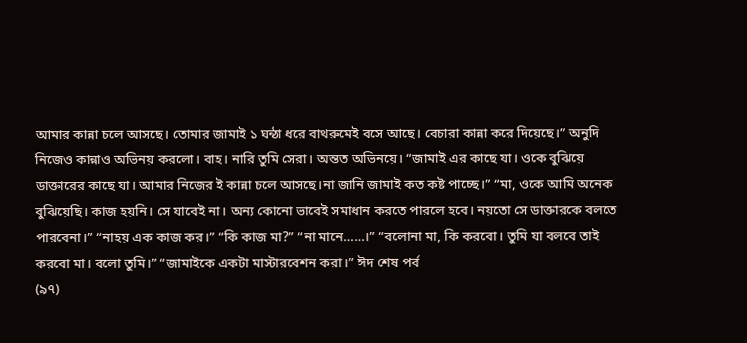আমার কান্না চলে আসছে। তোমার জামাই ১ ঘন্ঠা ধরে বাথরুমেই বসে আছে। বেচারা কান্না করে দিয়েছে।” অনুদি নিজেও কান্নাও অভিনয় করলো। বাহ। নারি তুমি সেরা। অন্তত অভিনয়ে। “জামাই এর কাছে যা। ওকে বুঝিয়ে ডাক্তারের কাছে যা। আমার নিজের ই কান্না চলে আসছে।না জানি জামাই কত কষ্ট পাচ্ছে।” “মা, ওকে আমি অনেক বুঝিয়েছি। কাজ হয়নি। সে যাবেই না। অন্য কোনো ভাবেই সমাধান করতে পারলে হবে। নয়তো সে ডাক্তারকে বলতে পারবেনা।” “নাহয় এক কাজ কর।” “কি কাজ মা?” “না মানে……।” “বলোনা মা, কি করবো। তুমি যা বলবে তাই করবো মা। বলো তুমি।” “জামাইকে একটা মাস্টারবেশন করা।” ঈদ শেষ পর্ব
(৯৭)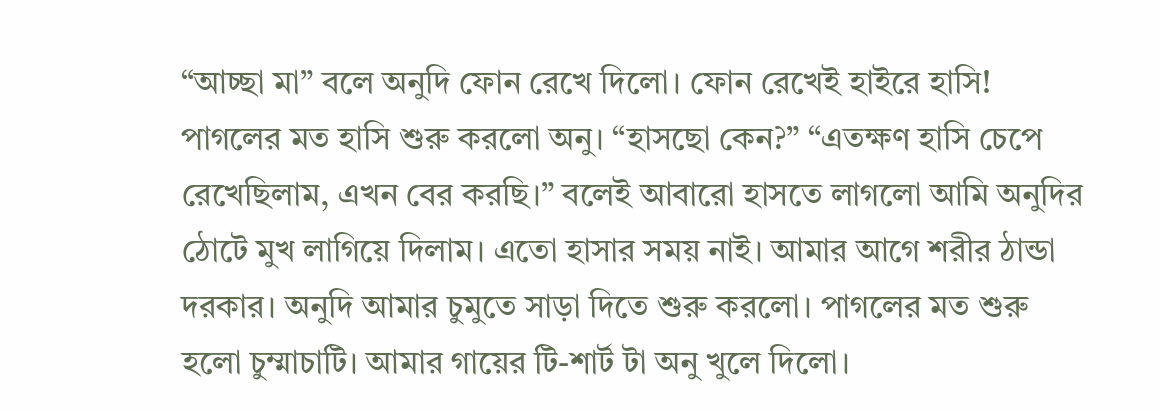“আচ্ছা মা” বলে অনুদি ফোন রেখে দিলো। ফোন রেখেই হাইরে হাসি! পাগলের মত হাসি শুরু করলো অনু। “হাসছো কেন?” “এতক্ষণ হাসি চেপে রেখেছিলাম, এখন বের করছি।” বলেই আবারো হাসতে লাগলো আমি অনুদির ঠোটে মুখ লাগিয়ে দিলাম। এতো হাসার সময় নাই। আমার আগে শরীর ঠান্ডা দরকার। অনুদি আমার চুমুতে সাড়া দিতে শুরু করলো। পাগলের মত শুরু হলো চুম্মাচাটি। আমার গায়ের টি-শার্ট টা অনু খুলে দিলো।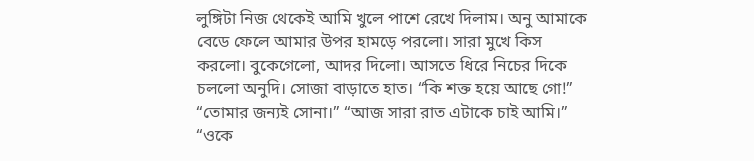লুঙ্গিটা নিজ থেকেই আমি খুলে পাশে রেখে দিলাম। অনু আমাকে বেডে ফেলে আমার উপর হামড়ে পরলো। সারা মুখে কিস করলো। বুকেগেলো, আদর দিলো। আসতে ধিরে নিচের দিকে চললো অনুদি। সোজা বাড়াতে হাত। “কি শক্ত হয়ে আছে গো!” “তোমার জন্যই সোনা।” “আজ সারা রাত এটাকে চাই আমি।” “ওকে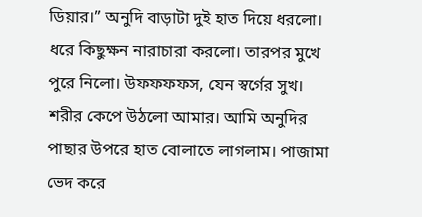ডিয়ার।” অনুদি বাড়াটা দুই হাত দিয়ে ধরলো। ধরে কিছুক্ষন নারাচারা করলো। তারপর মুখে পুরে নিলো। উফফফফস, যেন স্বর্গের সুখ। শরীর কেপে উঠলো আমার। আমি অনুদির পাছার উপরে হাত বোলাতে লাগলাম। পাজামা ভেদ করে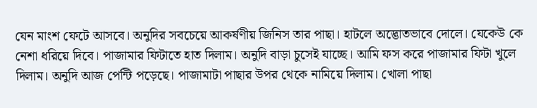যেন মাংশ ফেটে আসবে। অনুদির সবচেয়ে আকর্ষণীয় জিনিস তার পাছা। হাটলে অদ্ভোতভাবে দোলে। যেকেউ কে নেশা ধরিয়ে দিবে। পাজামার ফিটাতে হাত দিলাম। অনুদি বাড়া চুসেই যাচ্ছে। আমি ফস করে পাজামার ফিটা খুলে দিলাম। অনুদি আজ পেন্টি পড়েছে। পাজামাটা পাছার উপর থেকে নামিয়ে দিলাম। খোলা পাছা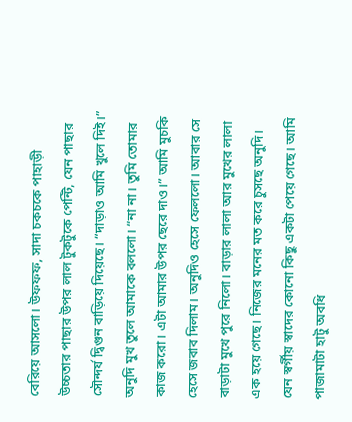বেরিয়ে আসলো। উফফফ, সাদা চকচকে পাহাড়ী উচ্চতার পাছার উপর লাল টুকটুকে পেন্টি, যেন পাছার সৌন্দর্য দ্বিগুন বাড়িয়ে দিয়েছে। “দাড়াও আমি খুলে দিই।” অনুদি মুখ তুলে আমাকে বললো। “না না। তুমি তোমার কাজ করো। এটা আমার উপর ছেরে দাও।” আমি মুচকি হেসে জবাব দিলাম। অনুদিও হেসে ফেললো। আবার সে বাড়াটা মুখে পুরে নিলো। বাড়ার লালা আর মুখের লালা এক হয়ে গেছে। নিজের মনের মত করে চুসছে অনুদি। যেন স্বর্গীয় স্বাদের কোনো কিছু একটা পেয়ে গেছে। আমি পাজামাটা হাটু অবধি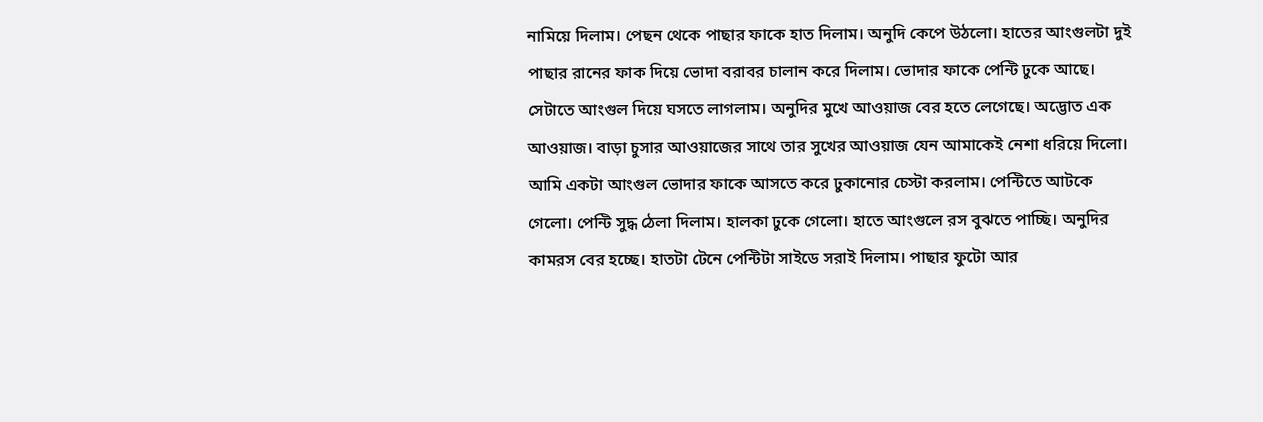নামিয়ে দিলাম। পেছন থেকে পাছার ফাকে হাত দিলাম। অনুদি কেপে উঠলো। হাতের আংগুলটা দুই পাছার রানের ফাক দিয়ে ভোদা বরাবর চালান করে দিলাম। ভোদার ফাকে পেন্টি ঢুকে আছে। সেটাতে আংগুল দিয়ে ঘসতে লাগলাম। অনুদির মুখে আওয়াজ বের হতে লেগেছে। অদ্ভোত এক আওয়াজ। বাড়া চুসার আওয়াজের সাথে তার সুখের আওয়াজ যেন আমাকেই নেশা ধরিয়ে দিলো। আমি একটা আংগুল ভোদার ফাকে আসতে করে ঢুকানোর চেস্টা করলাম। পেন্টিতে আটকে গেলো। পেন্টি সুদ্ধ ঠেলা দিলাম। হালকা ঢুকে গেলো। হাতে আংগুলে রস বুঝতে পাচ্ছি। অনুদির কামরস বের হচ্ছে। হাতটা টেনে পেন্টিটা সাইডে সরাই দিলাম। পাছার ফুটো আর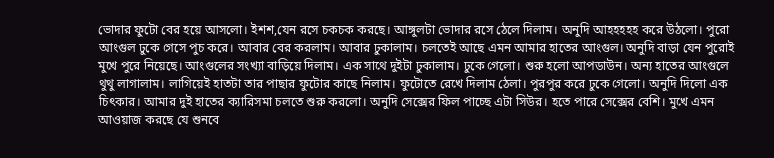ভোদার ফুটো বের হয়ে আসলো। ইশশ,যেন রসে চকচক করছে। আঙ্গুলটা ভোদার রসে ঠেলে দিলাম। অনুদি আহহহহহ করে উঠলো। পুরো আংগুল ঢুকে গেসে পুচ করে। আবার বের করলাম। আবার ঢুকালাম। চলতেই আছে এমন আমার হাতের আংগুল। অনুদি বাড়া যেন পুরোই মুখে পুরে নিয়েছে। আংগুলের সংখ্যা বাড়িয়ে দিলাম। এক সাথে দুইটা ঢুকালাম। ঢুকে গেলো। শুরু হলো আপডাউন। অন্য হাতের আংগুলে থুথু লাগালাম। লাগিয়েই হাতটা তার পাছার ফুটোর কাছে নিলাম। ফুটোতে রেখে দিলাম ঠেলা। পুরপুর করে ঢুকে গেলো। অনুদি দিলো এক চিৎকার। আমার দুই হাতের ক্যারিসমা চলতে শুরু করলো। অনুদি সেক্সের ফিল পাচ্ছে এটা সিউর। হতে পারে সেক্সের বেশি। মুখে এমন আওয়াজ করছে যে শুনবে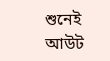শুনেই আউট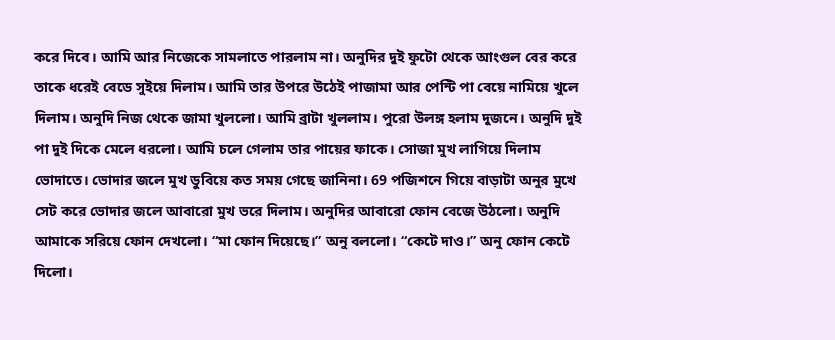করে দিবে। আমি আর নিজেকে সামলাতে পারলাম না। অনুদির দুই ফুটো থেকে আংগুল বের করে তাকে ধরেই বেডে সুইয়ে দিলাম। আমি তার উপরে উঠেই পাজামা আর পেন্টি পা বেয়ে নামিয়ে খুলে দিলাম। অনুদি নিজ থেকে জামা খুললো। আমি ব্রাটা খুললাম। পুরো উলঙ্গ হলাম দুজনে। অনুদি দুই পা দুই দিকে মেলে ধরলো। আমি চলে গেলাম তার পায়ের ফাকে। সোজা মুখ লাগিয়ে দিলাম ভোদাতে। ভোদার জলে মুখ ডুবিয়ে কত সময় গেছে জানিনা। 69 পজিশনে গিয়ে বাড়াটা অনুর মুখে সেট করে ভোদার জলে আবারো মুখ ভরে দিলাম। অনুদির আবারো ফোন বেজে উঠলো। অনুদি আমাকে সরিয়ে ফোন দেখলো। “মা ফোন দিয়েছে।” অনু বললো। “কেটে দাও।” অনু ফোন কেটে দিলো।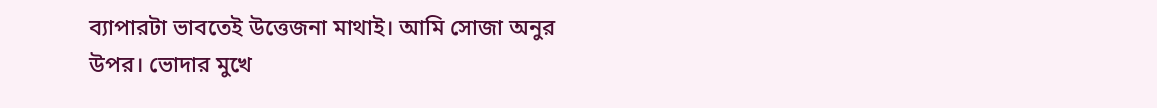ব্যাপারটা ভাবতেই উত্তেজনা মাথাই। আমি সোজা অনুর উপর। ভোদার মুখে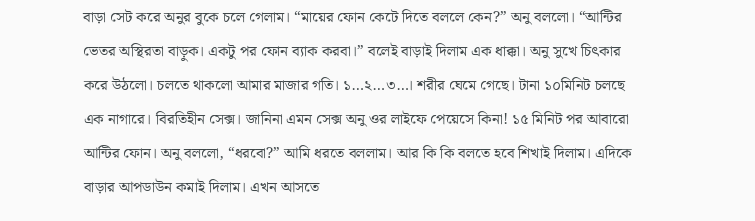বাড়া সেট করে অনুর বুকে চলে গেলাম। “মায়ের ফোন কেটে দিতে বললে কেন?” অনু বললো। “আন্টির ভেতর অস্থিরতা বাড়ুক। একটু পর ফোন ব্যাক করবা।” বলেই বাড়াই দিলাম এক ধাক্কা। অনু সুখে চিৎকার করে উঠলো। চলতে থাকলো আমার মাজার গতি। ১…২…৩…। শরীর ঘেমে গেছে। টানা ১০মিনিট চলছে এক নাগারে। বিরতিহীন সেক্স। জানিনা এমন সেক্স অনু ওর লাইফে পেয়েসে কিনা! ১৫ মিনিট পর আবারো আন্টির ফোন। অনু বললো, “ধরবো?” আমি ধরতে বললাম। আর কি কি বলতে হবে শিখাই দিলাম। এদিকে বাড়ার আপডাউন কমাই দিলাম। এখন আসতে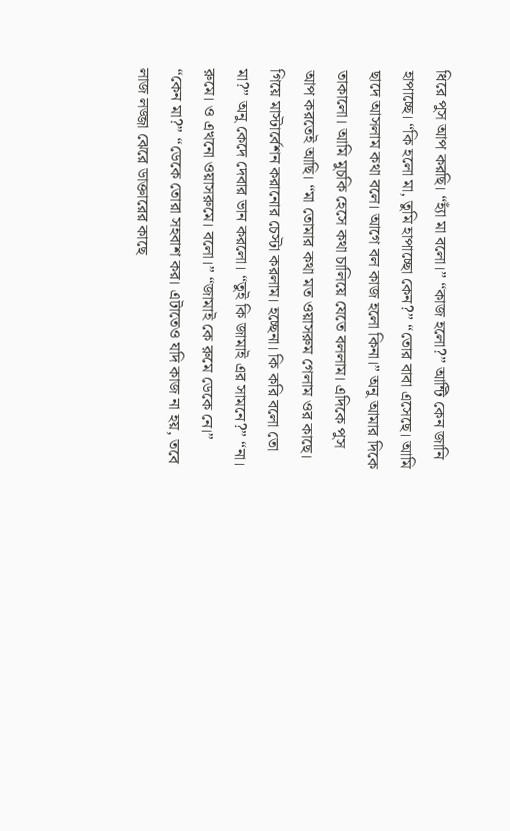ধিরে পুস আপ করছি। “হ্যাঁ মা বলো।” “কাজ হলো?” আন্টি কেন জানি হাপাচ্ছে। “কি হলো মা, তুমি হাপাচ্ছো কেন?” “তোর বাবা এসেছে। আমি ছাদে আসলাম কথা বলে। আগে বল কাজ হলো কিনা।” অনু আমার দিকে তাকালো। আমি মুচকি হেসে কথা চালিয়ে যেতে বললাম। এদিকে পুস আপ করতেই আছি। “মা তোমার কথা মত ওয়াসরুম গেলাম ওর কাছে। গিয়ে মাস্টার্বেশন করানোর চেস্টা করলাম। হচ্ছেনা। কি করি বলো তো মা?” অনু কেদে দেবার ভান করলো। “তুই কি জামাই এর সামনে?” “না। রুমে। ও এখনো ওয়াসরুমে। বলো।” “জামাই কে রুমে ডেকে নে।” “কেন মা?” “ডেকে তোরা সহবাশ কর। এটাতেও যদি কাজ না হয়, তবে লাজ লজ্জা ঝেরে ডাক্তারের কাছে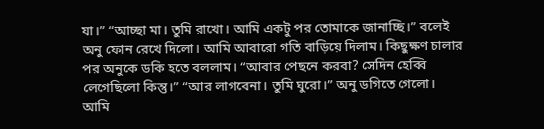যা।” “আচ্ছা মা। তুমি রাখো। আমি একটু পর তোমাকে জানাচ্ছি।” বলেই অনু ফোন রেখে দিলো। আমি আবারো গতি বাড়িয়ে দিলাম। কিছুক্ষণ চালার পর অনুকে ডকি হতে বললাম। “আবার পেছনে করবা? সেদিন হেব্বি লেগেছিলো কিন্তু।” “আর লাগবেনা। তুমি ঘুরো।” অনু ডগিতে গেলো। আমি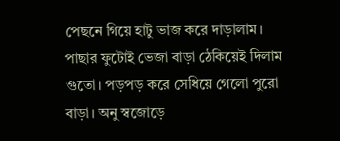পেছনে গিয়ে হাটু ভাজ করে দাড়ালাম। পাছার ফুটোই ভেজা বাড়া ঠেকিয়েই দিলাম গুতো। পড়পড় করে সেধিয়ে গেলো পুরো বাড়া। অনু স্বজোড়ে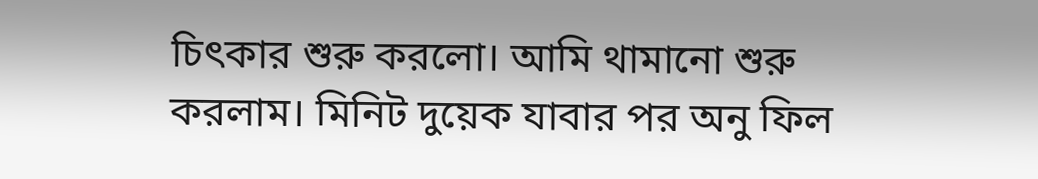চিৎকার শুরু করলো। আমি থামানো শুরু করলাম। মিনিট দুয়েক যাবার পর অনু ফিল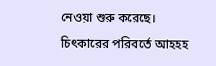নেওয়া শুরু করেছে। চিৎকারের পরিবর্তে আহহহ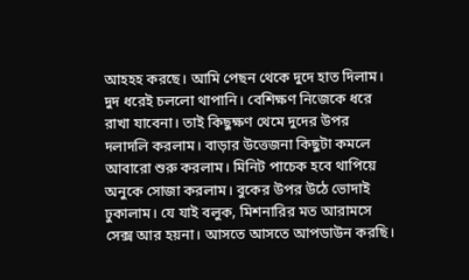আহহহ করছে। আমি পেছন থেকে দুদে হাত দিলাম। দুদ ধরেই চললো থাপানি। বেশিক্ষণ নিজেকে ধরে রাখা যাবেনা। তাই কিছুক্ষণ থেমে দুদের উপর দলাদলি করলাম। বাড়ার উত্তেজনা কিছুটা কমলে আবারো শুরু করলাম। মিনিট পাচেক হবে থাপিয়ে অনুকে সোজা করলাম। বুকের উপর উঠে ভোদাই ঢুকালাম। যে যাই বলুক, মিশনারির মত আরামসে সেক্স আর হয়না। আসতে আসতে আপডাউন করছি।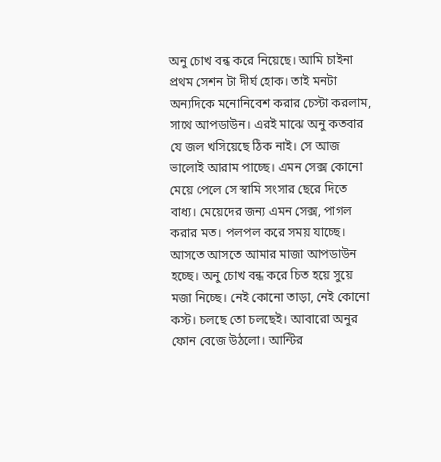অনু চোখ বন্ধ করে নিয়েছে। আমি চাইনা প্রথম সেশন টা দীর্ঘ হোক। তাই মনটা অন্যদিকে মনোনিবেশ করার চেস্টা করলাম, সাথে আপডাউন। এরই মাঝে অনু কতবার যে জল খসিয়েছে ঠিক নাই। সে আজ ভালোই আরাম পাচ্ছে। এমন সেক্স কোনো মেয়ে পেলে সে স্বামি সংসার ছেরে দিতে বাধ্য। মেয়েদের জন্য এমন সেক্স, পাগল করার মত। পলপল করে সময় যাচ্ছে। আসতে আসতে আমার মাজা আপডাউন হচ্ছে। অনু চোখ বন্ধ করে চিত হয়ে সুয়ে মজা নিচ্ছে। নেই কোনো তাড়া, নেই কোনো কস্ট। চলছে তো চলছেই। আবারো অনুর ফোন বেজে উঠলো। আন্টির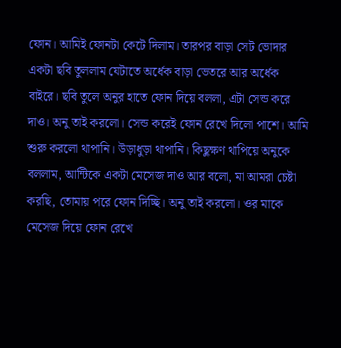ফোন। আমিই ফোনটা কেটে দিলাম। তারপর বাড়া সেট ভোদার একটা ছবি তুললাম যেটাতে অর্ধেক বাড়া ভেতরে আর অর্ধেক বাইরে। ছবি তুলে অনুর হাতে ফোন দিয়ে বললা, এটা সেন্ড করে দাও। অনু তাই করলো। সেন্ড করেই ফোন রেখে দিলো পাশে। আমি শুরু করলো থাপানি। উড়াধুড়া থাপানি। কিছুক্ষণ থাপিয়ে অনুকে বললাম, আন্টিকে একটা মেসেজ দাও আর বলো, মা আমরা চেষ্টা করছি, তোমায় পরে ফোন দিচ্ছি। অনু তাই করলো। ওর মাকে মেসেজ দিয়ে ফোন রেখে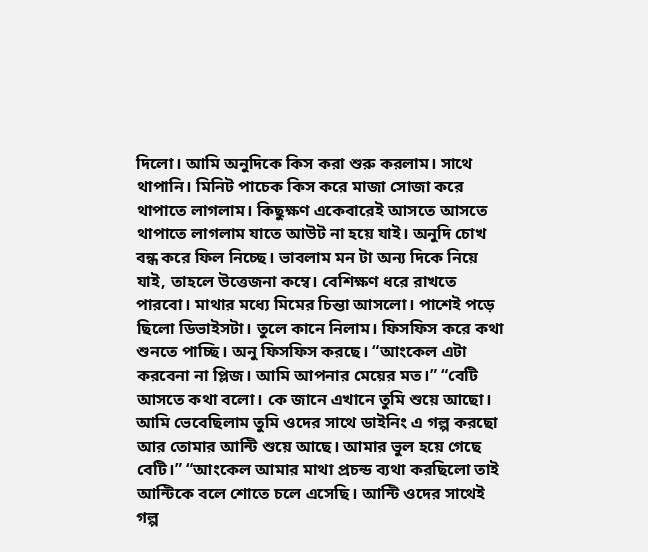দিলো। আমি অনুদিকে কিস করা শুরু করলাম। সাথে থাপানি। মিনিট পাচেক কিস করে মাজা সোজা করে থাপাতে লাগলাম। কিছুক্ষণ একেবারেই আসতে আসতে থাপাতে লাগলাম যাতে আউট না হয়ে যাই। অনুদি চোখ বন্ধ করে ফিল নিচ্ছে। ভাবলাম মন টা অন্য দিকে নিয়ে যাই, তাহলে উত্তেজনা কম্বে। বেশিক্ষণ ধরে রাখতে পারবো। মাথার মধ্যে মিমের চিন্তা আসলো। পাশেই পড়ে ছিলো ডিভাইসটা। তুলে কানে নিলাম। ফিসফিস করে কথা শুনতে পাচ্ছি। অনু ফিসফিস করছে। “আংকেল এটা করবেনা না প্লিজ। আমি আপনার মেয়ের মত।” “বেটি আসতে কথা বলো। কে জানে এখানে তুমি শুয়ে আছো। আমি ভেবেছিলাম তুমি ওদের সাথে ডাইনিং এ গল্প করছো আর তোমার আন্টি শুয়ে আছে। আমার ভুল হয়ে গেছে বেটি।” “আংকেল আমার মাথা প্রচন্ড ব্যথা করছিলো তাই আন্টিকে বলে শোতে চলে এসেছি। আন্টি ওদের সাথেই গল্প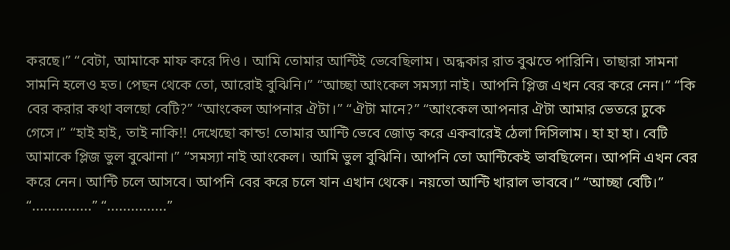করছে।” “বেটা, আমাকে মাফ করে দিও। আমি তোমার আন্টিই ভেবেছিলাম। অন্ধকার রাত বুঝতে পারিনি। তাছারা সামনা সামনি হলেও হত। পেছন থেকে তো, আরোই বুঝিনি।” “আচ্ছা আংকেল সমস্যা নাই। আপনি প্লিজ এখন বের করে নেন।” “কি বের করার কথা বলছো বেটি?” “আংকেল আপনার ঐটা।” “ঐটা মানে?” “আংকেল আপনার ঐটা আমার ভেতরে ঢুকে গেসে।” “হাই হাই, তাই নাকি!! দেখেছো কান্ড! তোমার আন্টি ভেবে জোড় করে একবারেই ঠেলা দিসিলাম। হা হা হা। বেটি আমাকে প্লিজ ভুল বুঝোনা।” “সমস্যা নাই আংকেল। আমি ভুল বুঝিনি। আপনি তো আন্টিকেই ভাবছিলেন। আপনি এখন বের করে নেন। আন্টি চলে আসবে। আপনি বের করে চলে যান এখান থেকে। নয়তো আন্টি খারাল ভাববে।” “আচ্ছা বেটি।” “...............” “...............”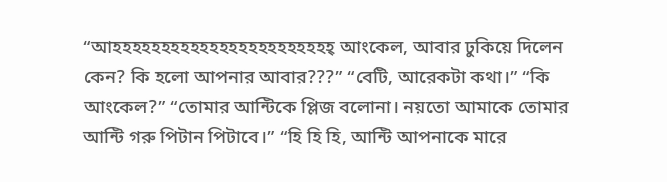“আহহহহহহহহহহহহহহহহহহহহহহহ্ আংকেল, আবার ঢুকিয়ে দিলেন কেন? কি হলো আপনার আবার???” “বেটি, আরেকটা কথা।” “কি আংকেল?” “তোমার আন্টিকে প্লিজ বলোনা। নয়তো আমাকে তোমার আন্টি গরু পিটান পিটাবে।” “হি হি হি, আন্টি আপনাকে মারে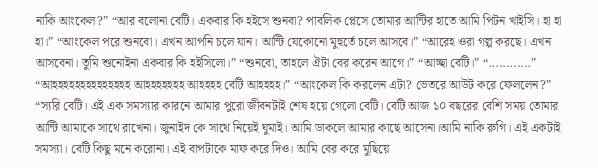নাকি আংকেল?” “আর বলোনা বেটি। একবার কি হইসে শুনবা? পাবলিক প্লেসে তোমার আন্টির হাতে আমি পিটন খাইসি। হা হা হা।” “আংকেল পরে শুনবো। এখন আপনি চলে যান। আন্টি যেকোনো মুহুর্তে চলে আসবে।” “আরেহ ওরা গল্প করছে। এখন আসবেনা। তুমি শুনোইনা একবার কি হইসিলো।” “শুনবো, তাহলে ঐটা বের করেন আগে।” “আচ্ছা বেটি।” “............” “আহহহহহহহহহহহহহহ আহহহহহহহ আহহহহ বেটি আহহহহ।” “আংকেল কি করলেন এটা? ভেতরে আউট করে ফেললেন?” “স্যরি বেটি। এই এক সমস্যার কারনে আমার পুরো জীবনটাই শেষ হয়ে গেলো বেটি। বেটি আজ ১০ বছরের বেশি সময় তোমার আন্টি আমাকে সাথে রাখেনা। জুনাইদ কে সাথে নিয়েই ঘুমাই। আমি ডাকলে আমার কাছে আসেনা।আমি নাকি রুগি। এই একটাই সমস্যা। বেটি কিছু মনে করোনা। এই বাপটাকে মাফ করে দিও। আমি বের করে মুছিয়ে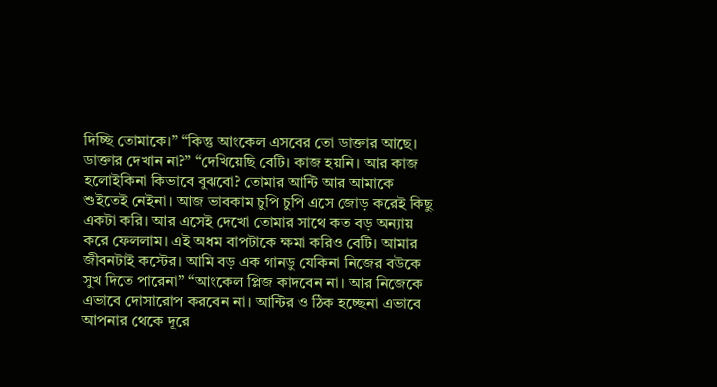দিচ্ছি তোমাকে।” “কিন্তু আংকেল এসবের তো ডাক্তার আছে। ডাক্তার দেখান না?” “দেখিয়েছি বেটি। কাজ হয়নি। আর কাজ হলোইকিনা কিভাবে বুঝবো? তোমার আন্টি আর আমাকে শুইতেই নেইনা। আজ ভাবকাম চুপি চুপি এসে জোড় করেই কিছু একটা করি। আর এসেই দেখো তোমার সাথে কত বড় অন্যায় করে ফেললাম। এই অধম বাপটাকে ক্ষমা করিও বেটি। আমার জীবনটাই কস্টের। আমি বড় এক গানডু যেকিনা নিজের বউকে সুখ দিতে পারেনা” “আংকেল প্লিজ কাদবেন না। আর নিজেকে এভাবে দোসারোপ করবেন না। আন্টির ও ঠিক হচ্ছেনা এভাবে আপনার থেকে দূরে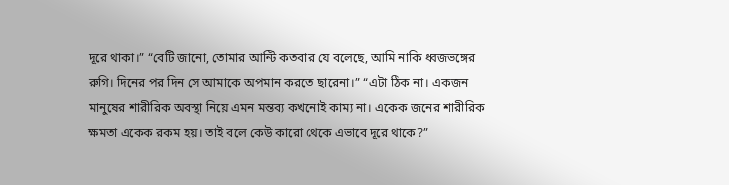দূরে থাকা।” “বেটি জানো, তোমার আন্টি কতবার যে বলেছে, আমি নাকি ধ্বজভঙ্গের রুগি। দিনের পর দিন সে আমাকে অপমান করতে ছারেনা।” “এটা ঠিক না। একজন মানুষের শারীরিক অবস্থা নিয়ে এমন মন্তব্য কখনোই কাম্য না। একেক জনের শারীরিক ক্ষমতা একেক রকম হয়। তাই বলে কেউ কারো থেকে এভাবে দূরে থাকে?”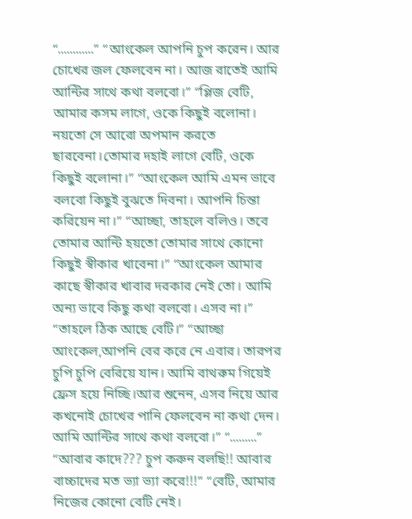“............” “আংকেল আপনি চুপ করেন। আর চোখের জল ফেলবেন না। আজ রাতেই আমি আন্টির সাথে কথা বলবো।” “প্লিজ বেটি, আমার কসম লাগে, ওকে কিছুই বলোনা। নয়তো সে আরো অপমান করতে ছারবেনা।তোমার দহাই লাগে বেটি, ওকে কিছুই বলোনা।” “আংকেল আমি এমন ভাবে বলবো কিছুই বুঝতে দিবনা। আপনি চিন্তা করিয়েন না।” “আচ্ছা, তাহলে বলিও। তবে তোমার আন্টি হয়তো তোমার সাথে কোনো কিছুই স্বীকার খাবেনা।” “আংকেল আমার কাছে স্বীকার খাবার দরকার নেই তো। আমি অন্য ভাবে কিছু কথা বলবো। এসব না।” “তাহলে ঠিক আছে বেটি।” “আচ্ছা আংকেল,আপনি বের করে নে এবার। তারপর চুপি চুপি বেরিয়ে যান। আমি বাথরুম গিয়েই ফ্রেস হয়ে নিচ্ছি।আর শুনেন, এসব নিয়ে আর কখনোই চোখের পানি ফেলবেন না কথা দেন। আমি আন্টির সাথে কথা বলবো।” “.........” “আবার কাদে??? চুপ করুন বলছি!! আবার বাচ্চাদের মত ভ্যা ভ্যা করে!!!” “বেটি, আমার নিজের কোনো বেটি নেই।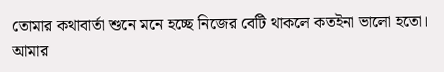তোমার কথাবার্তা শুনে মনে হচ্ছে নিজের বেটি থাকলে কতইনা ভালো হতো। আমার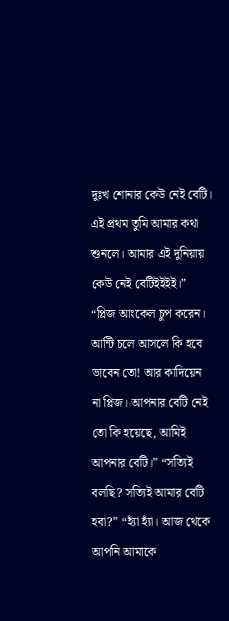দুঃখ শোনার কেউ নেই বেটি। এই প্রথম তুমি আমার কথা শুনলে। আমার এই দুনিয়ায় কেউ নেই বেটিইইইই।” “প্লিজ আংকেল চুপ করেন। আন্টি চলে আসলে কি হবে ভাবেন তো! আর কাদিয়েন না প্লিজ। আপনার বেটি নেই তো কি হয়েছে, আমিই আপনার বেটি।” “সত্যিই বলছি? সত্যিই আমার বেটি হবা?” “হ্যাঁ হ্যাঁ। আজ থেকে আপনি আমাকে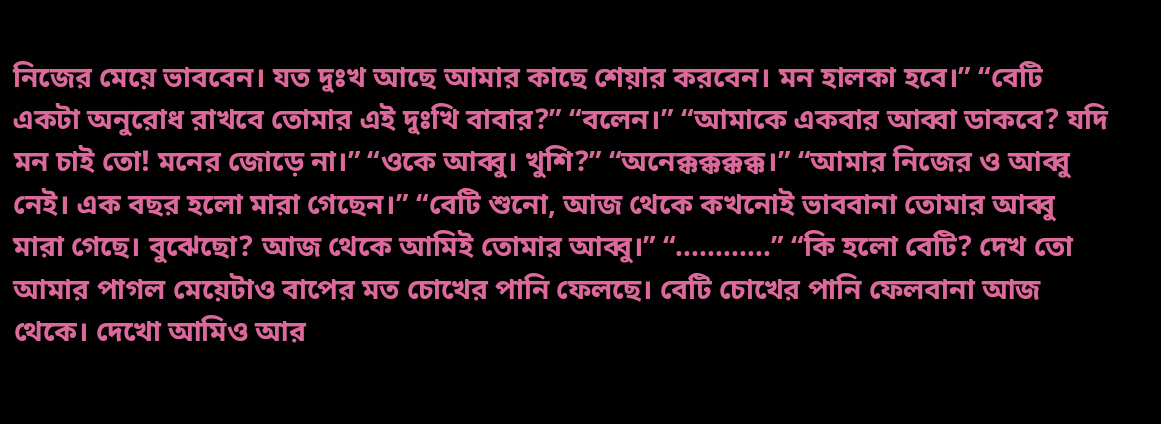নিজের মেয়ে ভাববেন। যত দুঃখ আছে আমার কাছে শেয়ার করবেন। মন হালকা হবে।” “বেটি একটা অনুরোধ রাখবে তোমার এই দুঃখি বাবার?” “বলেন।” “আমাকে একবার আব্বা ডাকবে? যদি মন চাই তো! মনের জোড়ে না।” “ওকে আব্বু। খুশি?” “অনেক্কক্কক্কক্ক।” “আমার নিজের ও আব্বু নেই। এক বছর হলো মারা গেছেন।” “বেটি শুনো, আজ থেকে কখনোই ভাববানা তোমার আব্বু মারা গেছে। বুঝেছো? আজ থেকে আমিই তোমার আব্বু।” “............” “কি হলো বেটি? দেখ তো আমার পাগল মেয়েটাও বাপের মত চোখের পানি ফেলছে। বেটি চোখের পানি ফেলবানা আজ থেকে। দেখো আমিও আর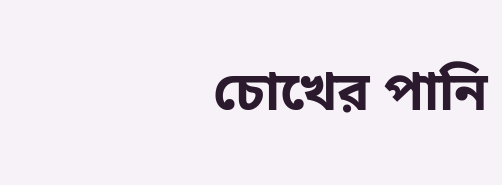চোখের পানি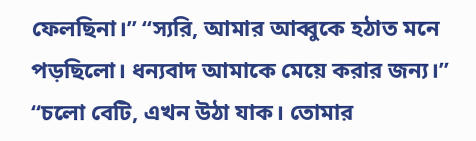ফেলছিনা।” “স্যরি, আমার আব্বুকে হঠাত মনে পড়ছিলো। ধন্যবাদ আমাকে মেয়ে করার জন্য।” “চলো বেটি, এখন উঠা যাক। তোমার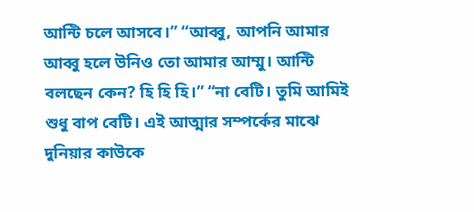আন্টি চলে আসবে।” “আব্বু, আপনি আমার আব্বু হলে উনিও তো আমার আম্মু। আন্টি বলছেন কেন? হি হি হি।” “না বেটি। তুমি আমিই শুধু বাপ বেটি। এই আত্মার সম্পর্কের মাঝে দুনিয়ার কাউকে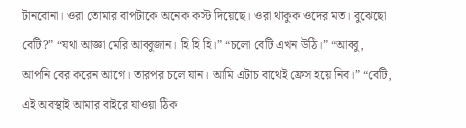টানবোনা। ওরা তোমার বাপটাকে অনেক কস্ট দিয়েছে। ওরা থাকুক ওদের মত। বুঝেছো বেটি?” “যথা আজ্ঞা মেরি আব্বুজান। হি হি হি।” “চলো বেটি এখন উঠি।” “আব্বু, আপনি বের করেন আগে। তারপর চলে যান। আমি এটাচ বাথেই ফ্রেস হয়ে নিব।” “বেটি, এই অবস্থাই আমার বাইরে যাওয়া ঠিক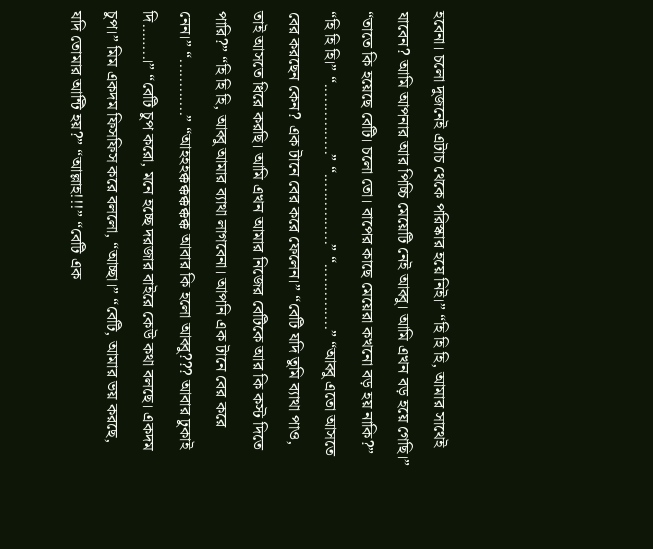হবেনা। চলো দুজনেই এটাচ থেকে পরিস্কার হয়ে নিই।” “হি হি হি, আমার সাথেই যাবেন? আমি আপনার আর পিচ্চি মেয়েটি নেই আব্বু। আমি এখন বড় হয়ে গেছি।” “তাতে কি হয়েছে বেটি। চলো তো। বাপের কাছে মেয়েরা কখনো বড় হয় নাকি?” “হি হি হি।” “...............” “...............” “..............” “আব্বু এতো আসতে বের করছেন কেন? এক টানে বের করে ফেলেন।” “বেটি যদি তুমি ব্যাথা পাও, তাই আসতে ধিরে করছি। আমি এখন আমার নিজের বেটিকে আর কি কস্ট দিতে পারি?” “হি হি হি, আব্বু আমার ব্যাথা লাগবেনা। আপনি এক টানে বের করে নেন।” “............” “আহহহক্কক্কক্কক্কক্ক আবার কি হলো আব্বু??? আবার ঢুকাই দি……..।” “বেটি চুপ করো, মনে হচ্ছে দরজার বাইরে কেউ কথা বলছে। একদম চুপ।” মিম একদম ফিসফিস করে বললো, “আচ্ছা।” “বেটি, আমার ভয় করছে, যদি তোমার আন্টি হয়?” “আল্লাহ!!!” “বেটি এক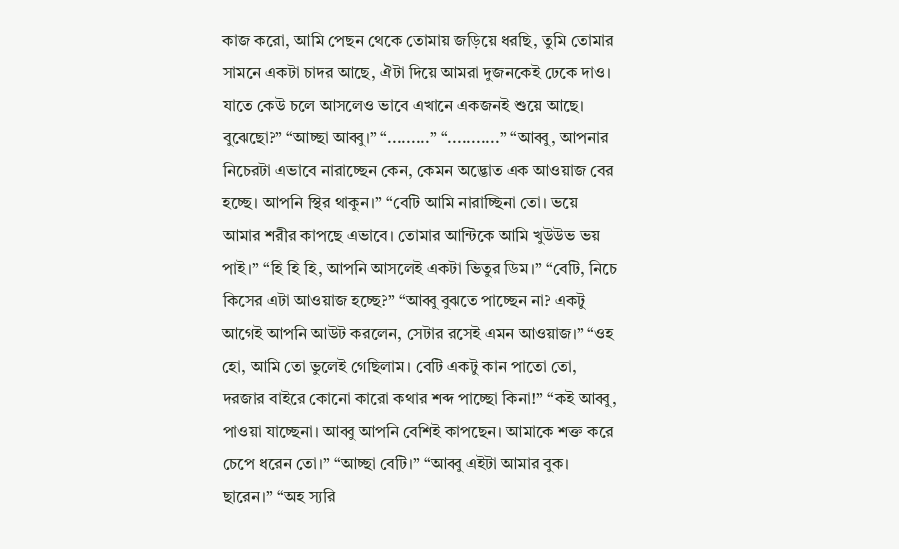কাজ করো, আমি পেছন থেকে তোমায় জড়িয়ে ধরছি, তুমি তোমার সামনে একটা চাদর আছে, ঐটা দিয়ে আমরা দুজনকেই ঢেকে দাও। যাতে কেউ চলে আসলেও ভাবে এখানে একজনই শুয়ে আছে। বুঝেছো?” “আচ্ছা আব্বু।” “.........” “...........” “আব্বু, আপনার নিচেরটা এভাবে নারাচ্ছেন কেন, কেমন অদ্ভোত এক আওয়াজ বের হচ্ছে। আপনি স্থির থাকুন।” “বেটি আমি নারাচ্ছিনা তো। ভয়ে আমার শরীর কাপছে এভাবে। তোমার আন্টিকে আমি খুউউভ ভয় পাই।” “হি হি হি, আপনি আসলেই একটা ভিতুর ডিম।” “বেটি, নিচে কিসের এটা আওয়াজ হচ্ছে?” “আব্বু বুঝতে পাচ্ছেন না? একটু আগেই আপনি আউট করলেন, সেটার রসেই এমন আওয়াজ।” “ওহ হো, আমি তো ভুলেই গেছিলাম। বেটি একটু কান পাতো তো, দরজার বাইরে কোনো কারো কথার শব্দ পাচ্ছো কিনা!” “কই আব্বু, পাওয়া যাচ্ছেনা। আব্বু আপনি বেশিই কাপছেন। আমাকে শক্ত করে চেপে ধরেন তো।” “আচ্ছা বেটি।” “আব্বু এইটা আমার বুক। ছারেন।” “অহ স্যরি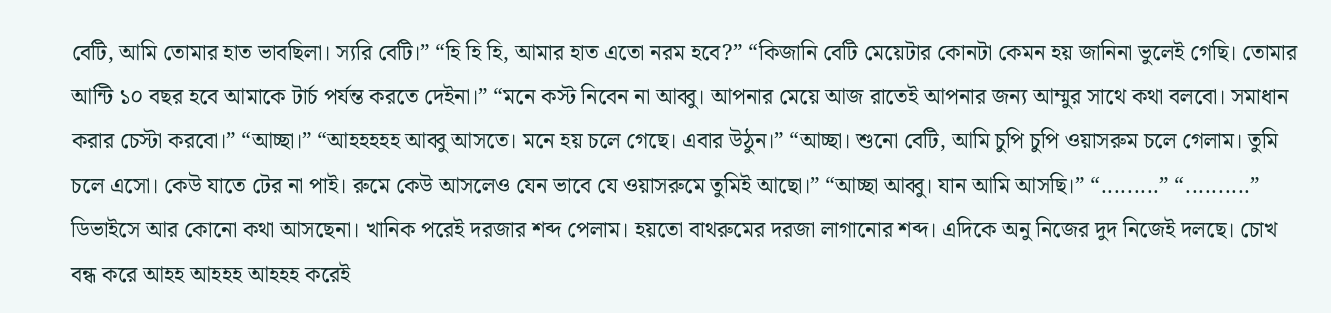বেটি, আমি তোমার হাত ভাবছিলা। স্যরি বেটি।” “হি হি হি, আমার হাত এতো নরম হবে?” “কিজানি বেটি মেয়েটার কোনটা কেমন হয় জানিনা ভুলেই গেছি। তোমার আন্টি ১০ বছর হবে আমাকে টার্চ পর্যন্ত করতে দেইনা।” “মনে কস্ট নিবেন না আব্বু। আপনার মেয়ে আজ রাতেই আপনার জন্য আম্মুর সাথে কথা বলবো। সমাধান করার চেস্টা করবো।” “আচ্ছা।” “আহহহহহ আব্বু আসতে। মনে হয় চলে গেছে। এবার উঠুন।” “আচ্ছা। শুনো বেটি, আমি চুপি চুপি ওয়াসরুম চলে গেলাম। তুমি চলে এসো। কেউ যাতে টের না পাই। রুমে কেউ আসলেও যেন ভাবে যে ওয়াসরুমে তুমিই আছো।” “আচ্ছা আব্বু। যান আমি আসছি।” “.........” “..........” ডিভাইসে আর কোনো কথা আসছেনা। খানিক পরেই দরজার শব্দ পেলাম। হয়তো বাথরুমের দরজা লাগানোর শব্দ। এদিকে অনু নিজের দুদ নিজেই দলছে। চোখ বন্ধ করে আহহ আহহহ আহহহ করেই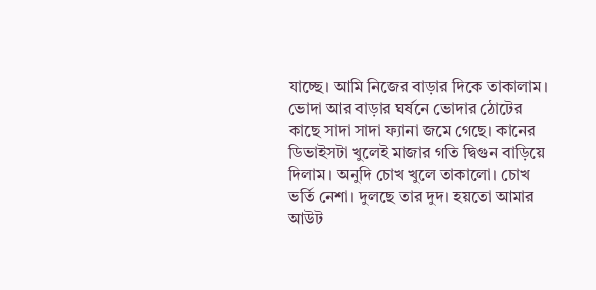যাচ্ছে। আমি নিজের বাড়ার দিকে তাকালাম। ভোদা আর বাড়ার ঘর্ষনে ভোদার ঠোটের কাছে সাদা সাদা ফ্যানা জমে গেছে। কানের ডিভাইসটা খুলেই মাজার গতি দ্বিগুন বাড়িয়ে দিলাম। অনুদি চোখ খুলে তাকালো। চোখ ভর্তি নেশা। দুলছে তার দুদ। হয়তো আমার আউট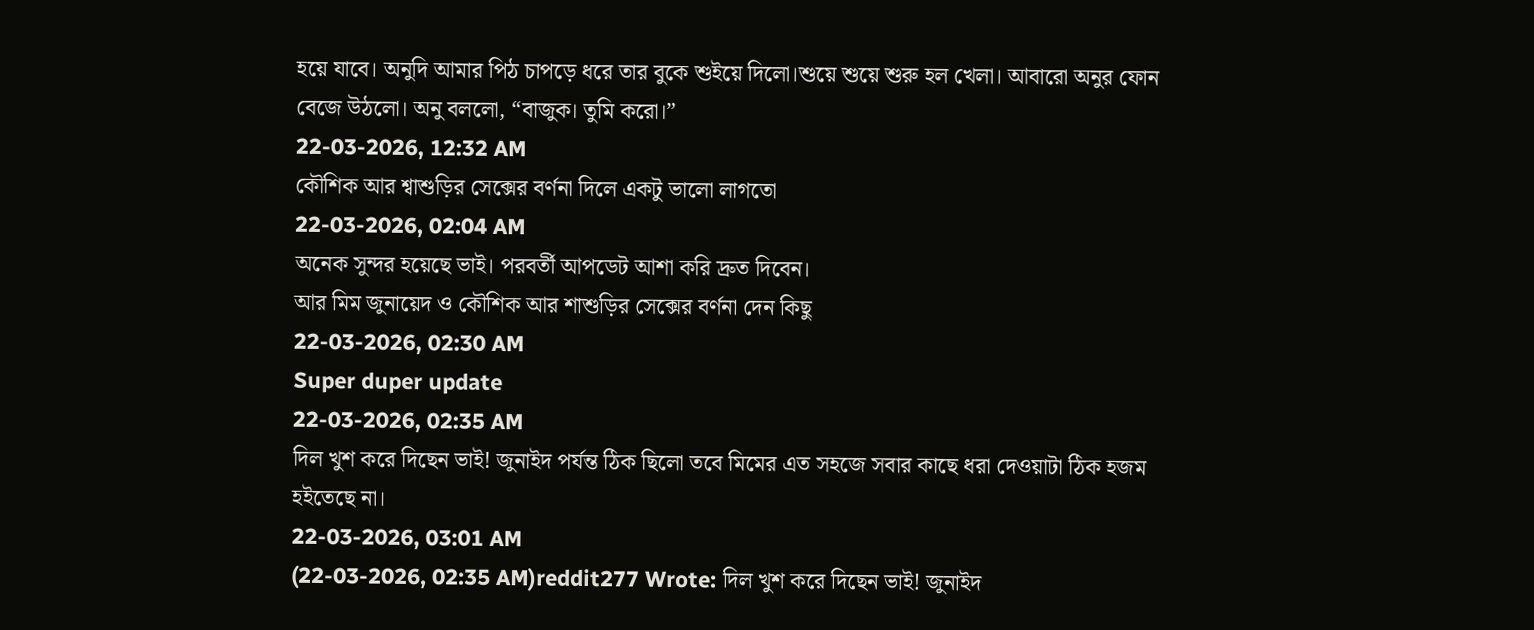হয়ে যাবে। অনুদি আমার পিঠ চাপড়ে ধরে তার বুকে শুইয়ে দিলো।শুয়ে শুয়ে শুরু হল খেলা। আবারো অনুর ফোন বেজে উঠলো। অনু বললো, “বাজুক। তুমি করো।”
22-03-2026, 12:32 AM
কৌশিক আর শ্বাশুড়ির সেক্সের বর্ণনা দিলে একটু ভালো লাগতো
22-03-2026, 02:04 AM
অনেক সুন্দর হয়েছে ভাই। পরবর্তী আপডেট আশা করি দ্রুত দিবেন।
আর মিম জুনায়েদ ও কৌশিক আর শাশুড়ির সেক্সের বর্ণনা দেন কিছু
22-03-2026, 02:30 AM
Super duper update
22-03-2026, 02:35 AM
দিল খুশ করে দিছেন ভাই! জুনাইদ পর্যন্ত ঠিক ছিলো তবে মিমের এত সহজে সবার কাছে ধরা দেওয়াটা ঠিক হজম হইতেছে না।
22-03-2026, 03:01 AM
(22-03-2026, 02:35 AM)reddit277 Wrote: দিল খুশ করে দিছেন ভাই! জুনাইদ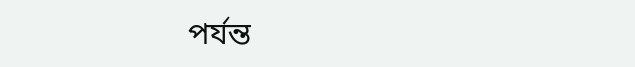পর্যন্ত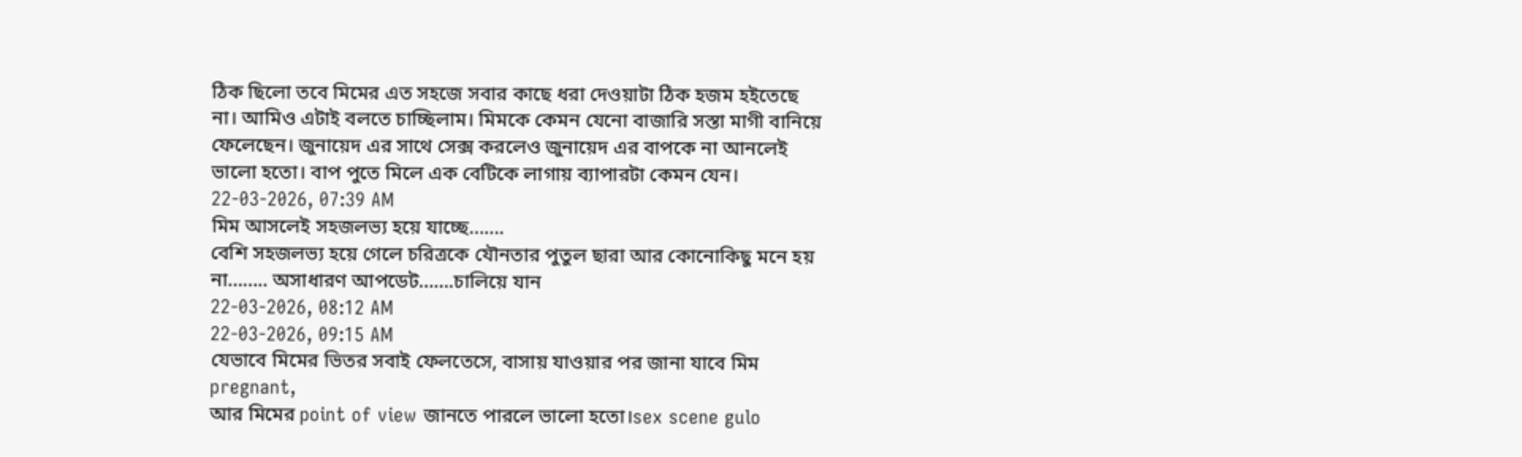ঠিক ছিলো তবে মিমের এত সহজে সবার কাছে ধরা দেওয়াটা ঠিক হজম হইতেছে না। আমিও এটাই বলতে চাচ্ছিলাম। মিমকে কেমন যেনো বাজারি সস্তা মাগী বানিয়ে ফেলেছেন। জুনায়েদ এর সাথে সেক্স করলেও জুনায়েদ এর বাপকে না আনলেই ভালো হতো। বাপ পুতে মিলে এক বেটিকে লাগায় ব্যাপারটা কেমন যেন।
22-03-2026, 07:39 AM
মিম আসলেই সহজলভ্য হয়ে যাচ্ছে…….
বেশি সহজলভ্য হয়ে গেলে চরিত্রকে যৌনতার পুতুল ছারা আর কোনোকিছু মনে হয় না…….. অসাধারণ আপডেট…….চালিয়ে যান
22-03-2026, 08:12 AM
22-03-2026, 09:15 AM
যেভাবে মিমের ভিতর সবাই ফেলতেসে, বাসায় যাওয়ার পর জানা যাবে মিম pregnant,
আর মিমের point of view জানতে পারলে ভালো হতো।sex scene gulo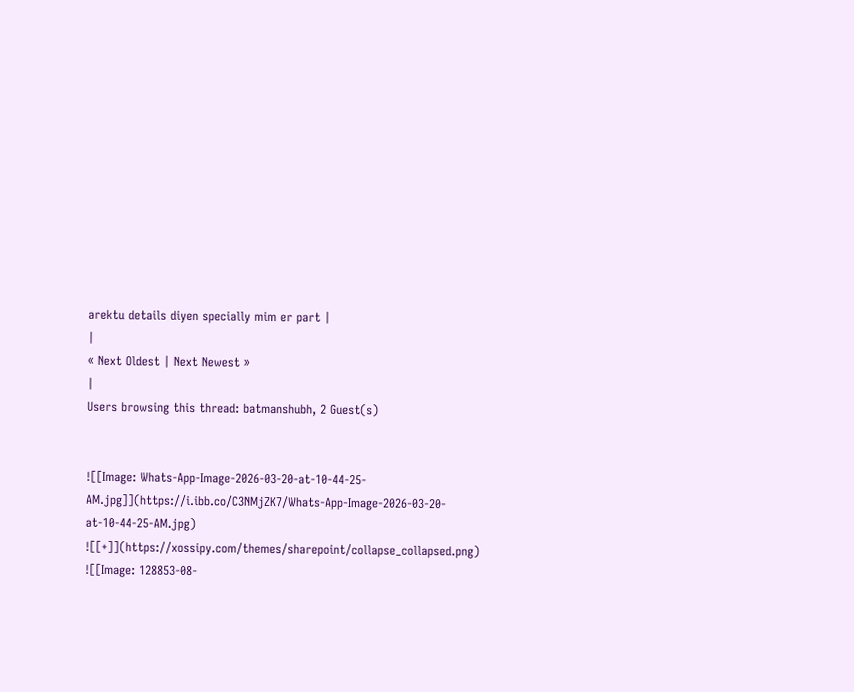arektu details diyen specially mim er part |
|
« Next Oldest | Next Newest »
|
Users browsing this thread: batmanshubh, 2 Guest(s)


![[Image: Whats-App-Image-2026-03-20-at-10-44-25-AM.jpg]](https://i.ibb.co/C3NMjZK7/Whats-App-Image-2026-03-20-at-10-44-25-AM.jpg)
![[+]](https://xossipy.com/themes/sharepoint/collapse_collapsed.png)
![[Image: 128853-08-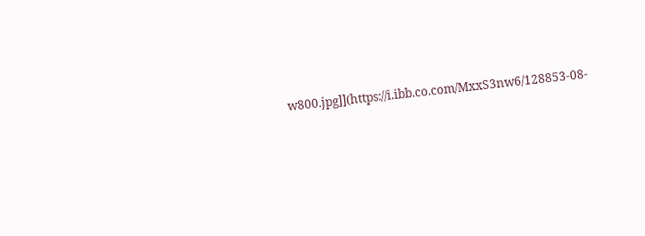w800.jpg]](https://i.ibb.co.com/MxxS3nw6/128853-08-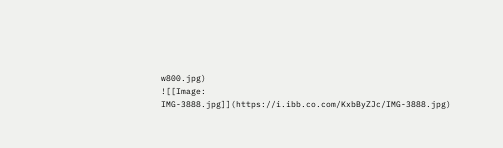w800.jpg)
![[Image: IMG-3888.jpg]](https://i.ibb.co.com/KxbByZJc/IMG-3888.jpg)